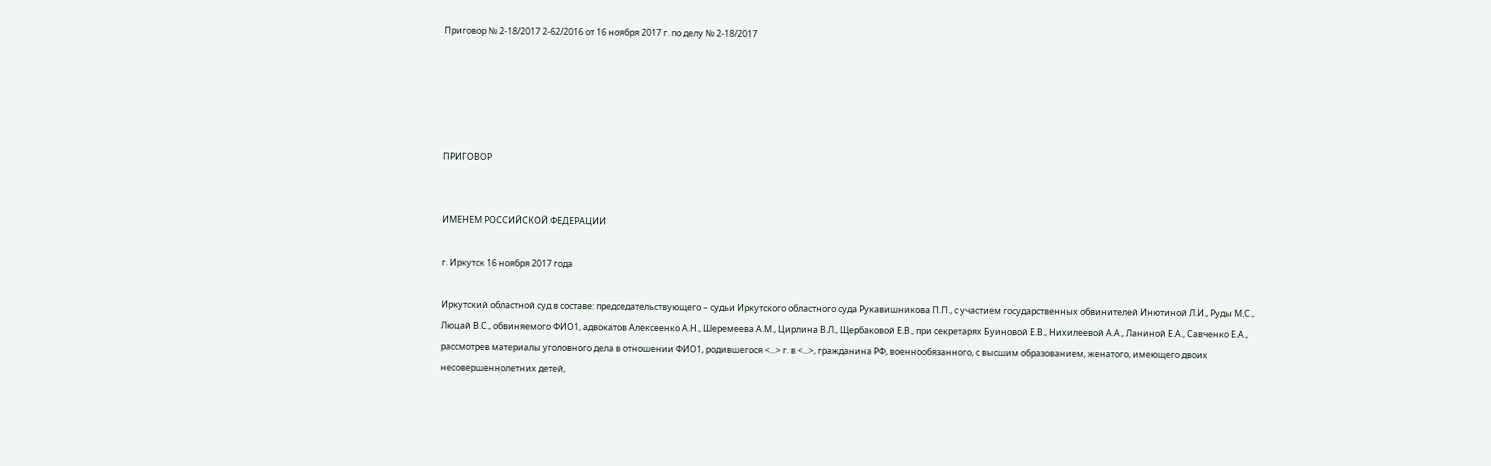Приговор № 2-18/2017 2-62/2016 от 16 ноября 2017 г. по делу № 2-18/2017





ПРИГОВОР


ИМЕНЕМ РОССИЙСКОЙ ФЕДЕРАЦИИ

г. Иркутск 16 ноября 2017 года

Иркутский областной суд в составе: председательствующего – судьи Иркутского областного суда Рукавишникова П.П., с участием государственных обвинителей Инютиной Л.И., Руды М.С., Люцай В.С., обвиняемого ФИО1, адвокатов Алексеенко А.Н., Шеремеева А.М., Цирлина В.Л., Щербаковой Е.В., при секретарях Буиновой Е.В., Нихилеевой А.А., Ланиной Е.А., Савченко Е.А., рассмотрев материалы уголовного дела в отношении ФИО1, родившегося <...> г. в <...>, гражданина РФ, военнообязанного, с высшим образованием, женатого, имеющего двоих несовершеннолетних детей,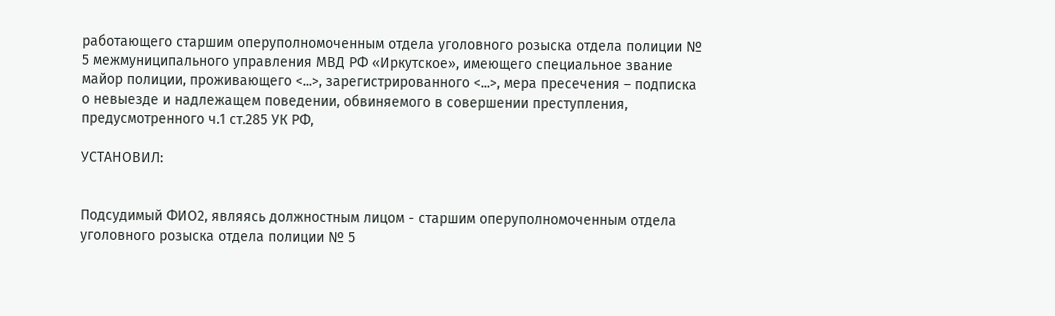работающего старшим оперуполномоченным отдела уголовного розыска отдела полиции № 5 межмуниципального управления МВД РФ «Иркутское», имеющего специальное звание майор полиции, проживающего <...>, зарегистрированного <...>, мера пресечения – подписка о невыезде и надлежащем поведении, обвиняемого в совершении преступления, предусмотренного ч.1 ст.285 УК РФ,

УСТАНОВИЛ:


Подсудимый ФИО2, являясь должностным лицом - старшим оперуполномоченным отдела уголовного розыска отдела полиции № 5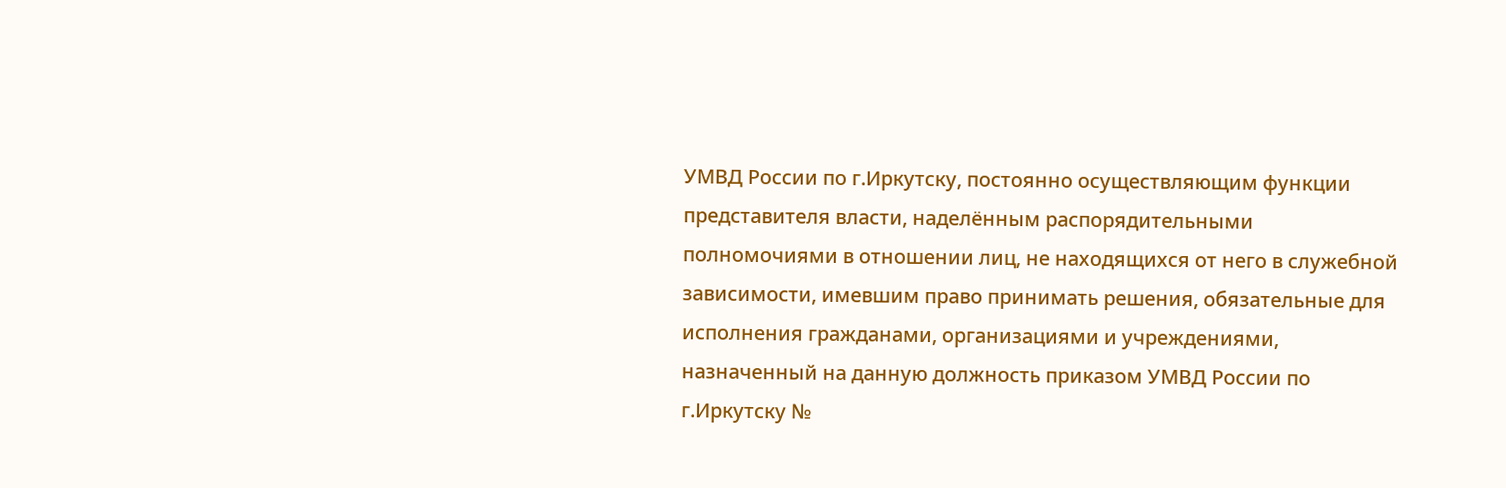УМВД России по г.Иркутску, постоянно осуществляющим функции представителя власти, наделённым распорядительными полномочиями в отношении лиц, не находящихся от него в служебной зависимости, имевшим право принимать решения, обязательные для исполнения гражданами, организациями и учреждениями, назначенный на данную должность приказом УМВД России по г.Иркутску №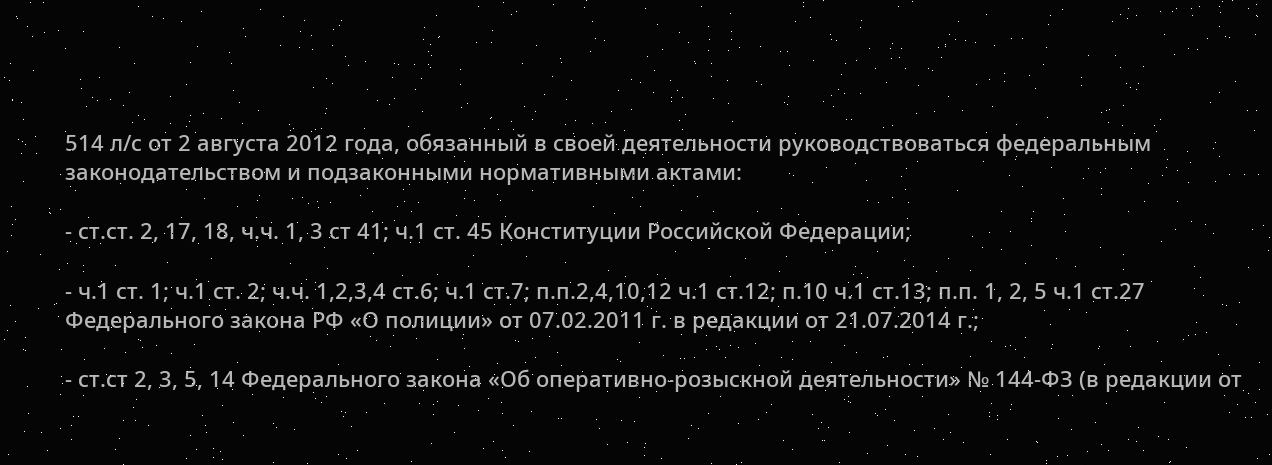514 л/с от 2 августа 2012 года, обязанный в своей деятельности руководствоваться федеральным законодательством и подзаконными нормативными актами:

- ст.ст. 2, 17, 18, ч.ч. 1, 3 ст 41; ч.1 ст. 45 Конституции Российской Федерации;

- ч.1 ст. 1; ч.1 ст. 2; ч.ч. 1,2,3,4 ст.6; ч.1 ст.7; п.п.2,4,10,12 ч.1 ст.12; п.10 ч.1 ст.13; п.п. 1, 2, 5 ч.1 ст.27 Федерального закона РФ «О полиции» от 07.02.2011 г. в редакции от 21.07.2014 г.;

- ст.ст 2, 3, 5, 14 Федерального закона «Об оперативно-розыскной деятельности» № 144-ФЗ (в редакции от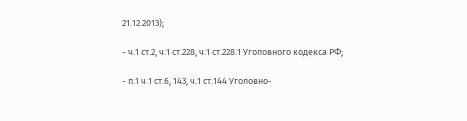21.12.2013);

- ч.1 ст.2, ч.1 ст.228, ч.1 ст.228.1 Уголовного кодекса РФ;

- п.1 ч.1 ст.6, 143, ч.1 ст.144 Уголовно-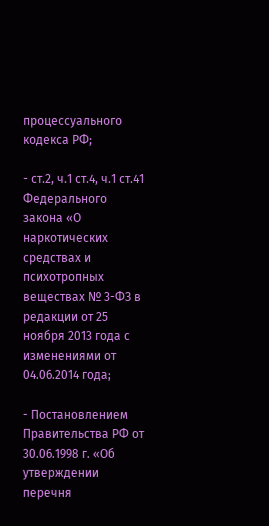процессуального кодекса РФ;

- ст.2, ч.1 ст.4, ч.1 ст.41 Федерального закона «О наркотических средствах и психотропных веществах № 3-ФЗ в редакции от 25 ноября 2013 года с изменениями от 04.06.2014 года;

- Постановлением Правительства РФ от 30.06.1998 г. «Об утверждении перечня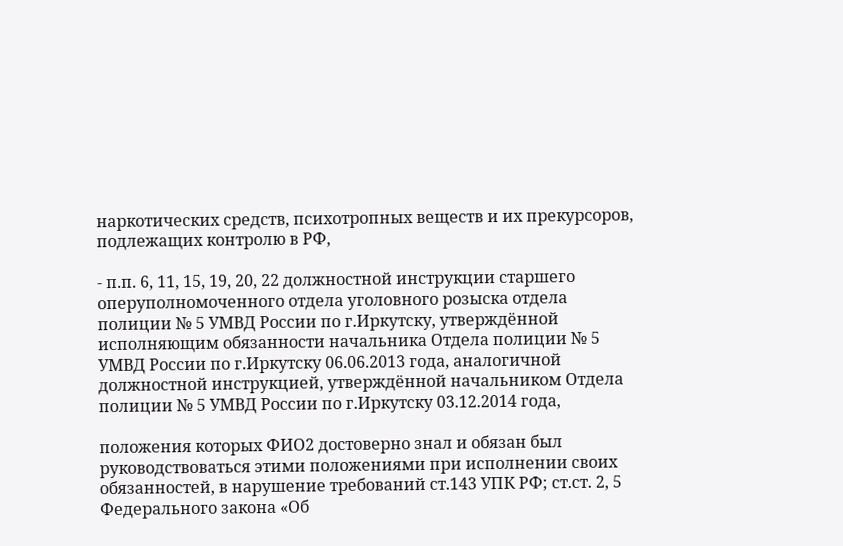наркотических средств, психотропных веществ и их прекурсоров, подлежащих контролю в РФ,

- п.п. 6, 11, 15, 19, 20, 22 должностной инструкции старшего оперуполномоченного отдела уголовного розыска отдела полиции № 5 УМВД России по г.Иркутску, утверждённой исполняющим обязанности начальника Отдела полиции № 5 УМВД России по г.Иркутску 06.06.2013 года, аналогичной должностной инструкцией, утверждённой начальником Отдела полиции № 5 УМВД России по г.Иркутску 03.12.2014 года,

положения которых ФИО2 достоверно знал и обязан был руководствоваться этими положениями при исполнении своих обязанностей, в нарушение требований ст.143 УПК РФ; ст.ст. 2, 5 Федерального закона «Об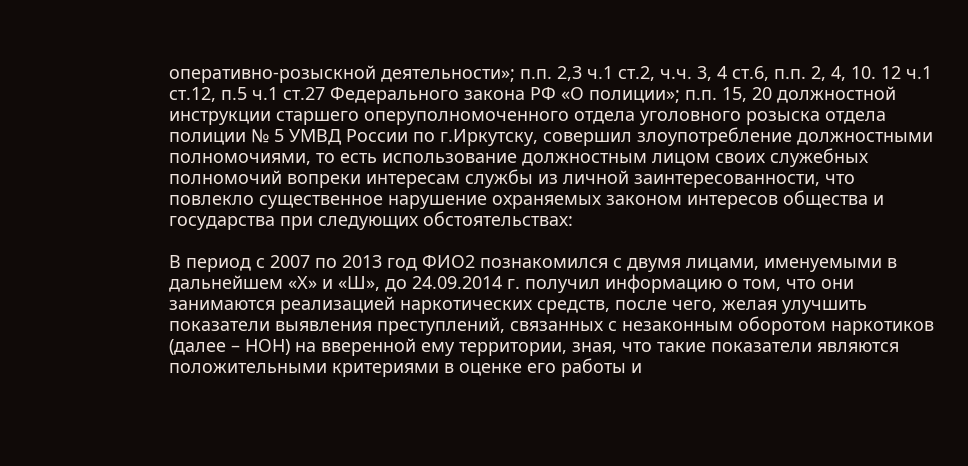оперативно-розыскной деятельности»; п.п. 2,3 ч.1 ст.2, ч.ч. 3, 4 ст.6, п.п. 2, 4, 10. 12 ч.1 ст.12, п.5 ч.1 ст.27 Федерального закона РФ «О полиции»; п.п. 15, 20 должностной инструкции старшего оперуполномоченного отдела уголовного розыска отдела полиции № 5 УМВД России по г.Иркутску, совершил злоупотребление должностными полномочиями, то есть использование должностным лицом своих служебных полномочий вопреки интересам службы из личной заинтересованности, что повлекло существенное нарушение охраняемых законом интересов общества и государства при следующих обстоятельствах:

В период с 2007 по 2013 год ФИО2 познакомился с двумя лицами, именуемыми в дальнейшем «Х» и «Ш», до 24.09.2014 г. получил информацию о том, что они занимаются реализацией наркотических средств, после чего, желая улучшить показатели выявления преступлений, связанных с незаконным оборотом наркотиков (далее – НОН) на вверенной ему территории, зная, что такие показатели являются положительными критериями в оценке его работы и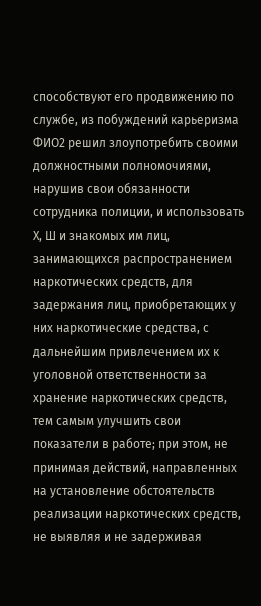способствуют его продвижению по службе, из побуждений карьеризма ФИО2 решил злоупотребить своими должностными полномочиями, нарушив свои обязанности сотрудника полиции, и использовать Х, Ш и знакомых им лиц, занимающихся распространением наркотических средств, для задержания лиц, приобретающих у них наркотические средства, с дальнейшим привлечением их к уголовной ответственности за хранение наркотических средств, тем самым улучшить свои показатели в работе; при этом, не принимая действий, направленных на установление обстоятельств реализации наркотических средств, не выявляя и не задерживая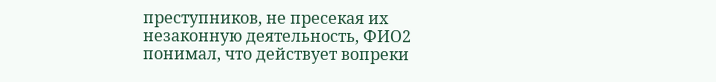преступников, не пресекая их незаконную деятельность, ФИО2 понимал, что действует вопреки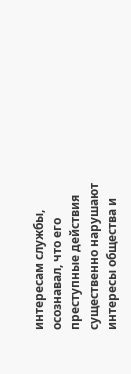интересам службы, осознавал, что его преступные действия существенно нарушают интересы общества и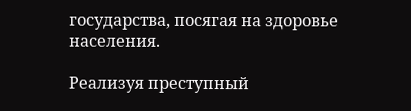государства, посягая на здоровье населения.

Реализуя преступный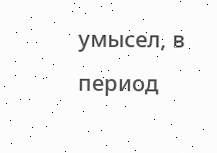умысел, в период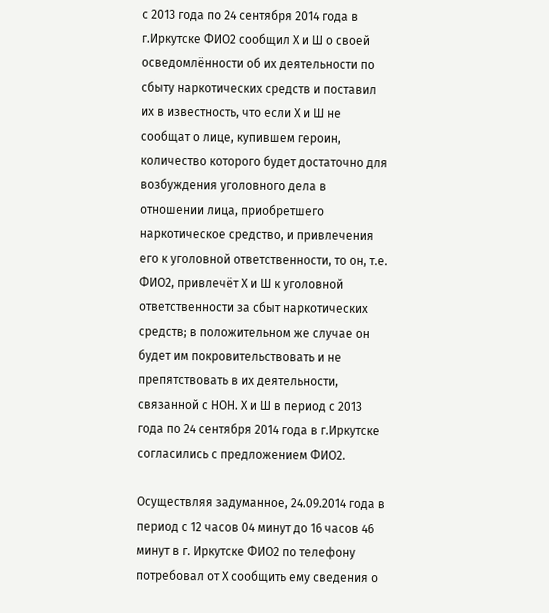с 2013 года по 24 сентября 2014 года в г.Иркутске ФИО2 сообщил Х и Ш о своей осведомлённости об их деятельности по сбыту наркотических средств и поставил их в известность, что если Х и Ш не сообщат о лице, купившем героин, количество которого будет достаточно для возбуждения уголовного дела в отношении лица, приобретшего наркотическое средство, и привлечения его к уголовной ответственности, то он, т.е. ФИО2, привлечёт Х и Ш к уголовной ответственности за сбыт наркотических средств; в положительном же случае он будет им покровительствовать и не препятствовать в их деятельности, связанной с НОН. Х и Ш в период с 2013 года по 24 сентября 2014 года в г.Иркутске согласились с предложением ФИО2.

Осуществляя задуманное, 24.09.2014 года в период с 12 часов 04 минут до 16 часов 46 минут в г. Иркутске ФИО2 по телефону потребовал от Х сообщить ему сведения о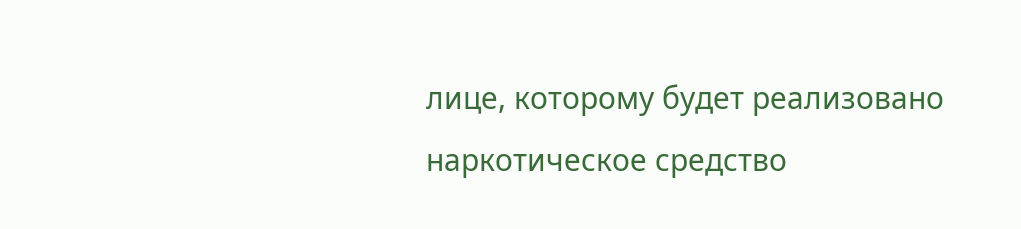лице, которому будет реализовано наркотическое средство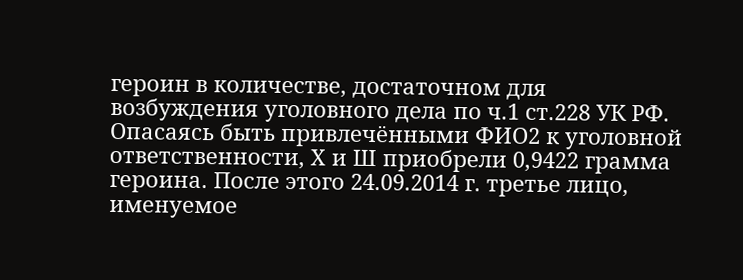героин в количестве, достаточном для возбуждения уголовного дела по ч.1 ст.228 УК РФ. Опасаясь быть привлечёнными ФИО2 к уголовной ответственности, Х и Ш приобрели 0,9422 грамма героина. После этого 24.09.2014 г. третье лицо, именуемое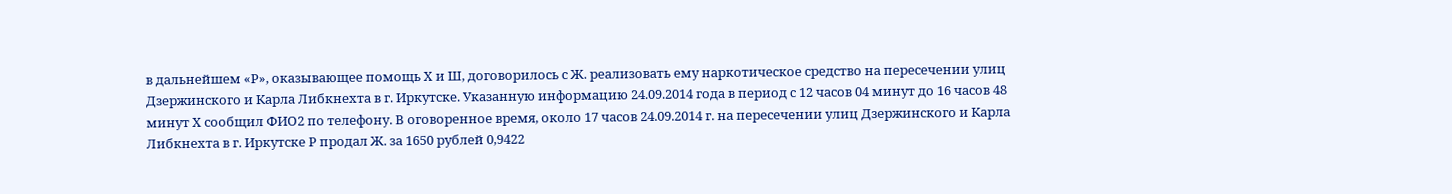в дальнейшем «Р», оказывающее помощь Х и Ш, договорилось с Ж. реализовать ему наркотическое средство на пересечении улиц Дзержинского и Карла Либкнехта в г. Иркутске. Указанную информацию 24.09.2014 года в период с 12 часов 04 минут до 16 часов 48 минут Х сообщил ФИО2 по телефону. В оговоренное время, около 17 часов 24.09.2014 г. на пересечении улиц Дзержинского и Карла Либкнехта в г. Иркутске Р продал Ж. за 1650 рублей 0,9422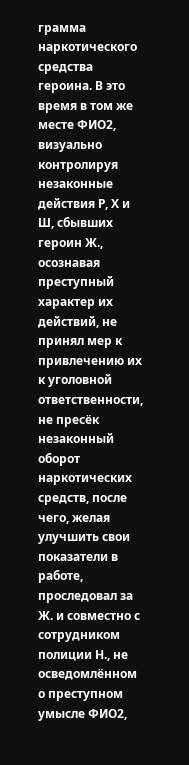грамма наркотического средства героина. В это время в том же месте ФИО2, визуально контролируя незаконные действия Р, Х и Ш, сбывших героин Ж., осознавая преступный характер их действий, не принял мер к привлечению их к уголовной ответственности, не пресёк незаконный оборот наркотических средств, после чего, желая улучшить свои показатели в работе, проследовал за Ж. и совместно с сотрудником полиции Н., не осведомлённом о преступном умысле ФИО2,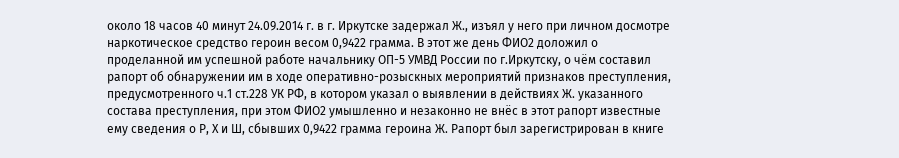около 18 часов 40 минут 24.09.2014 г. в г. Иркутске задержал Ж., изъял у него при личном досмотре наркотическое средство героин весом 0,9422 грамма. В этот же день ФИО2 доложил о проделанной им успешной работе начальнику ОП-5 УМВД России по г.Иркутску, о чём составил рапорт об обнаружении им в ходе оперативно-розыскных мероприятий признаков преступления, предусмотренного ч.1 ст.228 УК РФ, в котором указал о выявлении в действиях Ж. указанного состава преступления, при этом ФИО2 умышленно и незаконно не внёс в этот рапорт известные ему сведения о Р, Х и Ш, сбывших 0,9422 грамма героина Ж. Рапорт был зарегистрирован в книге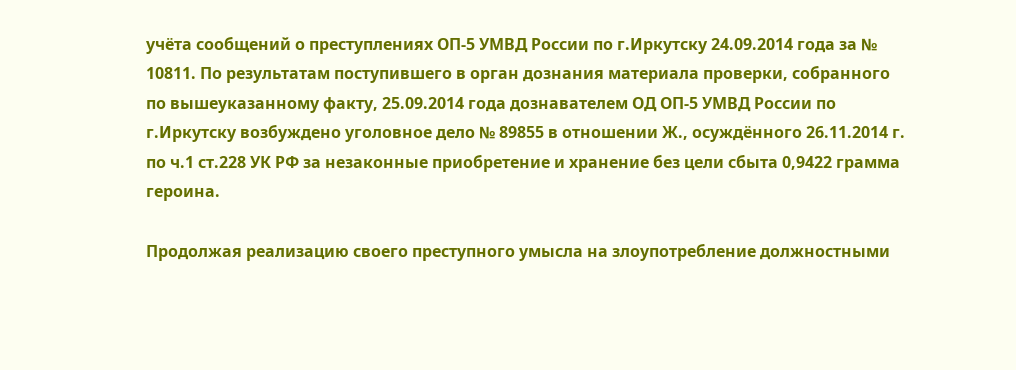учёта сообщений о преступлениях ОП-5 УМВД России по г.Иркутску 24.09.2014 года за № 10811. По результатам поступившего в орган дознания материала проверки, собранного по вышеуказанному факту, 25.09.2014 года дознавателем ОД ОП-5 УМВД России по г.Иркутску возбуждено уголовное дело № 89855 в отношении Ж., осуждённого 26.11.2014 г. по ч.1 ст.228 УК РФ за незаконные приобретение и хранение без цели сбыта 0,9422 грамма героина.

Продолжая реализацию своего преступного умысла на злоупотребление должностными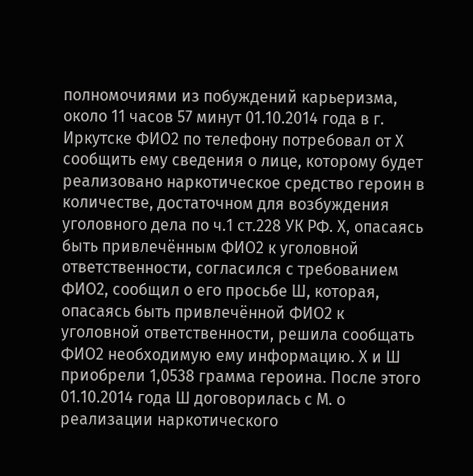полномочиями из побуждений карьеризма, около 11 часов 57 минут 01.10.2014 года в г. Иркутске ФИО2 по телефону потребовал от Х сообщить ему сведения о лице, которому будет реализовано наркотическое средство героин в количестве, достаточном для возбуждения уголовного дела по ч.1 ст.228 УК РФ. Х, опасаясь быть привлечённым ФИО2 к уголовной ответственности, согласился с требованием ФИО2, сообщил о его просьбе Ш, которая, опасаясь быть привлечённой ФИО2 к уголовной ответственности, решила сообщать ФИО2 необходимую ему информацию. Х и Ш приобрели 1,0538 грамма героина. После этого 01.10.2014 года Ш договорилась с М. о реализации наркотического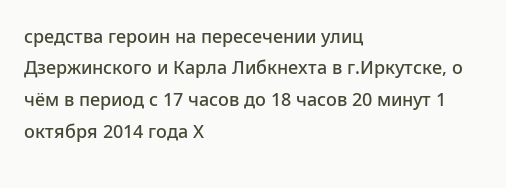средства героин на пересечении улиц Дзержинского и Карла Либкнехта в г.Иркутске, о чём в период с 17 часов до 18 часов 20 минут 1 октября 2014 года Х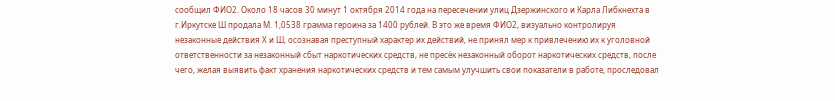сообщил ФИО2. Около 18 часов 30 минут 1 октября 2014 года на пересечении улиц Дзержинского и Карла Либкнехта в г.Иркутске Ш продала М. 1,0538 грамма героина за 1400 рублей. В это же время ФИО2, визуально контролируя незаконные действия Х и Ш, осознавая преступный характер их действий, не принял мер к привлечению их к уголовной ответственности за незаконный сбыт наркотических средств, не пресёк незаконный оборот наркотических средств, после чего, желая выявить факт хранения наркотических средств и тем самым улучшить свои показатели в работе, проследовал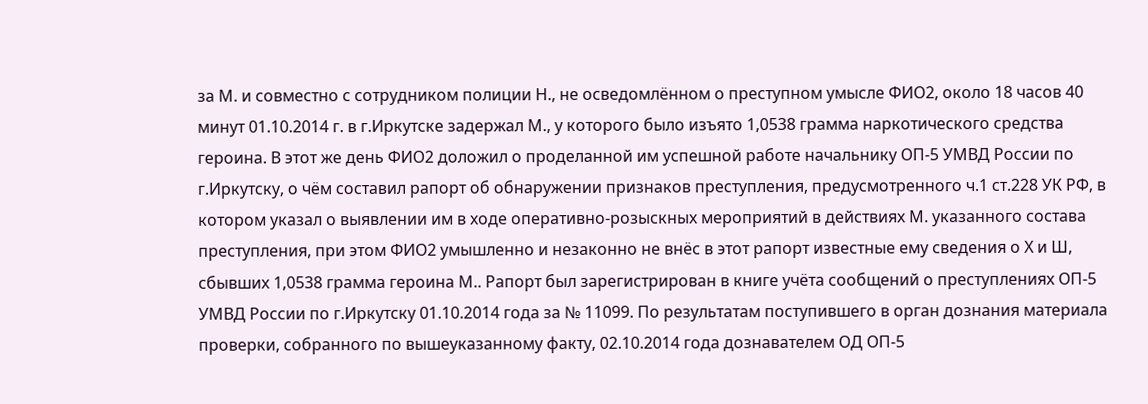за М. и совместно с сотрудником полиции Н., не осведомлённом о преступном умысле ФИО2, около 18 часов 40 минут 01.10.2014 г. в г.Иркутске задержал М., у которого было изъято 1,0538 грамма наркотического средства героина. В этот же день ФИО2 доложил о проделанной им успешной работе начальнику ОП-5 УМВД России по г.Иркутску, о чём составил рапорт об обнаружении признаков преступления, предусмотренного ч.1 ст.228 УК РФ, в котором указал о выявлении им в ходе оперативно-розыскных мероприятий в действиях М. указанного состава преступления, при этом ФИО2 умышленно и незаконно не внёс в этот рапорт известные ему сведения о Х и Ш, сбывших 1,0538 грамма героина М.. Рапорт был зарегистрирован в книге учёта сообщений о преступлениях ОП-5 УМВД России по г.Иркутску 01.10.2014 года за № 11099. По результатам поступившего в орган дознания материала проверки, собранного по вышеуказанному факту, 02.10.2014 года дознавателем ОД ОП-5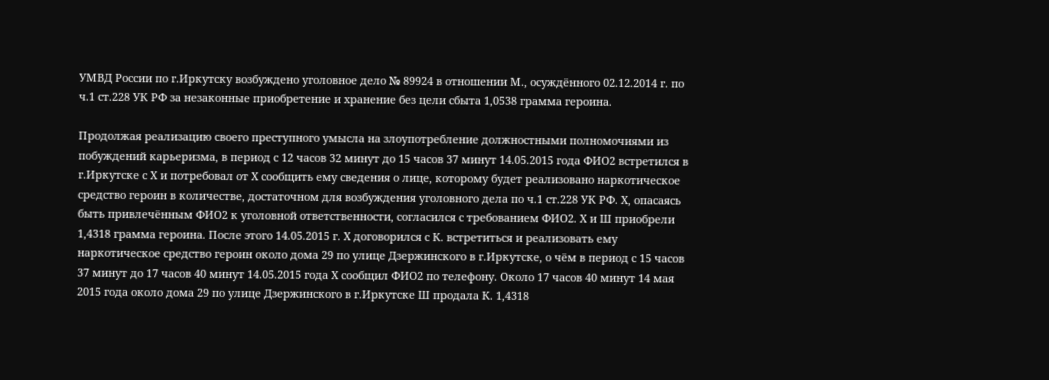УМВД России по г.Иркутску возбуждено уголовное дело № 89924 в отношении М., осуждённого 02.12.2014 г. по ч.1 ст.228 УК РФ за незаконные приобретение и хранение без цели сбыта 1,0538 грамма героина.

Продолжая реализацию своего преступного умысла на злоупотребление должностными полномочиями из побуждений карьеризма, в период с 12 часов 32 минут до 15 часов 37 минут 14.05.2015 года ФИО2 встретился в г.Иркутске с Х и потребовал от Х сообщить ему сведения о лице, которому будет реализовано наркотическое средство героин в количестве, достаточном для возбуждения уголовного дела по ч.1 ст.228 УК РФ. Х, опасаясь быть привлечённым ФИО2 к уголовной ответственности, согласился с требованием ФИО2. Х и Ш приобрели 1,4318 грамма героина. После этого 14.05.2015 г. Х договорился с К. встретиться и реализовать ему наркотическое средство героин около дома 29 по улице Дзержинского в г.Иркутске, о чём в период с 15 часов 37 минут до 17 часов 40 минут 14.05.2015 года Х сообщил ФИО2 по телефону. Около 17 часов 40 минут 14 мая 2015 года около дома 29 по улице Дзержинского в г.Иркутске Ш продала К. 1,4318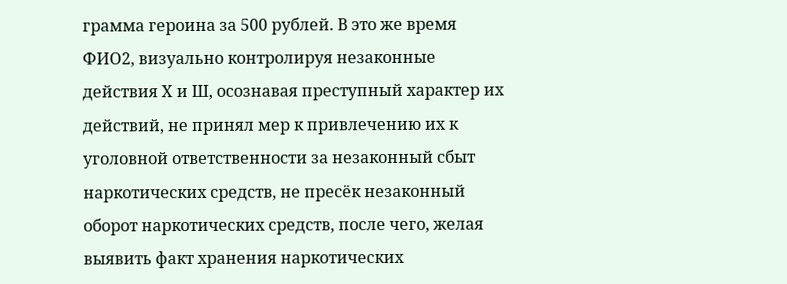грамма героина за 500 рублей. В это же время ФИО2, визуально контролируя незаконные действия Х и Ш, осознавая преступный характер их действий, не принял мер к привлечению их к уголовной ответственности за незаконный сбыт наркотических средств, не пресёк незаконный оборот наркотических средств, после чего, желая выявить факт хранения наркотических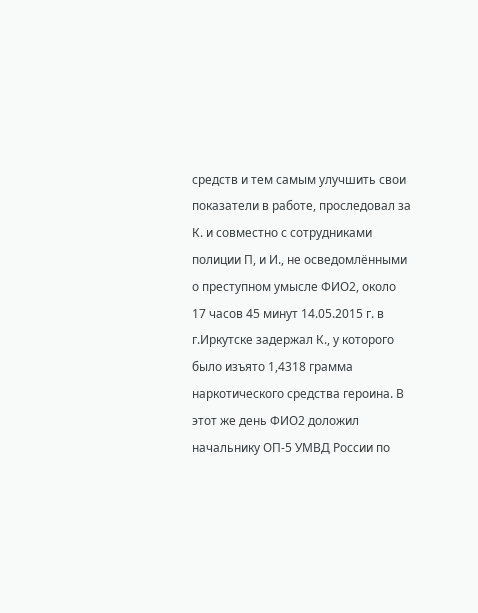средств и тем самым улучшить свои показатели в работе, проследовал за К. и совместно с сотрудниками полиции П, и И., не осведомлёнными о преступном умысле ФИО2, около 17 часов 45 минут 14.05.2015 г. в г.Иркутске задержал К., у которого было изъято 1,4318 грамма наркотического средства героина. В этот же день ФИО2 доложил начальнику ОП-5 УМВД России по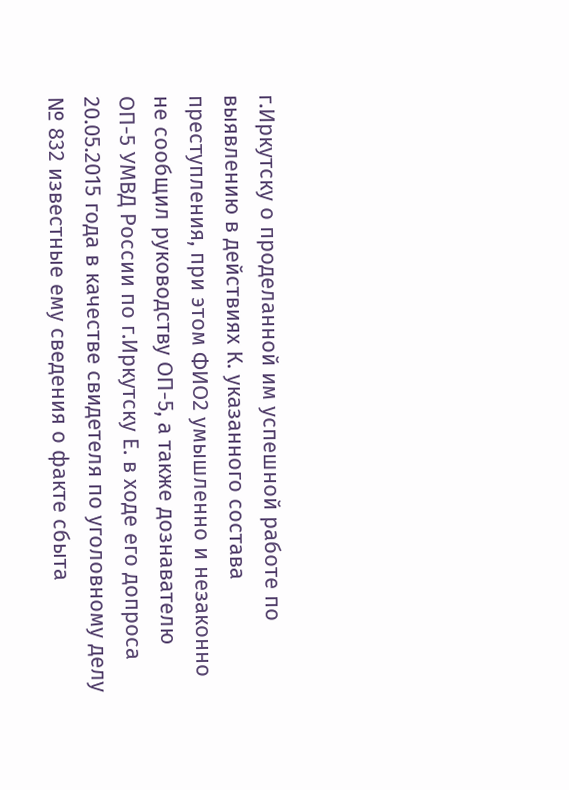г.Иркутску о проделанной им успешной работе по выявлению в действиях К. указанного состава преступления, при этом ФИО2 умышленно и незаконно не сообщил руководству ОП-5, а также дознавателю ОП-5 УМВД России по г.Иркутску Е. в ходе его допроса 20.05.2015 года в качестве свидетеля по уголовному делу № 832 известные ему сведения о факте сбыта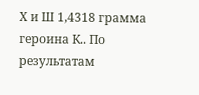Х и Ш 1,4318 грамма героина К.. По результатам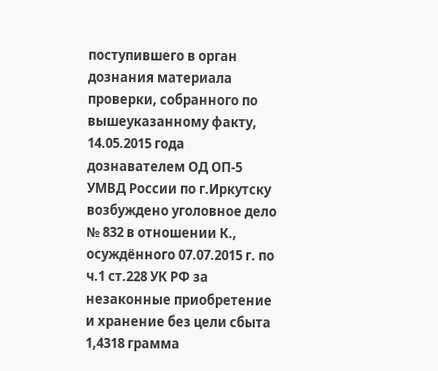поступившего в орган дознания материала проверки, собранного по вышеуказанному факту, 14.05.2015 года дознавателем ОД ОП-5 УМВД России по г.Иркутску возбуждено уголовное дело № 832 в отношении К., осуждённого 07.07.2015 г. по ч.1 ст.228 УК РФ за незаконные приобретение и хранение без цели сбыта 1,4318 грамма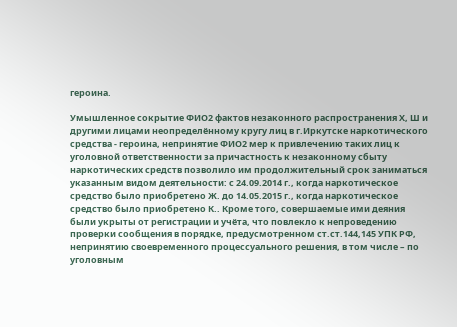героина.

Умышленное сокрытие ФИО2 фактов незаконного распространения Х, Ш и другими лицами неопределённому кругу лиц в г.Иркутске наркотического средства - героина, непринятие ФИО2 мер к привлечению таких лиц к уголовной ответственности за причастность к незаконному сбыту наркотических средств позволило им продолжительный срок заниматься указанным видом деятельности: с 24.09.2014 г., когда наркотическое средство было приобретено Ж. до 14.05.2015 г., когда наркотическое средство было приобретено К.. Кроме того, совершаемые ими деяния были укрыты от регистрации и учёта, что повлекло к непроведению проверки сообщения в порядке, предусмотренном ст.ст.144,145 УПК РФ, непринятию своевременного процессуального решения, в том числе – по уголовным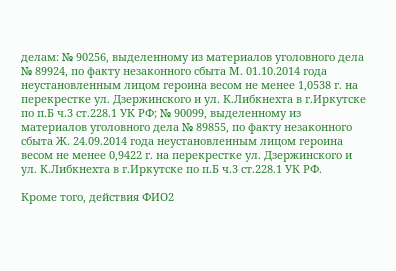делам: № 90256, выделенному из материалов уголовного дела № 89924, по факту незаконного сбыта М. 01.10.2014 года неустановленным лицом героина весом не менее 1,0538 г. на перекрестке ул. Дзержинского и ул. К.Либкнехта в г.Иркутске по п.Б ч.3 ст.228.1 УК РФ; № 90099, выделенному из материалов уголовного дела № 89855, по факту незаконного сбыта Ж. 24.09.2014 года неустановленным лицом героина весом не менее 0,9422 г. на перекрестке ул. Дзержинского и ул. К.Либкнехта в г.Иркутске по п.Б ч.3 ст.228.1 УК РФ.

Кроме того, действия ФИО2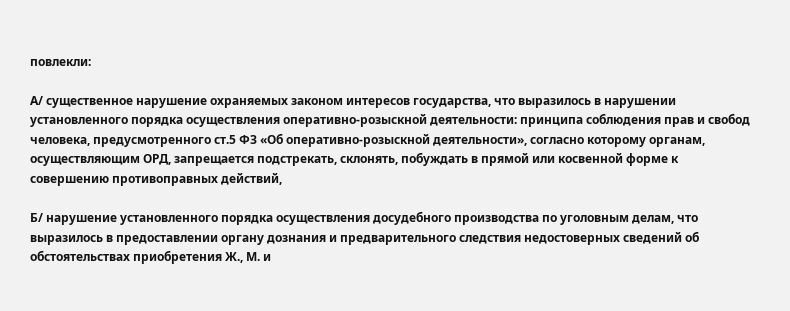повлекли:

А/ существенное нарушение охраняемых законом интересов государства, что выразилось в нарушении установленного порядка осуществления оперативно-розыскной деятельности: принципа соблюдения прав и свобод человека, предусмотренного ст.5 ФЗ «Об оперативно-розыскной деятельности», согласно которому органам, осуществляющим ОРД, запрещается подстрекать, склонять, побуждать в прямой или косвенной форме к совершению противоправных действий,

Б/ нарушение установленного порядка осуществления досудебного производства по уголовным делам, что выразилось в предоставлении органу дознания и предварительного следствия недостоверных сведений об обстоятельствах приобретения Ж., М. и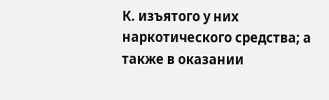К. изъятого у них наркотического средства; а также в оказании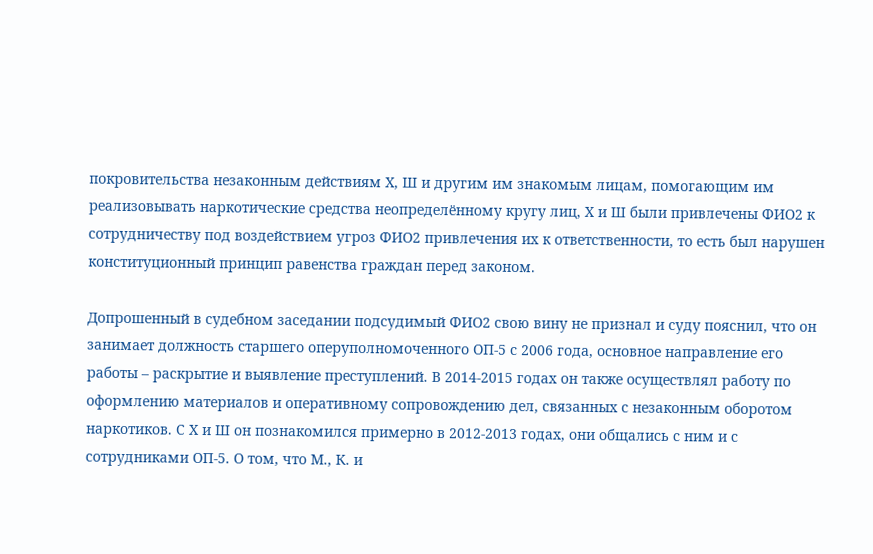покровительства незаконным действиям Х, Ш и другим им знакомым лицам, помогающим им реализовывать наркотические средства неопределённому кругу лиц, Х и Ш были привлечены ФИО2 к сотрудничеству под воздействием угроз ФИО2 привлечения их к ответственности, то есть был нарушен конституционный принцип равенства граждан перед законом.

Допрошенный в судебном заседании подсудимый ФИО2 свою вину не признал и суду пояснил, что он занимает должность старшего оперуполномоченного ОП-5 с 2006 года, основное направление его работы – раскрытие и выявление преступлений. В 2014-2015 годах он также осуществлял работу по оформлению материалов и оперативному сопровождению дел, связанных с незаконным оборотом наркотиков. С Х и Ш он познакомился примерно в 2012-2013 годах, они общались с ним и с сотрудниками ОП-5. О том, что М., К. и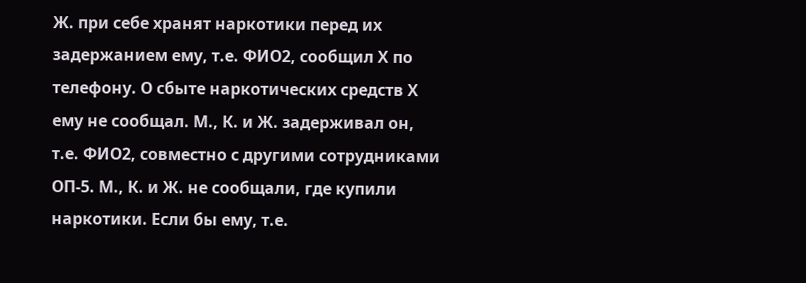Ж. при себе хранят наркотики перед их задержанием ему, т.е. ФИО2, сообщил Х по телефону. О сбыте наркотических средств Х ему не сообщал. М., К. и Ж. задерживал он, т.е. ФИО2, совместно с другими сотрудниками ОП-5. М., К. и Ж. не сообщали, где купили наркотики. Если бы ему, т.е.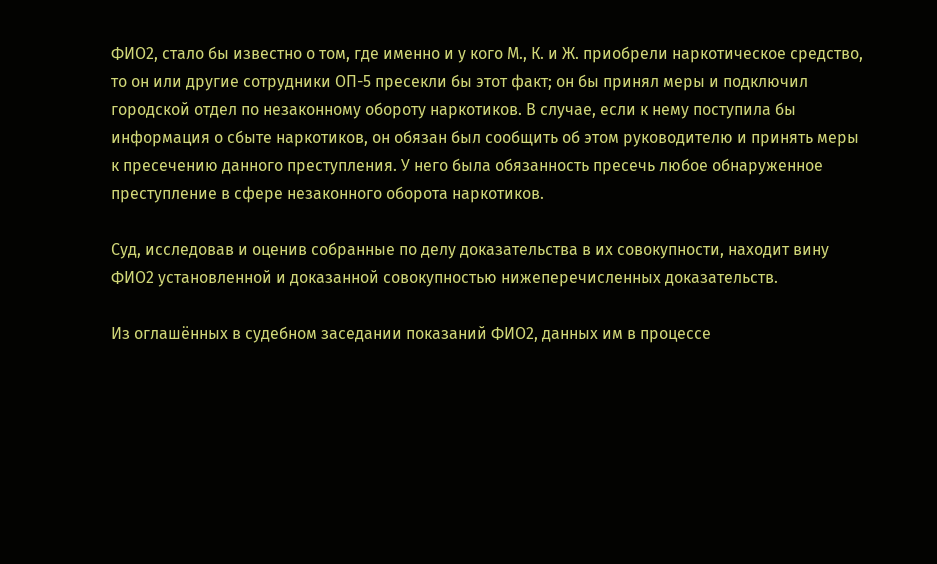ФИО2, стало бы известно о том, где именно и у кого М., К. и Ж. приобрели наркотическое средство, то он или другие сотрудники ОП-5 пресекли бы этот факт; он бы принял меры и подключил городской отдел по незаконному обороту наркотиков. В случае, если к нему поступила бы информация о сбыте наркотиков, он обязан был сообщить об этом руководителю и принять меры к пресечению данного преступления. У него была обязанность пресечь любое обнаруженное преступление в сфере незаконного оборота наркотиков.

Суд, исследовав и оценив собранные по делу доказательства в их совокупности, находит вину ФИО2 установленной и доказанной совокупностью нижеперечисленных доказательств.

Из оглашённых в судебном заседании показаний ФИО2, данных им в процессе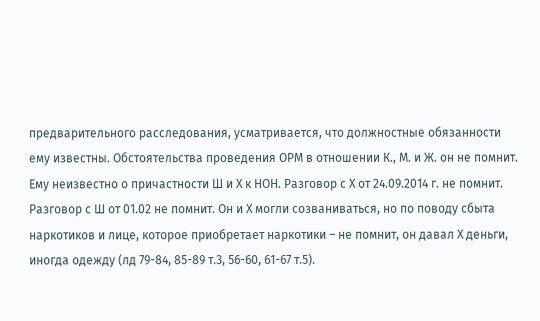предварительного расследования, усматривается, что должностные обязанности ему известны. Обстоятельства проведения ОРМ в отношении К., М. и Ж. он не помнит. Ему неизвестно о причастности Ш и Х к НОН. Разговор с Х от 24.09.2014 г. не помнит. Разговор с Ш от 01.02 не помнит. Он и Х могли созваниваться, но по поводу сбыта наркотиков и лице, которое приобретает наркотики – не помнит, он давал Х деньги, иногда одежду (лд 79-84, 85-89 т.3, 56-60, 61-67 т.5).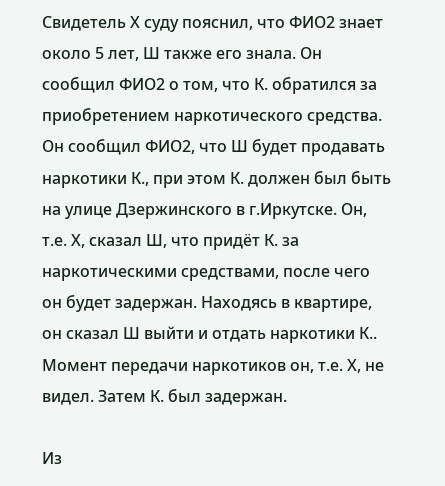Свидетель Х суду пояснил, что ФИО2 знает около 5 лет, Ш также его знала. Он сообщил ФИО2 о том, что К. обратился за приобретением наркотического средства. Он сообщил ФИО2, что Ш будет продавать наркотики К., при этом К. должен был быть на улице Дзержинского в г.Иркутске. Он, т.е. Х, сказал Ш, что придёт К. за наркотическими средствами, после чего он будет задержан. Находясь в квартире, он сказал Ш выйти и отдать наркотики К.. Момент передачи наркотиков он, т.е. Х, не видел. Затем К. был задержан.

Из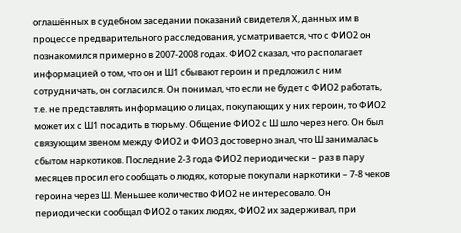оглашённых в судебном заседании показаний свидетеля Х, данных им в процессе предварительного расследования, усматривается, что с ФИО2 он познакомился примерно в 2007-2008 годах. ФИО2 сказал, что располагает информацией о том, что он и Ш1 сбывают героин и предложил с ним сотрудничать, он согласился. Он понимал, что если не будет с ФИО2 работать, т.е. не представлять информацию о лицах, покупающих у них героин, то ФИО2 может их с Ш1 посадить в тюрьму. Общение ФИО2 с Ш шло через него. Он был связующим звеном между ФИО2 и ФИО3 достоверно знал, что Ш занималась сбытом наркотиков. Последние 2-3 года ФИО2 периодически – раз в пару месяцев просил его сообщать о людях, которые покупали наркотики – 7-8 чеков героина через Ш. Меньшее количество ФИО2 не интересовало. Он периодически сообщал ФИО2 о таких людях, ФИО2 их задерживал, при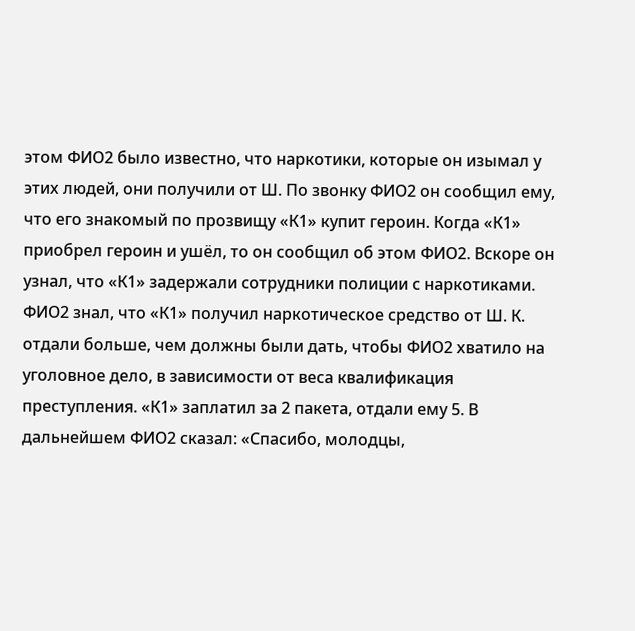этом ФИО2 было известно, что наркотики, которые он изымал у этих людей, они получили от Ш. По звонку ФИО2 он сообщил ему, что его знакомый по прозвищу «К1» купит героин. Когда «К1» приобрел героин и ушёл, то он сообщил об этом ФИО2. Вскоре он узнал, что «К1» задержали сотрудники полиции с наркотиками. ФИО2 знал, что «К1» получил наркотическое средство от Ш. К. отдали больше, чем должны были дать, чтобы ФИО2 хватило на уголовное дело, в зависимости от веса квалификация преступления. «К1» заплатил за 2 пакета, отдали ему 5. В дальнейшем ФИО2 сказал: «Спасибо, молодцы,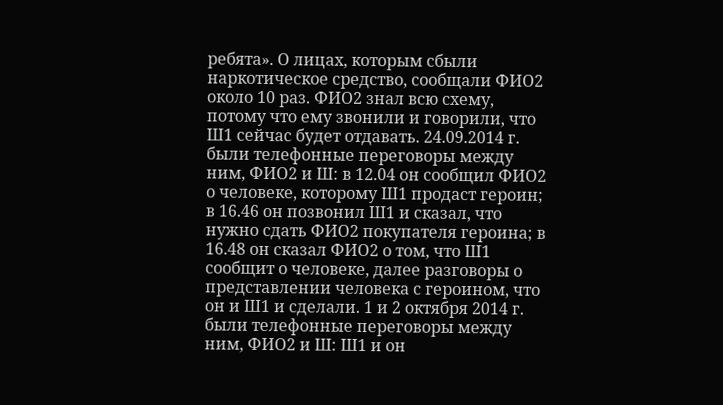ребята». О лицах, которым сбыли наркотическое средство, сообщали ФИО2 около 10 раз. ФИО2 знал всю схему, потому что ему звонили и говорили, что Ш1 сейчас будет отдавать. 24.09.2014 г. были телефонные переговоры между ним, ФИО2 и Ш: в 12.04 он сообщил ФИО2 о человеке, которому Ш1 продаст героин; в 16.46 он позвонил Ш1 и сказал, что нужно сдать ФИО2 покупателя героина; в 16.48 он сказал ФИО2 о том, что Ш1 сообщит о человеке, далее разговоры о представлении человека с героином, что он и Ш1 и сделали. 1 и 2 октября 2014 г. были телефонные переговоры между ним, ФИО2 и Ш: Ш1 и он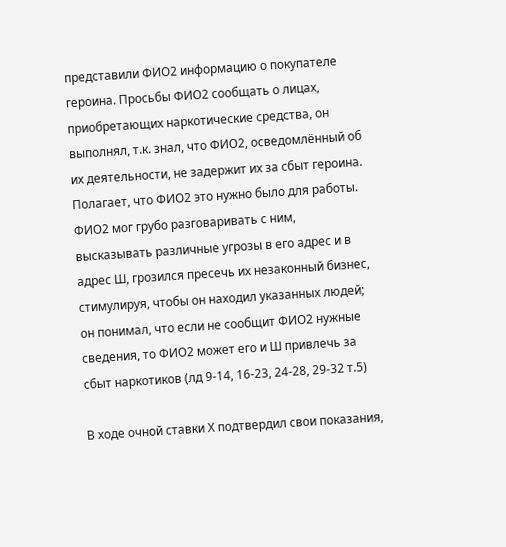представили ФИО2 информацию о покупателе героина. Просьбы ФИО2 сообщать о лицах, приобретающих наркотические средства, он выполнял, т.к. знал, что ФИО2, осведомлённый об их деятельности, не задержит их за сбыт героина. Полагает, что ФИО2 это нужно было для работы. ФИО2 мог грубо разговаривать с ним, высказывать различные угрозы в его адрес и в адрес Ш, грозился пресечь их незаконный бизнес, стимулируя, чтобы он находил указанных людей; он понимал, что если не сообщит ФИО2 нужные сведения, то ФИО2 может его и Ш привлечь за сбыт наркотиков (лд 9-14, 16-23, 24-28, 29-32 т.5)

В ходе очной ставки Х подтвердил свои показания,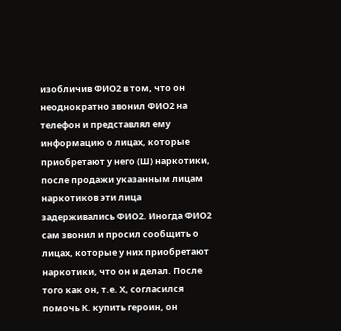изобличив ФИО2 в том, что он неоднократно звонил ФИО2 на телефон и представлял ему информацию о лицах, которые приобретают у него (Ш) наркотики, после продажи указанным лицам наркотиков эти лица задерживались ФИО2. Иногда ФИО2 сам звонил и просил сообщить о лицах, которые у них приобретают наркотики, что он и делал. После того как он, т.е. Х, согласился помочь К. купить героин, он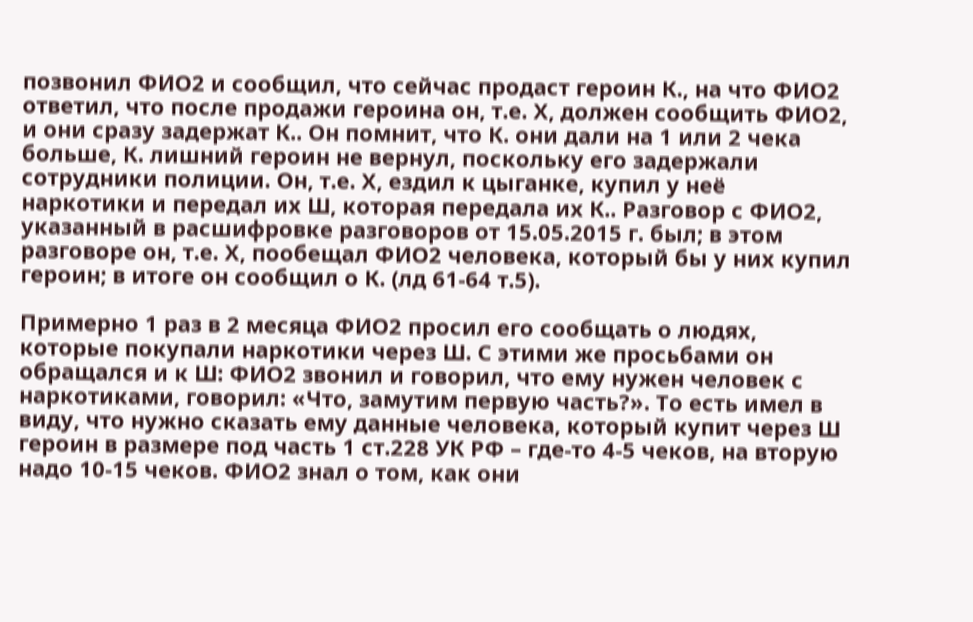позвонил ФИО2 и сообщил, что сейчас продаст героин К., на что ФИО2 ответил, что после продажи героина он, т.е. Х, должен сообщить ФИО2, и они сразу задержат К.. Он помнит, что К. они дали на 1 или 2 чека больше, К. лишний героин не вернул, поскольку его задержали сотрудники полиции. Он, т.е. Х, ездил к цыганке, купил у неё наркотики и передал их Ш, которая передала их К.. Разговор с ФИО2, указанный в расшифровке разговоров от 15.05.2015 г. был; в этом разговоре он, т.е. Х, пообещал ФИО2 человека, который бы у них купил героин; в итоге он сообщил о К. (лд 61-64 т.5).

Примерно 1 раз в 2 месяца ФИО2 просил его сообщать о людях, которые покупали наркотики через Ш. С этими же просьбами он обращался и к Ш: ФИО2 звонил и говорил, что ему нужен человек с наркотиками, говорил: «Что, замутим первую часть?». То есть имел в виду, что нужно сказать ему данные человека, который купит через Ш героин в размере под часть 1 ст.228 УК РФ – где-то 4-5 чеков, на вторую надо 10-15 чеков. ФИО2 знал о том, как они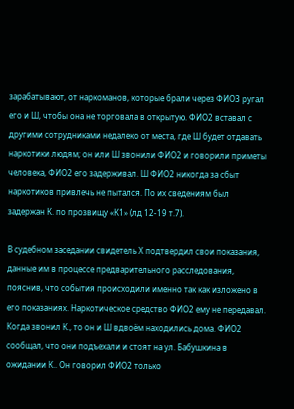зарабатывают, от наркоманов, которые брали через ФИО3 ругал его и Ш, чтобы она не торговала в открытую. ФИО2 вставал с другими сотрудниками недалеко от места, где Ш будет отдавать наркотики людям; он или Ш звонили ФИО2 и говорили приметы человека, ФИО2 его задерживал. Ш ФИО2 никогда за сбыт наркотиков привлечь не пытался. По их сведениям был задержан К. по прозвищу «К1» (лд 12-19 т.7).

В судебном заседании свидетель Х подтвердил свои показания, данные им в процессе предварительного расследования, пояснив, что события происходили именно так как изложено в его показаниях. Наркотическое средство ФИО2 ему не передавал. Когда звонил К., то он и Ш вдвоём находились дома. ФИО2 сообщал, что они подъехали и стоят на ул. Бабушкина в ожидании К.. Он говорил ФИО2 только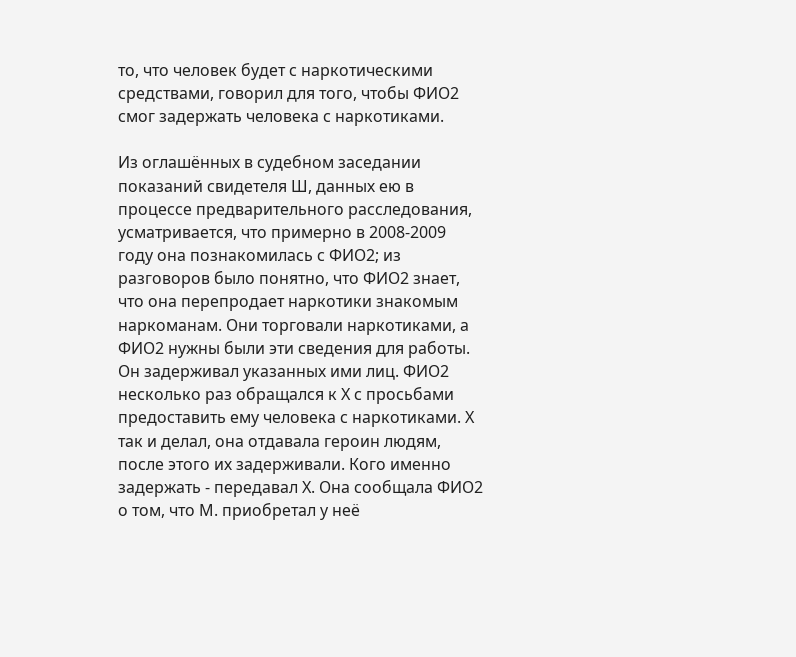то, что человек будет с наркотическими средствами, говорил для того, чтобы ФИО2 смог задержать человека с наркотиками.

Из оглашённых в судебном заседании показаний свидетеля Ш, данных ею в процессе предварительного расследования, усматривается, что примерно в 2008-2009 году она познакомилась с ФИО2; из разговоров было понятно, что ФИО2 знает, что она перепродает наркотики знакомым наркоманам. Они торговали наркотиками, а ФИО2 нужны были эти сведения для работы. Он задерживал указанных ими лиц. ФИО2 несколько раз обращался к Х с просьбами предоставить ему человека с наркотиками. Х так и делал, она отдавала героин людям, после этого их задерживали. Кого именно задержать - передавал Х. Она сообщала ФИО2 о том, что М. приобретал у неё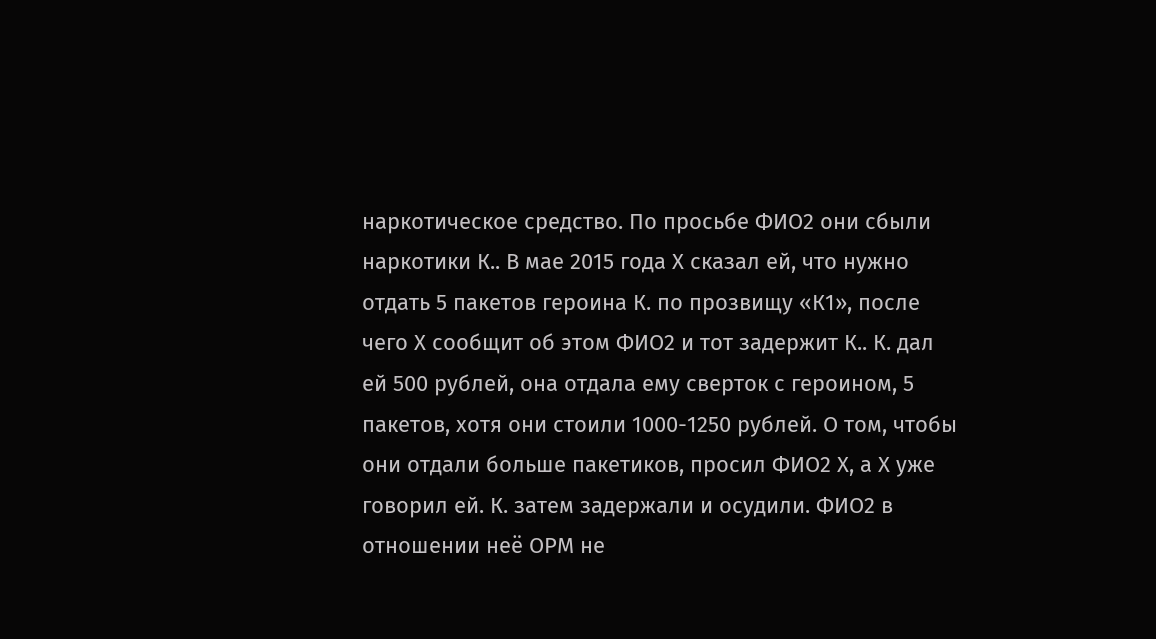наркотическое средство. По просьбе ФИО2 они сбыли наркотики К.. В мае 2015 года Х сказал ей, что нужно отдать 5 пакетов героина К. по прозвищу «К1», после чего Х сообщит об этом ФИО2 и тот задержит К.. К. дал ей 500 рублей, она отдала ему сверток с героином, 5 пакетов, хотя они стоили 1000-1250 рублей. О том, чтобы они отдали больше пакетиков, просил ФИО2 Х, а Х уже говорил ей. К. затем задержали и осудили. ФИО2 в отношении неё ОРМ не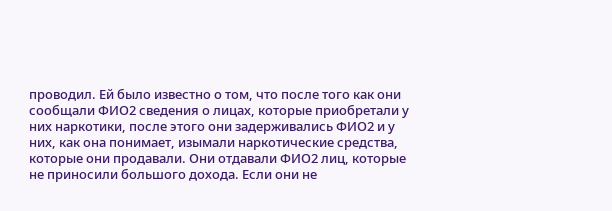проводил. Ей было известно о том, что после того как они сообщали ФИО2 сведения о лицах, которые приобретали у них наркотики, после этого они задерживались ФИО2 и у них, как она понимает, изымали наркотические средства, которые они продавали. Они отдавали ФИО2 лиц, которые не приносили большого дохода. Если они не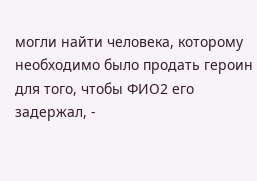могли найти человека, которому необходимо было продать героин для того, чтобы ФИО2 его задержал, -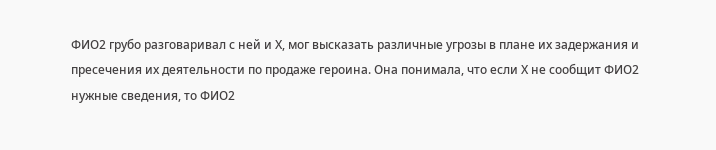ФИО2 грубо разговаривал с ней и Х, мог высказать различные угрозы в плане их задержания и пресечения их деятельности по продаже героина. Она понимала, что если Х не сообщит ФИО2 нужные сведения, то ФИО2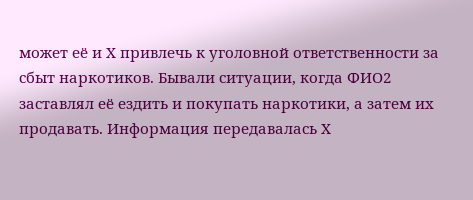может её и Х привлечь к уголовной ответственности за сбыт наркотиков. Бывали ситуации, когда ФИО2 заставлял её ездить и покупать наркотики, а затем их продавать. Информация передавалась Х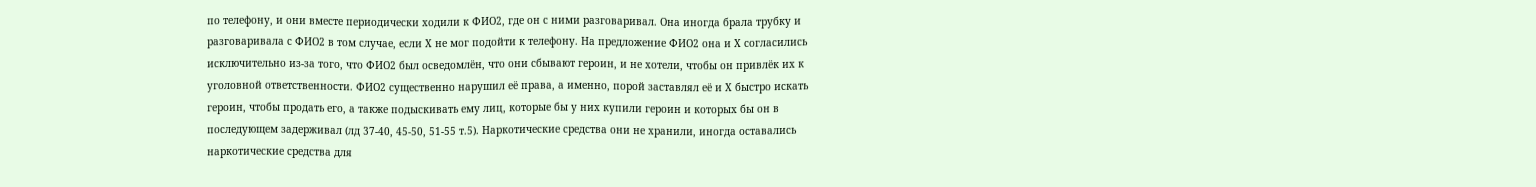по телефону, и они вместе периодически ходили к ФИО2, где он с ними разговаривал. Она иногда брала трубку и разговаривала с ФИО2 в том случае, если Х не мог подойти к телефону. На предложение ФИО2 она и Х согласились исключительно из-за того, что ФИО2 был осведомлён, что они сбывают героин, и не хотели, чтобы он привлёк их к уголовной ответственности. ФИО2 существенно нарушил её права, а именно, порой заставлял её и Х быстро искать героин, чтобы продать его, а также подыскивать ему лиц, которые бы у них купили героин и которых бы он в последующем задерживал (лд 37-40, 45-50, 51-55 т.5). Наркотические средства они не хранили, иногда оставались наркотические средства для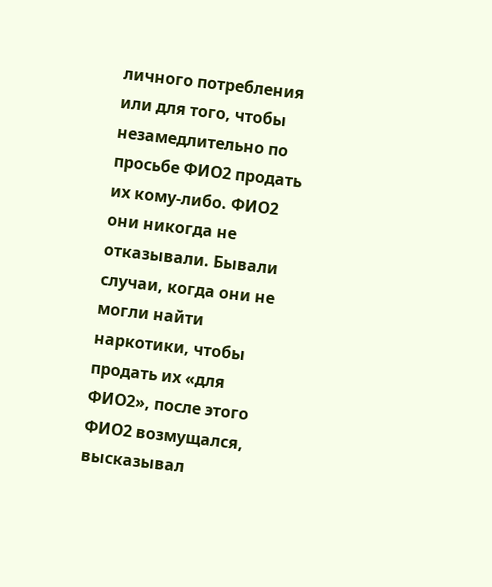личного потребления или для того, чтобы незамедлительно по просьбе ФИО2 продать их кому-либо. ФИО2 они никогда не отказывали. Бывали случаи, когда они не могли найти наркотики, чтобы продать их «для ФИО2», после этого ФИО2 возмущался, высказывал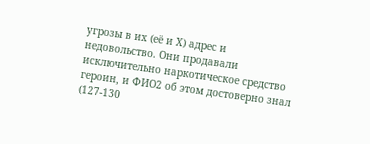угрозы в их (её и Х) адрес и недовольство. Они продавали исключительно наркотическое средство героин, и ФИО2 об этом достоверно знал (127-130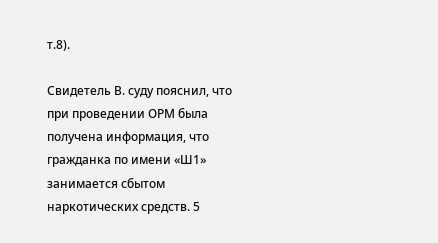т.8).

Свидетель В. суду пояснил, что при проведении ОРМ была получена информация, что гражданка по имени «Ш1» занимается сбытом наркотических средств. 5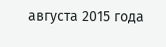августа 2015 года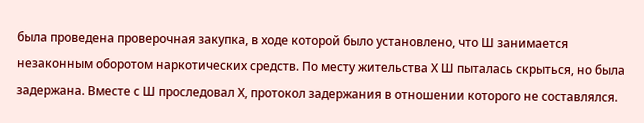была проведена проверочная закупка, в ходе которой было установлено, что Ш занимается незаконным оборотом наркотических средств. По месту жительства Х Ш пыталась скрыться, но была задержана. Вместе с Ш проследовал Х, протокол задержания в отношении которого не составлялся.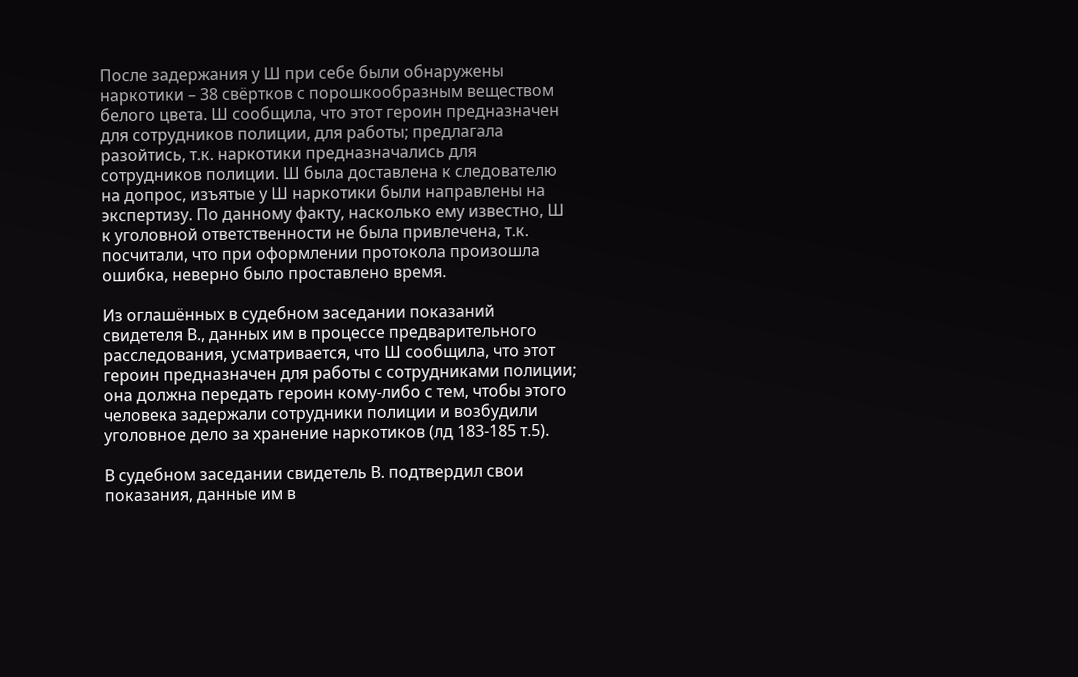После задержания у Ш при себе были обнаружены наркотики – 38 свёртков с порошкообразным веществом белого цвета. Ш сообщила, что этот героин предназначен для сотрудников полиции, для работы; предлагала разойтись, т.к. наркотики предназначались для сотрудников полиции. Ш была доставлена к следователю на допрос, изъятые у Ш наркотики были направлены на экспертизу. По данному факту, насколько ему известно, Ш к уголовной ответственности не была привлечена, т.к. посчитали, что при оформлении протокола произошла ошибка, неверно было проставлено время.

Из оглашённых в судебном заседании показаний свидетеля В., данных им в процессе предварительного расследования, усматривается, что Ш сообщила, что этот героин предназначен для работы с сотрудниками полиции; она должна передать героин кому-либо с тем, чтобы этого человека задержали сотрудники полиции и возбудили уголовное дело за хранение наркотиков (лд 183-185 т.5).

В судебном заседании свидетель В. подтвердил свои показания, данные им в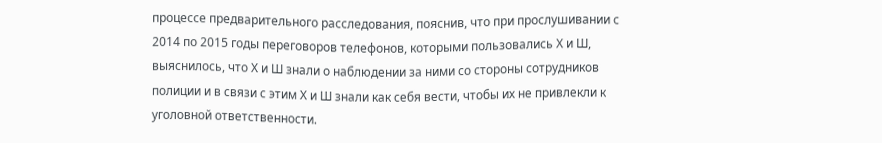процессе предварительного расследования, пояснив, что при прослушивании с 2014 по 2015 годы переговоров телефонов, которыми пользовались Х и Ш, выяснилось, что Х и Ш знали о наблюдении за ними со стороны сотрудников полиции и в связи с этим Х и Ш знали как себя вести, чтобы их не привлекли к уголовной ответственности.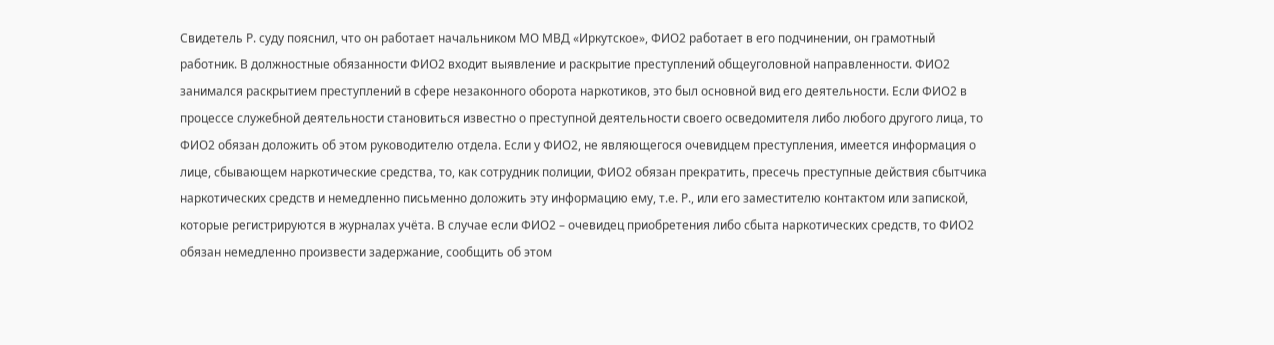Свидетель Р. суду пояснил, что он работает начальником МО МВД «Иркутское», ФИО2 работает в его подчинении, он грамотный работник. В должностные обязанности ФИО2 входит выявление и раскрытие преступлений общеуголовной направленности. ФИО2 занимался раскрытием преступлений в сфере незаконного оборота наркотиков, это был основной вид его деятельности. Если ФИО2 в процессе служебной деятельности становиться известно о преступной деятельности своего осведомителя либо любого другого лица, то ФИО2 обязан доложить об этом руководителю отдела. Если у ФИО2, не являющегося очевидцем преступления, имеется информация о лице, сбывающем наркотические средства, то, как сотрудник полиции, ФИО2 обязан прекратить, пресечь преступные действия сбытчика наркотических средств и немедленно письменно доложить эту информацию ему, т.е. Р., или его заместителю контактом или запиской, которые регистрируются в журналах учёта. В случае если ФИО2 – очевидец приобретения либо сбыта наркотических средств, то ФИО2 обязан немедленно произвести задержание, сообщить об этом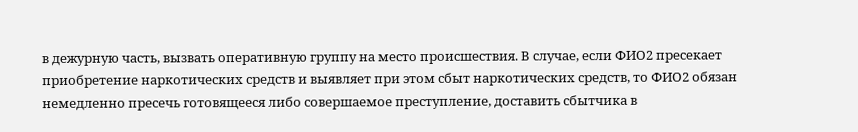в дежурную часть, вызвать оперативную группу на место происшествия. В случае, если ФИО2 пресекает приобретение наркотических средств и выявляет при этом сбыт наркотических средств, то ФИО2 обязан немедленно пресечь готовящееся либо совершаемое преступление, доставить сбытчика в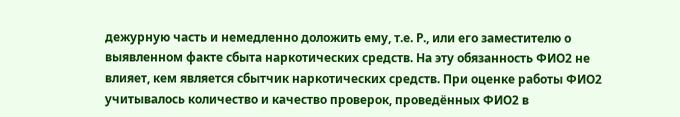дежурную часть и немедленно доложить ему, т.е. Р., или его заместителю о выявленном факте сбыта наркотических средств. На эту обязанность ФИО2 не влияет, кем является сбытчик наркотических средств. При оценке работы ФИО2 учитывалось количество и качество проверок, проведённых ФИО2 в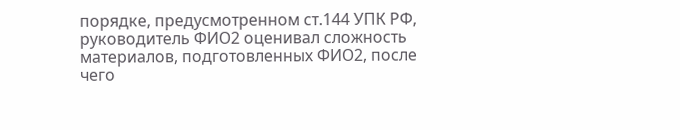порядке, предусмотренном ст.144 УПК РФ, руководитель ФИО2 оценивал сложность материалов, подготовленных ФИО2, после чего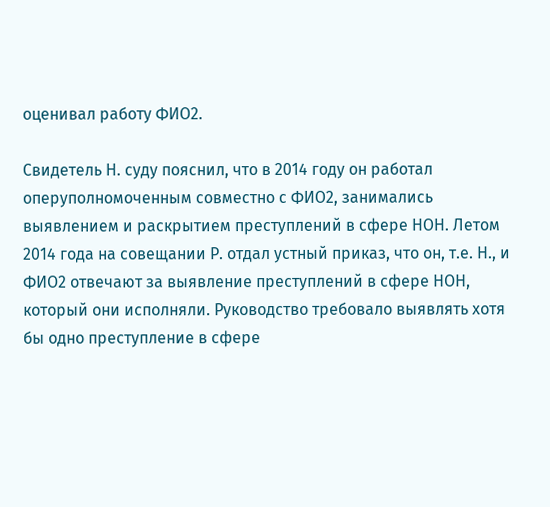оценивал работу ФИО2.

Свидетель Н. суду пояснил, что в 2014 году он работал оперуполномоченным совместно с ФИО2, занимались выявлением и раскрытием преступлений в сфере НОН. Летом 2014 года на совещании Р. отдал устный приказ, что он, т.е. Н., и ФИО2 отвечают за выявление преступлений в сфере НОН, который они исполняли. Руководство требовало выявлять хотя бы одно преступление в сфере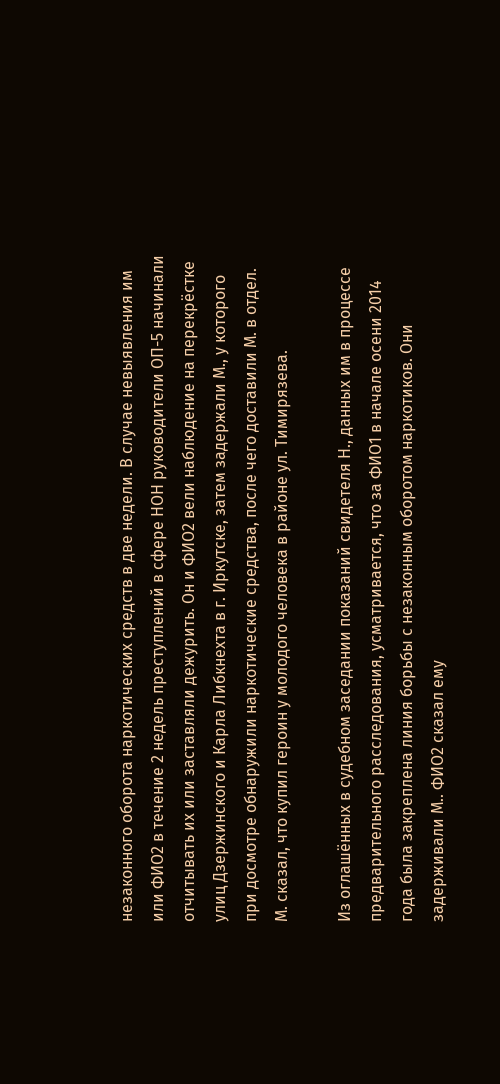незаконного оборота наркотических средств в две недели. В случае невыявления им или ФИО2 в течение 2 недель преступлений в сфере НОН руководители ОП-5 начинали отчитывать их или заставляли дежурить. Он и ФИО2 вели наблюдение на перекрёстке улиц Дзержинского и Карла Либкнехта в г. Иркутске, затем задержали М., у которого при досмотре обнаружили наркотические средства, после чего доставили М. в отдел. М. сказал, что купил героин у молодого человека в районе ул. Тимирязева.

Из оглашённых в судебном заседании показаний свидетеля Н., данных им в процессе предварительного расследования, усматривается, что за ФИО1 в начале осени 2014 года была закреплена линия борьбы с незаконным оборотом наркотиков. Они задерживали М.. ФИО2 сказал ему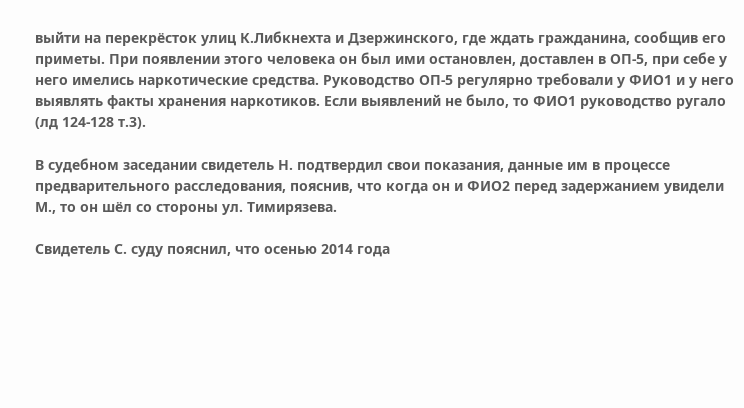выйти на перекрёсток улиц К.Либкнехта и Дзержинского, где ждать гражданина, сообщив его приметы. При появлении этого человека он был ими остановлен, доставлен в ОП-5, при себе у него имелись наркотические средства. Руководство ОП-5 регулярно требовали у ФИО1 и у него выявлять факты хранения наркотиков. Если выявлений не было, то ФИО1 руководство ругало (лд 124-128 т.3).

В судебном заседании свидетель Н. подтвердил свои показания, данные им в процессе предварительного расследования, пояснив, что когда он и ФИО2 перед задержанием увидели М., то он шёл со стороны ул. Тимирязева.

Свидетель С. суду пояснил, что осенью 2014 года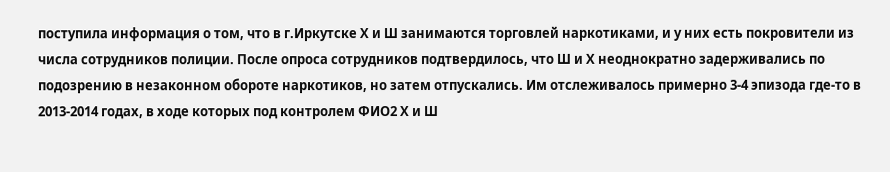поступила информация о том, что в г.Иркутске Х и Ш занимаются торговлей наркотиками, и у них есть покровители из числа сотрудников полиции. После опроса сотрудников подтвердилось, что Ш и Х неоднократно задерживались по подозрению в незаконном обороте наркотиков, но затем отпускались. Им отслеживалось примерно 3-4 эпизода где-то в 2013-2014 годах, в ходе которых под контролем ФИО2 Х и Ш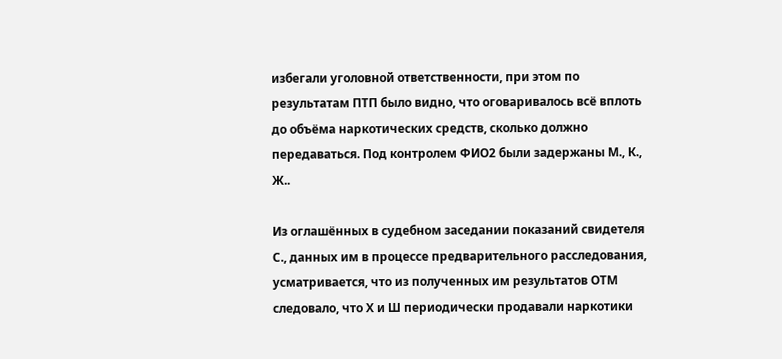избегали уголовной ответственности, при этом по результатам ПТП было видно, что оговаривалось всё вплоть до объёма наркотических средств, сколько должно передаваться. Под контролем ФИО2 были задержаны М., К., Ж..

Из оглашённых в судебном заседании показаний свидетеля С., данных им в процессе предварительного расследования, усматривается, что из полученных им результатов ОТМ следовало, что Х и Ш периодически продавали наркотики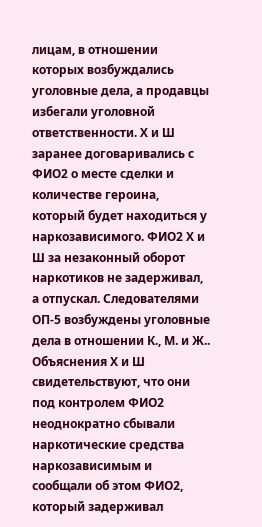лицам, в отношении которых возбуждались уголовные дела, а продавцы избегали уголовной ответственности. Х и Ш заранее договаривались с ФИО2 о месте сделки и количестве героина, который будет находиться у наркозависимого. ФИО2 Х и Ш за незаконный оборот наркотиков не задерживал, а отпускал. Следователями ОП-5 возбуждены уголовные дела в отношении К., М. и Ж.. Объяснения Х и Ш свидетельствуют, что они под контролем ФИО2 неоднократно сбывали наркотические средства наркозависимым и сообщали об этом ФИО2, который задерживал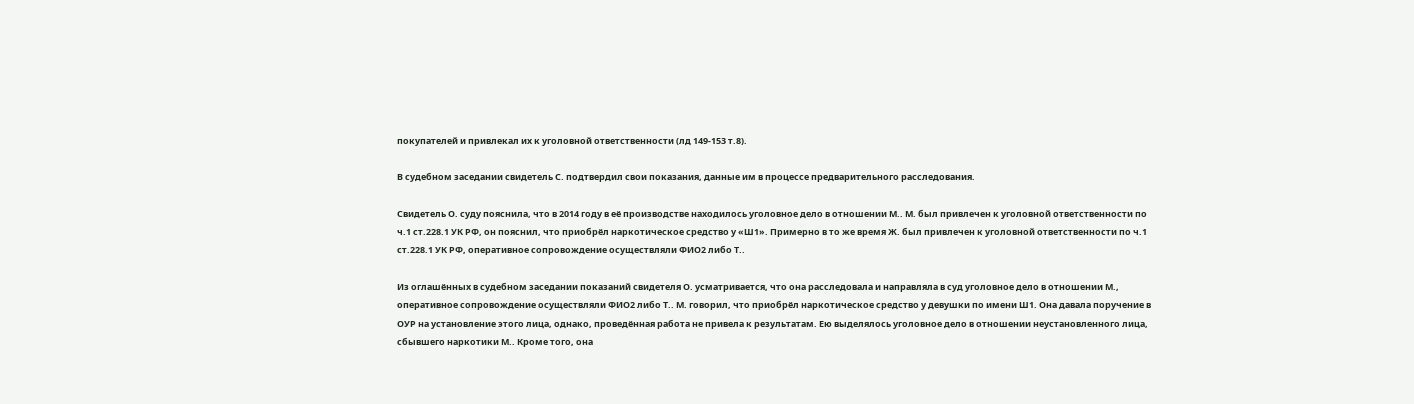покупателей и привлекал их к уголовной ответственности (лд 149-153 т.8).

В судебном заседании свидетель С. подтвердил свои показания, данные им в процессе предварительного расследования.

Свидетель О. суду пояснила, что в 2014 году в её производстве находилось уголовное дело в отношении М.. М. был привлечен к уголовной ответственности по ч.1 ст.228.1 УК РФ, он пояснил, что приобрёл наркотическое средство у «Ш1». Примерно в то же время Ж. был привлечен к уголовной ответственности по ч.1 ст.228.1 УК РФ, оперативное сопровождение осуществляли ФИО2 либо Т..

Из оглашённых в судебном заседании показаний свидетеля О. усматривается, что она расследовала и направляла в суд уголовное дело в отношении М., оперативное сопровождение осуществляли ФИО2 либо Т.. М. говорил, что приобрёл наркотическое средство у девушки по имени Ш1. Она давала поручение в ОУР на установление этого лица, однако, проведённая работа не привела к результатам. Ею выделялось уголовное дело в отношении неустановленного лица, сбывшего наркотики М.. Кроме того, она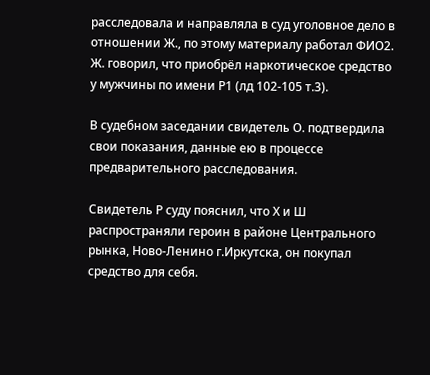расследовала и направляла в суд уголовное дело в отношении Ж., по этому материалу работал ФИО2. Ж. говорил, что приобрёл наркотическое средство у мужчины по имени Р1 (лд 102-105 т.3).

В судебном заседании свидетель О. подтвердила свои показания, данные ею в процессе предварительного расследования.

Свидетель Р суду пояснил, что Х и Ш распространяли героин в районе Центрального рынка, Ново-Ленино г.Иркутска, он покупал средство для себя.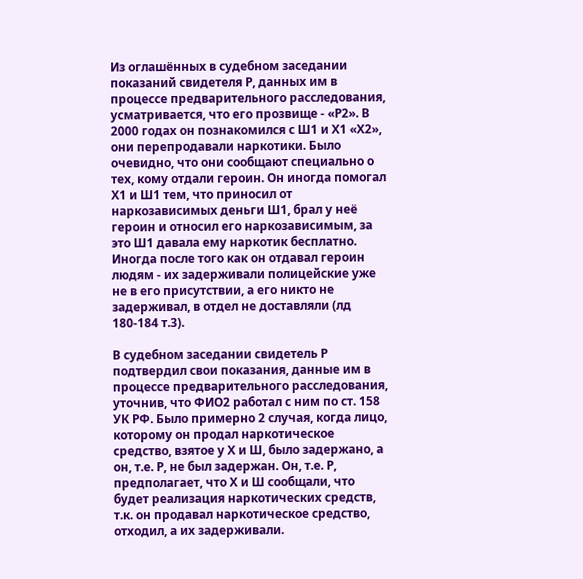Из оглашённых в судебном заседании показаний свидетеля Р, данных им в процессе предварительного расследования, усматривается, что его прозвище - «Р2». В 2000 годах он познакомился с Ш1 и Х1 «Х2», они перепродавали наркотики. Было очевидно, что они сообщают специально о тех, кому отдали героин. Он иногда помогал Х1 и Ш1 тем, что приносил от наркозависимых деньги Ш1, брал у неё героин и относил его наркозависимым, за это Ш1 давала ему наркотик бесплатно. Иногда после того как он отдавал героин людям - их задерживали полицейские уже не в его присутствии, а его никто не задерживал, в отдел не доставляли (лд 180-184 т.3).

В судебном заседании свидетель Р подтвердил свои показания, данные им в процессе предварительного расследования, уточнив, что ФИО2 работал с ним по ст. 158 УК РФ. Было примерно 2 случая, когда лицо, которому он продал наркотическое средство, взятое у Х и Ш, было задержано, а он, т.е. Р, не был задержан. Он, т.е. Р, предполагает, что Х и Ш сообщали, что будет реализация наркотических средств, т.к. он продавал наркотическое средство, отходил, а их задерживали.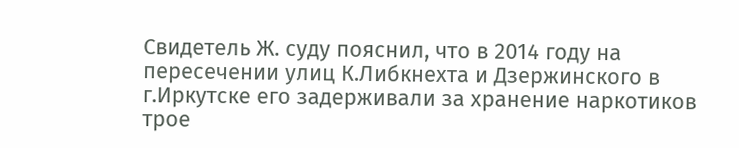Свидетель Ж. суду пояснил, что в 2014 году на пересечении улиц К.Либкнехта и Дзержинского в г.Иркутске его задерживали за хранение наркотиков трое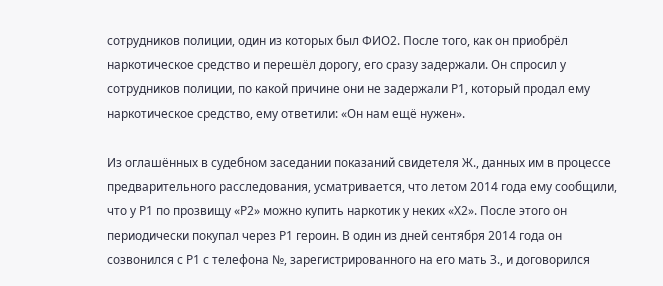сотрудников полиции, один из которых был ФИО2. После того, как он приобрёл наркотическое средство и перешёл дорогу, его сразу задержали. Он спросил у сотрудников полиции, по какой причине они не задержали Р1, который продал ему наркотическое средство, ему ответили: «Он нам ещё нужен».

Из оглашённых в судебном заседании показаний свидетеля Ж., данных им в процессе предварительного расследования, усматривается, что летом 2014 года ему сообщили, что у Р1 по прозвищу «Р2» можно купить наркотик у неких «Х2». После этого он периодически покупал через Р1 героин. В один из дней сентября 2014 года он созвонился с Р1 с телефона №, зарегистрированного на его мать З., и договорился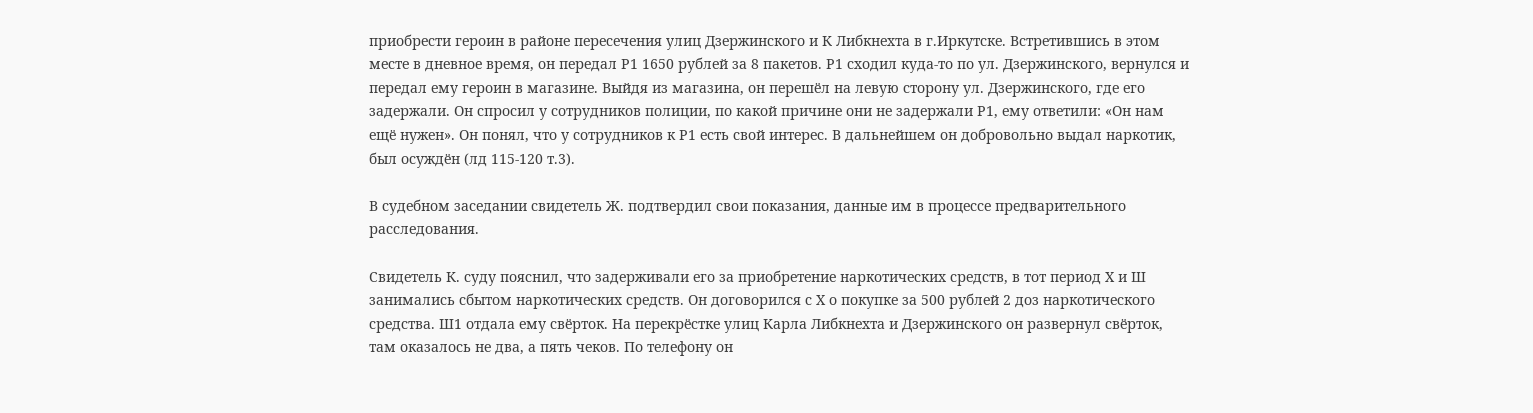приобрести героин в районе пересечения улиц Дзержинского и К Либкнехта в г.Иркутске. Встретившись в этом месте в дневное время, он передал Р1 1650 рублей за 8 пакетов. Р1 сходил куда-то по ул. Дзержинского, вернулся и передал ему героин в магазине. Выйдя из магазина, он перешёл на левую сторону ул. Дзержинского, где его задержали. Он спросил у сотрудников полиции, по какой причине они не задержали Р1, ему ответили: «Он нам ещё нужен». Он понял, что у сотрудников к Р1 есть свой интерес. В дальнейшем он добровольно выдал наркотик, был осуждён (лд 115-120 т.3).

В судебном заседании свидетель Ж. подтвердил свои показания, данные им в процессе предварительного расследования.

Свидетель К. суду пояснил, что задерживали его за приобретение наркотических средств, в тот период Х и Ш занимались сбытом наркотических средств. Он договорился с Х о покупке за 500 рублей 2 доз наркотического средства. Ш1 отдала ему свёрток. На перекрёстке улиц Карла Либкнехта и Дзержинского он развернул свёрток, там оказалось не два, а пять чеков. По телефону он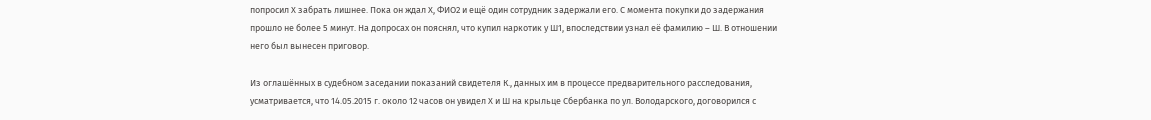попросил Х забрать лишнее. Пока он ждал Х, ФИО2 и ещё один сотрудник задержали его. С момента покупки до задержания прошло не более 5 минут. На допросах он пояснял, что купил наркотик у Ш1, впоследствии узнал её фамилию – Ш. В отношении него был вынесен приговор.

Из оглашённых в судебном заседании показаний свидетеля К., данных им в процессе предварительного расследования, усматривается, что 14.05.2015 г. около 12 часов он увидел Х и Ш на крыльце Сбербанка по ул. Володарского, договорился с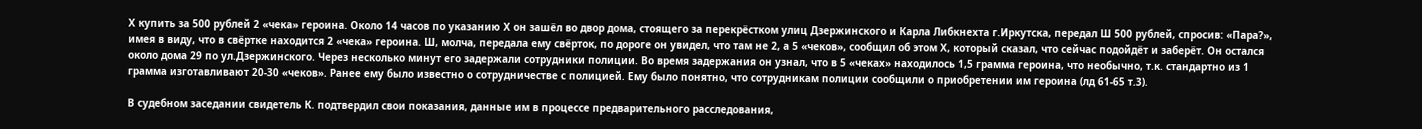Х купить за 500 рублей 2 «чека» героина. Около 14 часов по указанию Х он зашёл во двор дома, стоящего за перекрёстком улиц Дзержинского и Карла Либкнехта г.Иркутска, передал Ш 500 рублей, спросив: «Пара?», имея в виду, что в свёртке находится 2 «чека» героина. Ш, молча, передала ему свёрток, по дороге он увидел, что там не 2, а 5 «чеков», сообщил об этом Х, который сказал, что сейчас подойдёт и заберёт. Он остался около дома 29 по ул.Дзержинского. Через несколько минут его задержали сотрудники полиции. Во время задержания он узнал, что в 5 «чеках» находилось 1,5 грамма героина, что необычно, т.к. стандартно из 1 грамма изготавливают 20-30 «чеков». Ранее ему было известно о сотрудничестве с полицией. Ему было понятно, что сотрудникам полиции сообщили о приобретении им героина (лд 61-65 т.3).

В судебном заседании свидетель К. подтвердил свои показания, данные им в процессе предварительного расследования,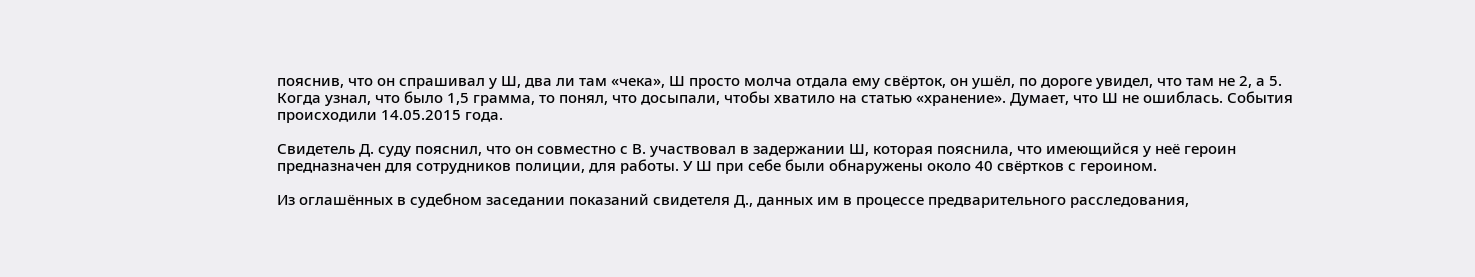пояснив, что он спрашивал у Ш, два ли там «чека», Ш просто молча отдала ему свёрток, он ушёл, по дороге увидел, что там не 2, а 5. Когда узнал, что было 1,5 грамма, то понял, что досыпали, чтобы хватило на статью «хранение». Думает, что Ш не ошиблась. События происходили 14.05.2015 года.

Свидетель Д. суду пояснил, что он совместно с В. участвовал в задержании Ш, которая пояснила, что имеющийся у неё героин предназначен для сотрудников полиции, для работы. У Ш при себе были обнаружены около 40 свёртков с героином.

Из оглашённых в судебном заседании показаний свидетеля Д., данных им в процессе предварительного расследования,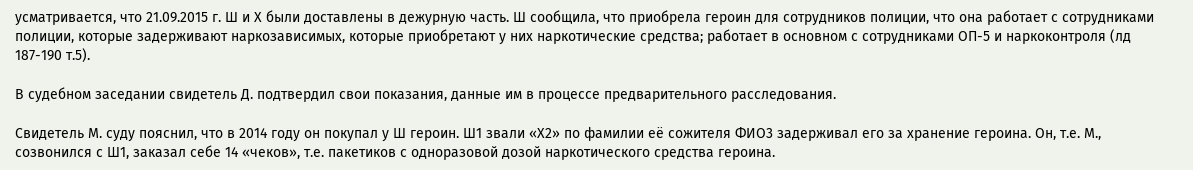усматривается, что 21.09.2015 г. Ш и Х были доставлены в дежурную часть. Ш сообщила, что приобрела героин для сотрудников полиции, что она работает с сотрудниками полиции, которые задерживают наркозависимых, которые приобретают у них наркотические средства; работает в основном с сотрудниками ОП-5 и наркоконтроля (лд 187-190 т.5).

В судебном заседании свидетель Д. подтвердил свои показания, данные им в процессе предварительного расследования.

Свидетель М. суду пояснил, что в 2014 году он покупал у Ш героин. Ш1 звали «Х2» по фамилии её сожителя ФИО3 задерживал его за хранение героина. Он, т.е. М., созвонился с Ш1, заказал себе 14 «чеков», т.е. пакетиков с одноразовой дозой наркотического средства героина.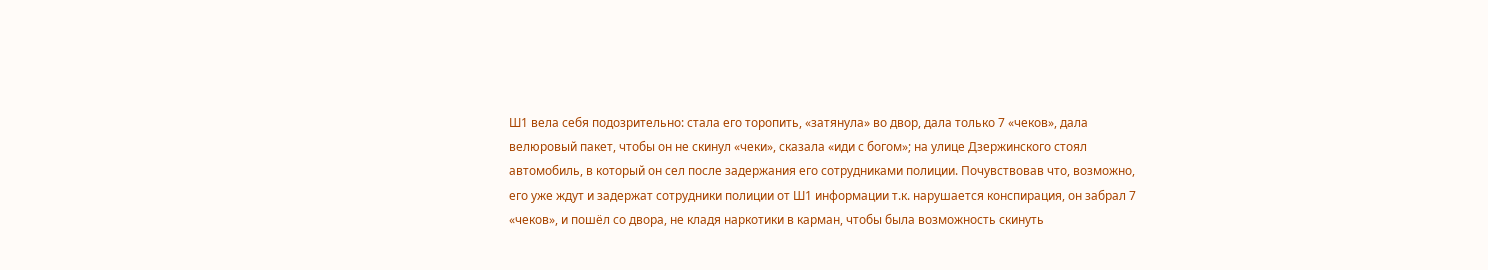Ш1 вела себя подозрительно: стала его торопить, «затянула» во двор, дала только 7 «чеков», дала велюровый пакет, чтобы он не скинул «чеки», сказала «иди с богом»; на улице Дзержинского стоял автомобиль, в который он сел после задержания его сотрудниками полиции. Почувствовав что, возможно, его уже ждут и задержат сотрудники полиции от Ш1 информации т.к. нарушается конспирация, он забрал 7 «чеков», и пошёл со двора, не кладя наркотики в карман, чтобы была возможность скинуть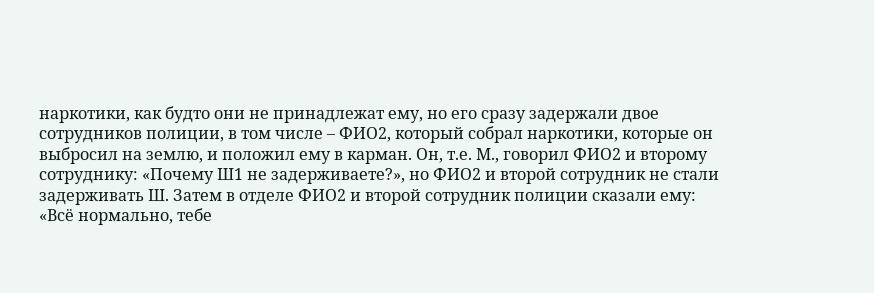наркотики, как будто они не принадлежат ему, но его сразу задержали двое сотрудников полиции, в том числе – ФИО2, который собрал наркотики, которые он выбросил на землю, и положил ему в карман. Он, т.е. М., говорил ФИО2 и второму сотруднику: «Почему Ш1 не задерживаете?», но ФИО2 и второй сотрудник не стали задерживать Ш. Затем в отделе ФИО2 и второй сотрудник полиции сказали ему: «Всё нормально, тебе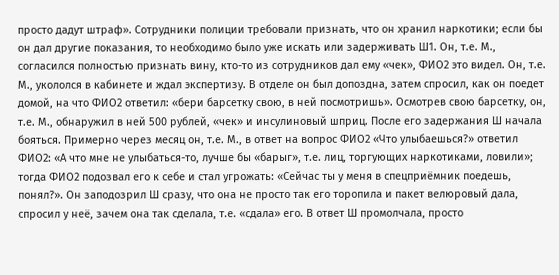просто дадут штраф». Сотрудники полиции требовали признать, что он хранил наркотики; если бы он дал другие показания, то необходимо было уже искать или задерживать Ш1. Он, т.е. М., согласился полностью признать вину, кто-то из сотрудников дал ему «чек», ФИО2 это видел. Он, т.е. М., укололся в кабинете и ждал экспертизу. В отделе он был допоздна, затем спросил, как он поедет домой, на что ФИО2 ответил: «бери барсетку свою, в ней посмотришь». Осмотрев свою барсетку, он, т.е. М., обнаружил в ней 500 рублей, «чек» и инсулиновый шприц. После его задержания Ш начала бояться. Примерно через месяц он, т.е. М., в ответ на вопрос ФИО2 «Что улыбаешься?» ответил ФИО2: «А что мне не улыбаться-то, лучше бы «барыг», т.е. лиц, торгующих наркотиками, ловили»; тогда ФИО2 подозвал его к себе и стал угрожать: «Сейчас ты у меня в спецприёмник поедешь, понял?». Он заподозрил Ш сразу, что она не просто так его торопила и пакет велюровый дала, спросил у неё, зачем она так сделала, т.е. «сдала» его. В ответ Ш промолчала, просто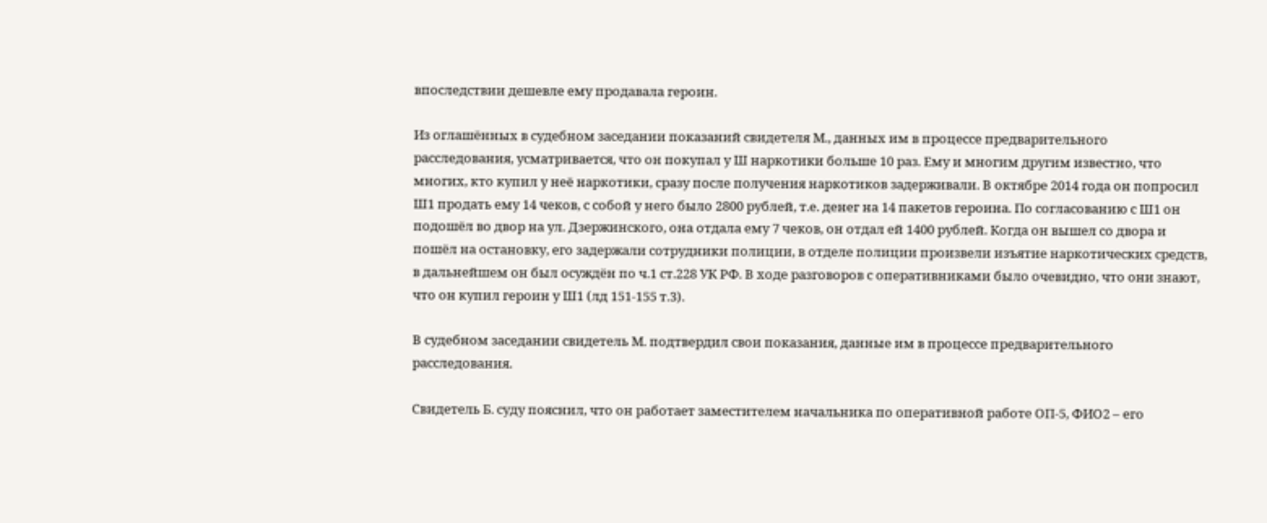впоследствии дешевле ему продавала героин.

Из оглашённых в судебном заседании показаний свидетеля М., данных им в процессе предварительного расследования, усматривается, что он покупал у Ш наркотики больше 10 раз. Ему и многим другим известно, что многих, кто купил у неё наркотики, сразу после получения наркотиков задерживали. В октябре 2014 года он попросил Ш1 продать ему 14 чеков, с собой у него было 2800 рублей, т.е. денег на 14 пакетов героина. По согласованию с Ш1 он подошёл во двор на ул. Дзержинского, она отдала ему 7 чеков, он отдал ей 1400 рублей. Когда он вышел со двора и пошёл на остановку, его задержали сотрудники полиции, в отделе полиции произвели изъятие наркотических средств, в дальнейшем он был осуждён по ч.1 ст.228 УК РФ. В ходе разговоров с оперативниками было очевидно, что они знают, что он купил героин у Ш1 (лд 151-155 т.3).

В судебном заседании свидетель М. подтвердил свои показания, данные им в процессе предварительного расследования.

Свидетель Б. суду пояснил, что он работает заместителем начальника по оперативной работе ОП-5, ФИО2 – его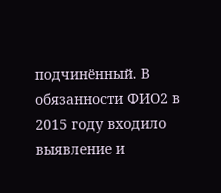подчинённый. В обязанности ФИО2 в 2015 году входило выявление и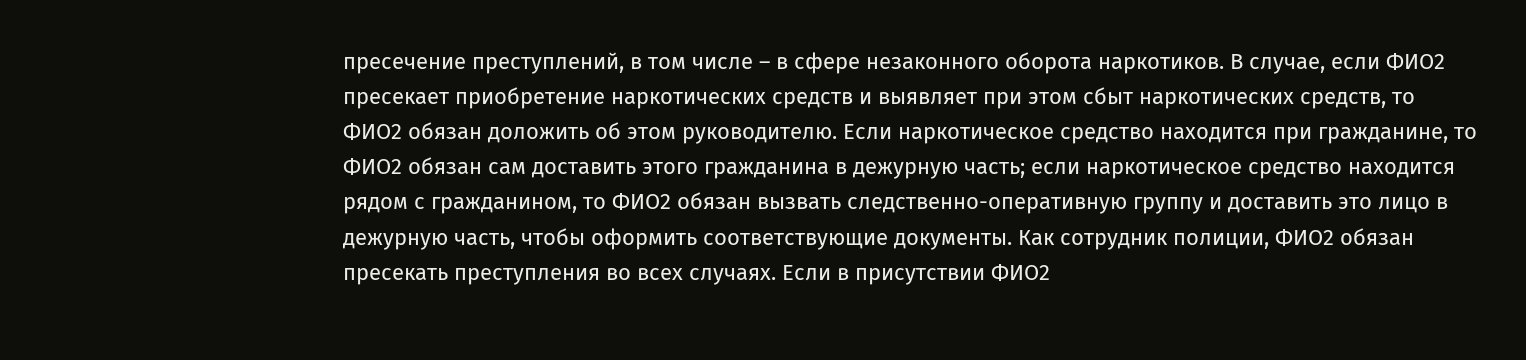пресечение преступлений, в том числе – в сфере незаконного оборота наркотиков. В случае, если ФИО2 пресекает приобретение наркотических средств и выявляет при этом сбыт наркотических средств, то ФИО2 обязан доложить об этом руководителю. Если наркотическое средство находится при гражданине, то ФИО2 обязан сам доставить этого гражданина в дежурную часть; если наркотическое средство находится рядом с гражданином, то ФИО2 обязан вызвать следственно-оперативную группу и доставить это лицо в дежурную часть, чтобы оформить соответствующие документы. Как сотрудник полиции, ФИО2 обязан пресекать преступления во всех случаях. Если в присутствии ФИО2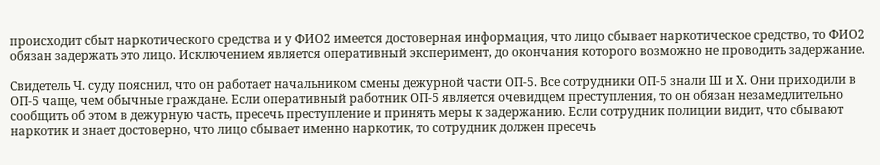происходит сбыт наркотического средства и у ФИО2 имеется достоверная информация, что лицо сбывает наркотическое средство, то ФИО2 обязан задержать это лицо. Исключением является оперативный эксперимент, до окончания которого возможно не проводить задержание.

Свидетель Ч. суду пояснил, что он работает начальником смены дежурной части ОП-5. Все сотрудники ОП-5 знали Ш и Х. Они приходили в ОП-5 чаще, чем обычные граждане. Если оперативный работник ОП-5 является очевидцем преступления, то он обязан незамедлительно сообщить об этом в дежурную часть, пресечь преступление и принять меры к задержанию. Если сотрудник полиции видит, что сбывают наркотик и знает достоверно, что лицо сбывает именно наркотик, то сотрудник должен пресечь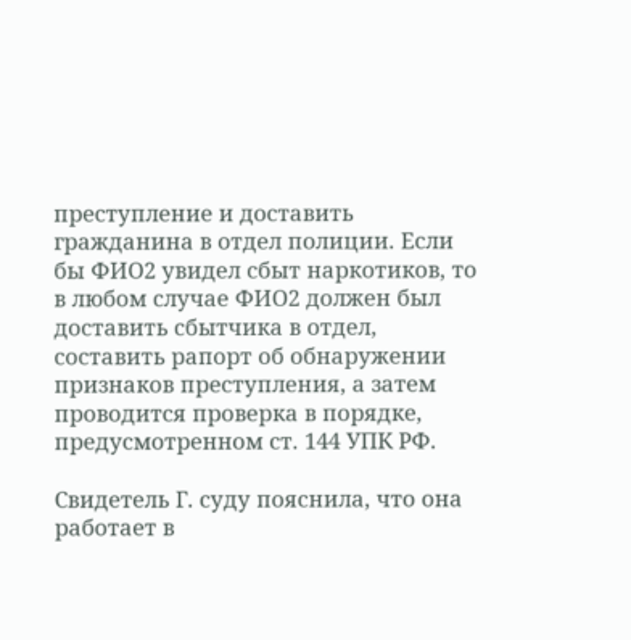преступление и доставить гражданина в отдел полиции. Если бы ФИО2 увидел сбыт наркотиков, то в любом случае ФИО2 должен был доставить сбытчика в отдел, составить рапорт об обнаружении признаков преступления, а затем проводится проверка в порядке, предусмотренном ст. 144 УПК РФ.

Свидетель Г. суду пояснила, что она работает в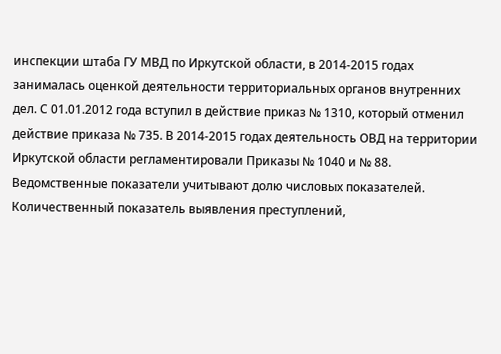инспекции штаба ГУ МВД по Иркутской области, в 2014-2015 годах занималась оценкой деятельности территориальных органов внутренних дел. С 01.01.2012 года вступил в действие приказ № 1310, который отменил действие приказа № 735. В 2014-2015 годах деятельность ОВД на территории Иркутской области регламентировали Приказы № 1040 и № 88. Ведомственные показатели учитывают долю числовых показателей. Количественный показатель выявления преступлений,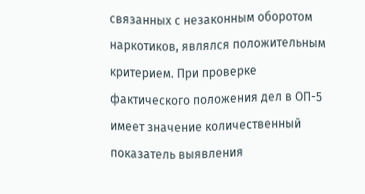связанных с незаконным оборотом наркотиков, являлся положительным критерием. При проверке фактического положения дел в ОП-5 имеет значение количественный показатель выявления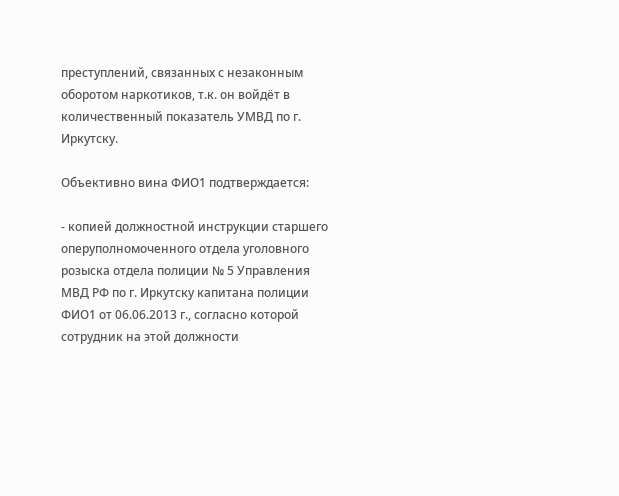преступлений, связанных с незаконным оборотом наркотиков, т.к. он войдёт в количественный показатель УМВД по г. Иркутску.

Объективно вина ФИО1 подтверждается:

- копией должностной инструкции старшего оперуполномоченного отдела уголовного розыска отдела полиции № 5 Управления МВД РФ по г. Иркутску капитана полиции ФИО1 от 06.06.2013 г., согласно которой сотрудник на этой должности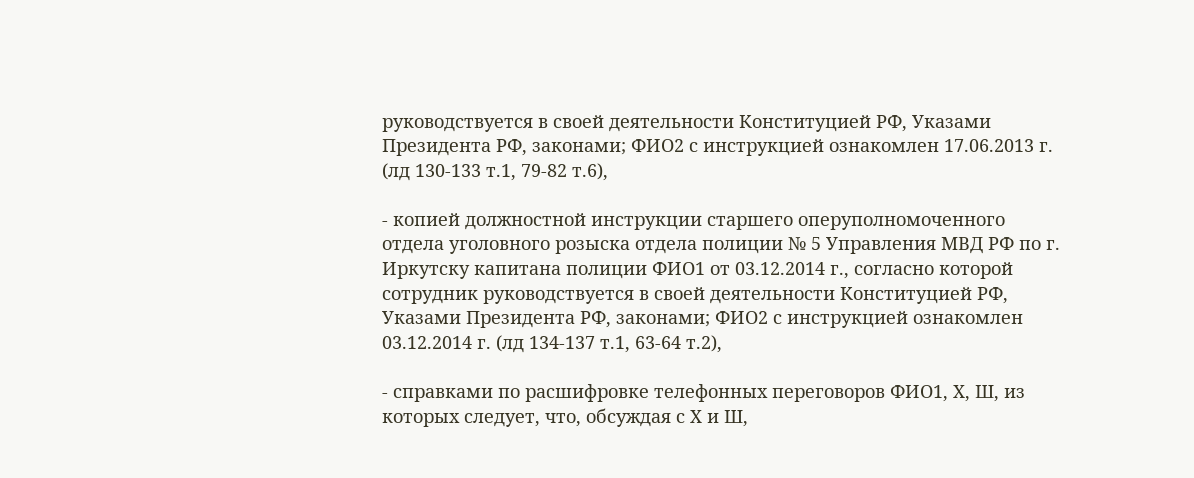руководствуется в своей деятельности Конституцией РФ, Указами Президента РФ, законами; ФИО2 с инструкцией ознакомлен 17.06.2013 г. (лд 130-133 т.1, 79-82 т.6),

- копией должностной инструкции старшего оперуполномоченного отдела уголовного розыска отдела полиции № 5 Управления МВД РФ по г. Иркутску капитана полиции ФИО1 от 03.12.2014 г., согласно которой сотрудник руководствуется в своей деятельности Конституцией РФ, Указами Президента РФ, законами; ФИО2 с инструкцией ознакомлен 03.12.2014 г. (лд 134-137 т.1, 63-64 т.2),

- справками по расшифровке телефонных переговоров ФИО1, Х, Ш, из которых следует, что, обсуждая с Х и Ш,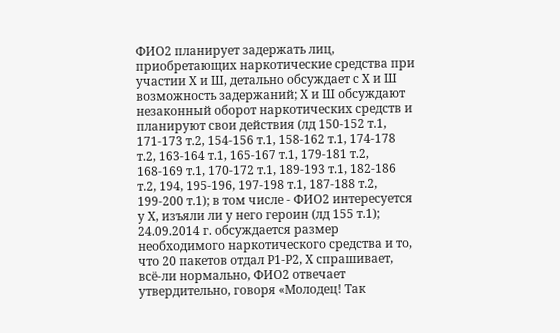ФИО2 планирует задержать лиц, приобретающих наркотические средства при участии Х и Ш, детально обсуждает с Х и Ш возможность задержаний; Х и Ш обсуждают незаконный оборот наркотических средств и планируют свои действия (лд 150-152 т.1, 171-173 т.2, 154-156 т.1, 158-162 т.1, 174-178 т.2, 163-164 т.1, 165-167 т.1, 179-181 т.2, 168-169 т.1, 170-172 т.1, 189-193 т.1, 182-186 т.2, 194, 195-196, 197-198 т.1, 187-188 т.2, 199-200 т.1); в том числе - ФИО2 интересуется у Х, изъяли ли у него героин (лд 155 т.1); 24.09.2014 г. обсуждается размер необходимого наркотического средства и то, что 20 пакетов отдал Р1-Р2, Х спрашивает, всё-ли нормально, ФИО2 отвечает утвердительно, говоря «Молодец! Так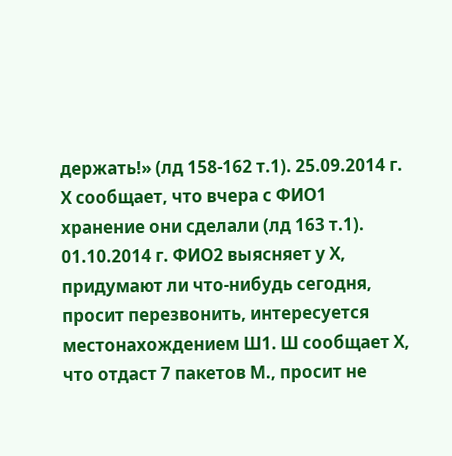держать!» (лд 158-162 т.1). 25.09.2014 г. Х сообщает, что вчера с ФИО1 хранение они сделали (лд 163 т.1). 01.10.2014 г. ФИО2 выясняет у Х, придумают ли что-нибудь сегодня, просит перезвонить, интересуется местонахождением Ш1. Ш сообщает Х, что отдаст 7 пакетов М., просит не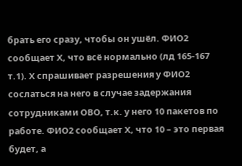брать его сразу, чтобы он ушёл. ФИО2 сообщает Х, что всё нормально (лд 165-167 т.1). Х спрашивает разрешения у ФИО2 сослаться на него в случае задержания сотрудниками ОВО, т.к. у него 10 пакетов по работе. ФИО2 сообщает Х, что 10 – это первая будет, а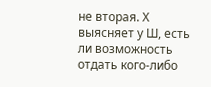не вторая. Х выясняет у Ш, есть ли возможность отдать кого-либо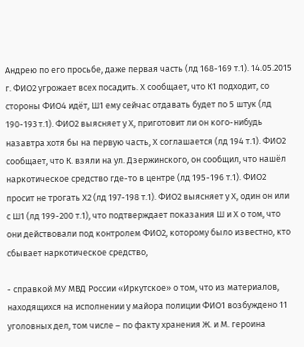Андрею по его просьбе, даже первая часть (лд 168-169 т.1). 14.05.2015 г. ФИО2 угрожает всех посадить. Х сообщает, что К1 подходит, со стороны ФИО4 идёт, Ш1 ему сейчас отдавать будет по 5 штук (лд 190-193 т.1). ФИО2 выясняет у Х, приготовит ли он кого-нибудь назавтра хотя бы на первую часть, Х соглашается (лд 194 т.1). ФИО2 сообщает, что К. взяли на ул. Дзержинского, он сообщил, что нашёл наркотическое средство где-то в центре (лд 195-196 т.1). ФИО2 просит не трогать Х2 (лд 197-198 т.1). ФИО2 выясняет у Х, один он или с Ш1 (лд 199-200 т.1), что подтверждает показания Ш и Х о том, что они действовали под контролем ФИО2, которому было известно, кто сбывает наркотическое средство,

- справкой МУ МВД России «Иркутское» о том, что из материалов, находящихся на исполнении у майора полиции ФИО1 возбуждено 11 уголовных дел, том числе – по факту хранения Ж. и М. героина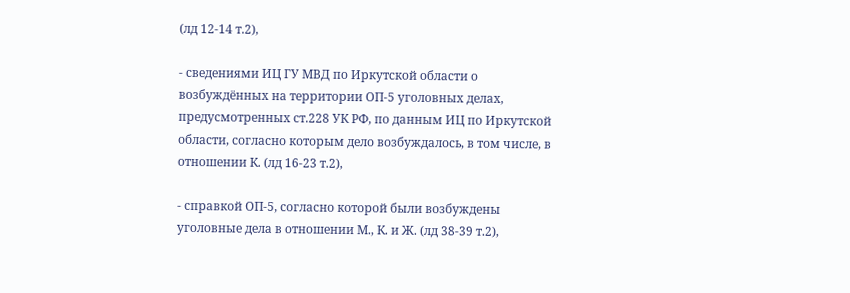(лд 12-14 т.2),

- сведениями ИЦ ГУ МВД по Иркутской области о возбуждённых на территории ОП-5 уголовных делах, предусмотренных ст.228 УК РФ, по данным ИЦ по Иркутской области, согласно которым дело возбуждалось, в том числе, в отношении К. (лд 16-23 т.2),

- справкой ОП-5, согласно которой были возбуждены уголовные дела в отношении М., К. и Ж. (лд 38-39 т.2),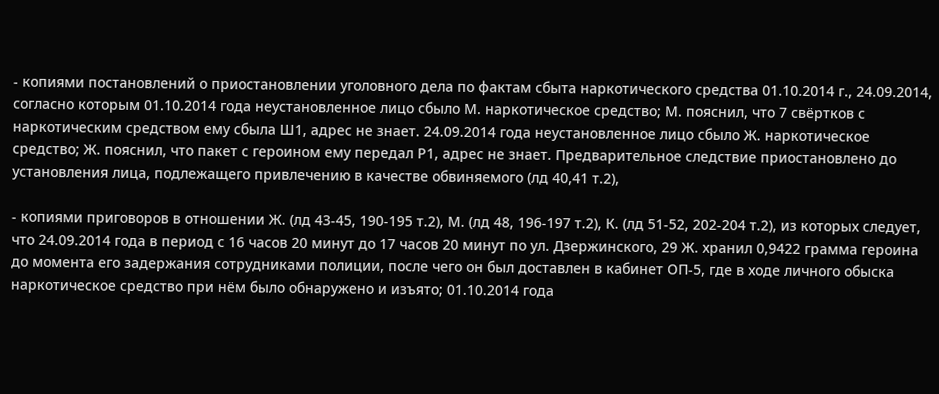- копиями постановлений о приостановлении уголовного дела по фактам сбыта наркотического средства 01.10.2014 г., 24.09.2014, согласно которым 01.10.2014 года неустановленное лицо сбыло М. наркотическое средство; М. пояснил, что 7 свёртков с наркотическим средством ему сбыла Ш1, адрес не знает. 24.09.2014 года неустановленное лицо сбыло Ж. наркотическое средство; Ж. пояснил, что пакет с героином ему передал Р1, адрес не знает. Предварительное следствие приостановлено до установления лица, подлежащего привлечению в качестве обвиняемого (лд 40,41 т.2),

- копиями приговоров в отношении Ж. (лд 43-45, 190-195 т.2), М. (лд 48, 196-197 т.2), К. (лд 51-52, 202-204 т.2), из которых следует, что 24.09.2014 года в период с 16 часов 20 минут до 17 часов 20 минут по ул. Дзержинского, 29 Ж. хранил 0,9422 грамма героина до момента его задержания сотрудниками полиции, после чего он был доставлен в кабинет ОП-5, где в ходе личного обыска наркотическое средство при нём было обнаружено и изъято; 01.10.2014 года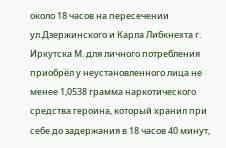около 18 часов на пересечении ул.Дзержинского и Карла Либкнехта г. Иркутска М. для личного потребления приобрёл у неустановленного лица не менее 1,0538 грамма наркотического средства героина, который хранил при себе до задержания в 18 часов 40 минут,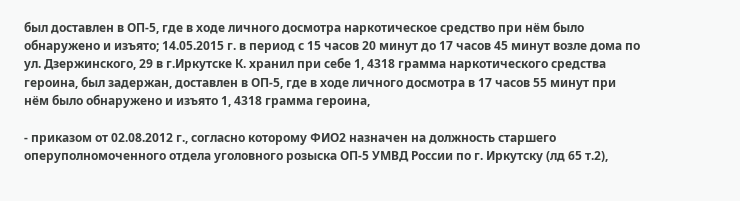был доставлен в ОП-5, где в ходе личного досмотра наркотическое средство при нём было обнаружено и изъято; 14.05.2015 г. в период с 15 часов 20 минут до 17 часов 45 минут возле дома по ул. Дзержинского, 29 в г.Иркутске К. хранил при себе 1, 4318 грамма наркотического средства героина, был задержан, доставлен в ОП-5, где в ходе личного досмотра в 17 часов 55 минут при нём было обнаружено и изъято 1, 4318 грамма героина,

- приказом от 02.08.2012 г., согласно которому ФИО2 назначен на должность старшего оперуполномоченного отдела уголовного розыска ОП-5 УМВД России по г. Иркутску (лд 65 т.2),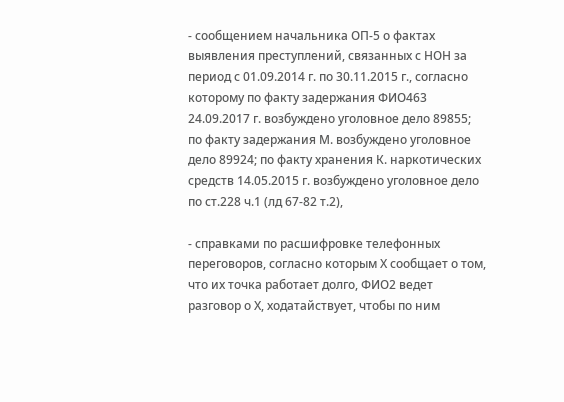- сообщением начальника ОП-5 о фактах выявления преступлений, связанных с НОН за период с 01.09.2014 г. по 30.11.2015 г., согласно которому по факту задержания ФИО463 24.09.2017 г. возбуждено уголовное дело 89855; по факту задержания М. возбуждено уголовное дело 89924; по факту хранения К. наркотических средств 14.05.2015 г. возбуждено уголовное дело по ст.228 ч.1 (лд 67-82 т.2),

- справками по расшифровке телефонных переговоров, согласно которым Х сообщает о том, что их точка работает долго, ФИО2 ведет разговор о Х, ходатайствует, чтобы по ним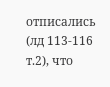отписались (лд 113-116 т.2), что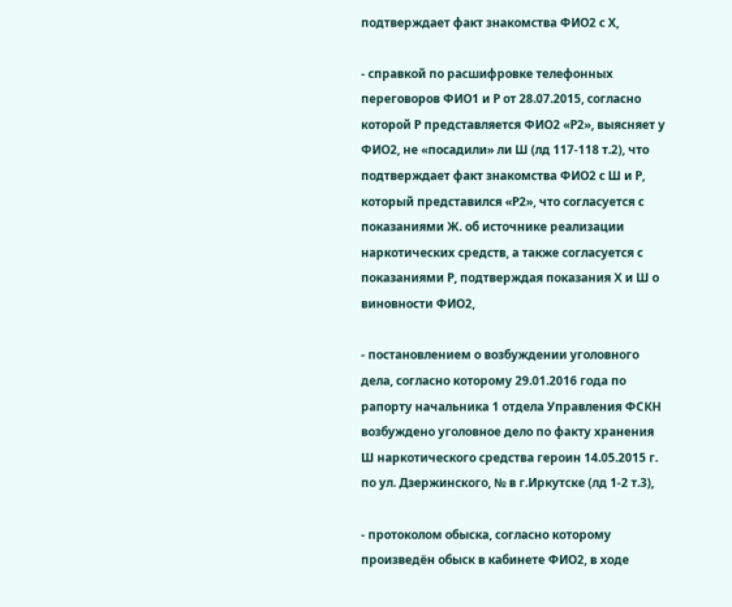подтверждает факт знакомства ФИО2 с Х,

- справкой по расшифровке телефонных переговоров ФИО1 и Р от 28.07.2015, согласно которой Р представляется ФИО2 «Р2», выясняет у ФИО2, не «посадили» ли Ш (лд 117-118 т.2), что подтверждает факт знакомства ФИО2 с Ш и Р, который представился «Р2», что согласуется с показаниями Ж. об источнике реализации наркотических средств, а также согласуется с показаниями Р, подтверждая показания Х и Ш о виновности ФИО2,

- постановлением о возбуждении уголовного дела, согласно которому 29.01.2016 года по рапорту начальника 1 отдела Управления ФСКН возбуждено уголовное дело по факту хранения Ш наркотического средства героин 14.05.2015 г. по ул. Дзержинского, № в г.Иркутске (лд 1-2 т.3),

- протоколом обыска, согласно которому произведён обыск в кабинете ФИО2, в ходе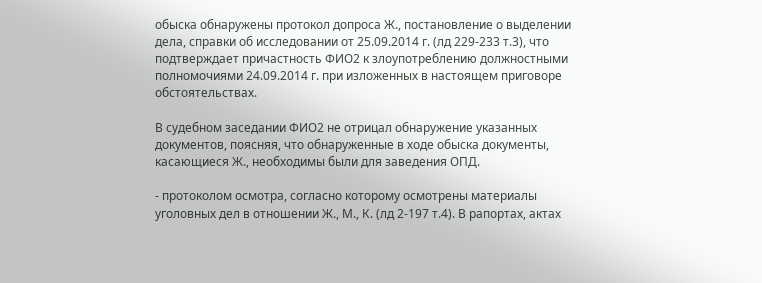обыска обнаружены протокол допроса Ж., постановление о выделении дела, справки об исследовании от 25.09.2014 г. (лд 229-233 т.3), что подтверждает причастность ФИО2 к злоупотреблению должностными полномочиями 24.09.2014 г. при изложенных в настоящем приговоре обстоятельствах.

В судебном заседании ФИО2 не отрицал обнаружение указанных документов, поясняя, что обнаруженные в ходе обыска документы, касающиеся Ж., необходимы были для заведения ОПД.

- протоколом осмотра, согласно которому осмотрены материалы уголовных дел в отношении Ж., М., К. (лд 2-197 т.4). В рапортах, актах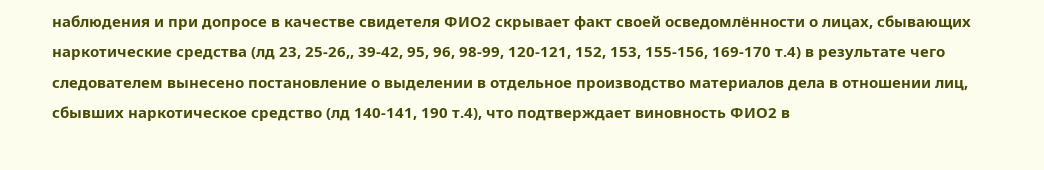наблюдения и при допросе в качестве свидетеля ФИО2 скрывает факт своей осведомлённости о лицах, сбывающих наркотические средства (лд 23, 25-26,, 39-42, 95, 96, 98-99, 120-121, 152, 153, 155-156, 169-170 т.4) в результате чего следователем вынесено постановление о выделении в отдельное производство материалов дела в отношении лиц, сбывших наркотическое средство (лд 140-141, 190 т.4), что подтверждает виновность ФИО2 в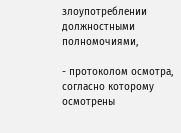злоупотреблении должностными полномочиями,

- протоколом осмотра, согласно которому осмотрены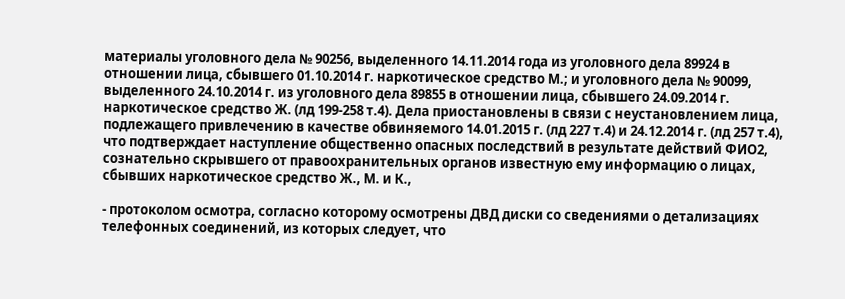материалы уголовного дела № 90256, выделенного 14.11.2014 года из уголовного дела 89924 в отношении лица, сбывшего 01.10.2014 г. наркотическое средство М.; и уголовного дела № 90099, выделенного 24.10.2014 г. из уголовного дела 89855 в отношении лица, сбывшего 24.09.2014 г. наркотическое средство Ж. (лд 199-258 т.4). Дела приостановлены в связи с неустановлением лица, подлежащего привлечению в качестве обвиняемого 14.01.2015 г. (лд 227 т.4) и 24.12.2014 г. (лд 257 т.4), что подтверждает наступление общественно опасных последствий в результате действий ФИО2, сознательно скрывшего от правоохранительных органов известную ему информацию о лицах, сбывших наркотическое средство Ж., М. и К.,

- протоколом осмотра, согласно которому осмотрены ДВД диски со сведениями о детализациях телефонных соединений, из которых следует, что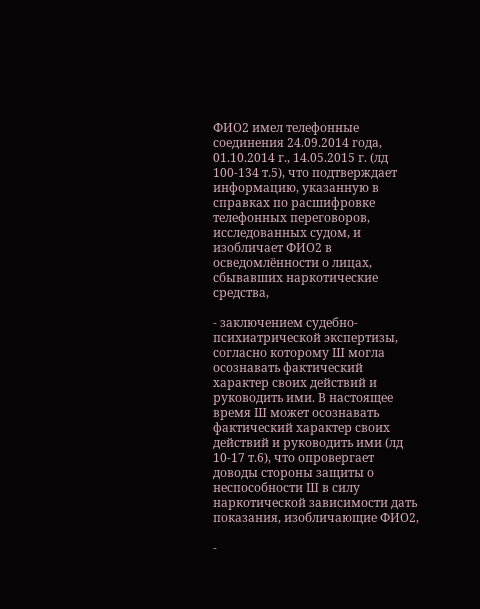ФИО2 имел телефонные соединения 24.09.2014 года, 01.10.2014 г., 14.05.2015 г. (лд 100-134 т.5), что подтверждает информацию, указанную в справках по расшифровке телефонных переговоров, исследованных судом, и изобличает ФИО2 в осведомлённости о лицах, сбывавших наркотические средства,

- заключением судебно-психиатрической экспертизы, согласно которому Ш могла осознавать фактический характер своих действий и руководить ими. В настоящее время Ш может осознавать фактический характер своих действий и руководить ими (лд 10-17 т.6), что опровергает доводы стороны защиты о неспособности Ш в силу наркотической зависимости дать показания, изобличающие ФИО2,

-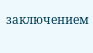заключением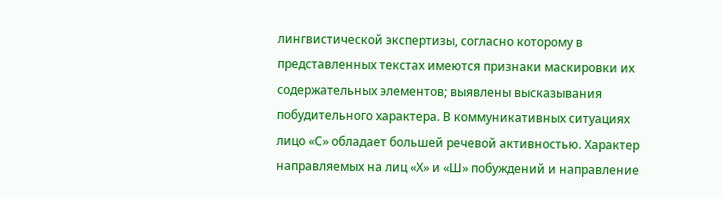лингвистической экспертизы, согласно которому в представленных текстах имеются признаки маскировки их содержательных элементов; выявлены высказывания побудительного характера. В коммуникативных ситуациях лицо «С» обладает большей речевой активностью. Характер направляемых на лиц «Х» и «Ш» побуждений и направление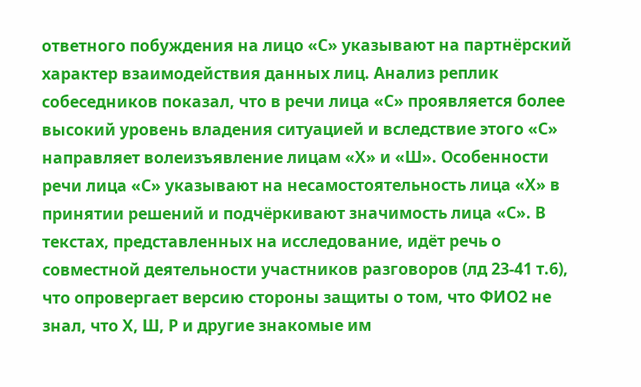ответного побуждения на лицо «С» указывают на партнёрский характер взаимодействия данных лиц. Анализ реплик собеседников показал, что в речи лица «С» проявляется более высокий уровень владения ситуацией и вследствие этого «С» направляет волеизъявление лицам «Х» и «Ш». Особенности речи лица «С» указывают на несамостоятельность лица «Х» в принятии решений и подчёркивают значимость лица «С». В текстах, представленных на исследование, идёт речь о совместной деятельности участников разговоров (лд 23-41 т.6), что опровергает версию стороны защиты о том, что ФИО2 не знал, что Х, Ш, Р и другие знакомые им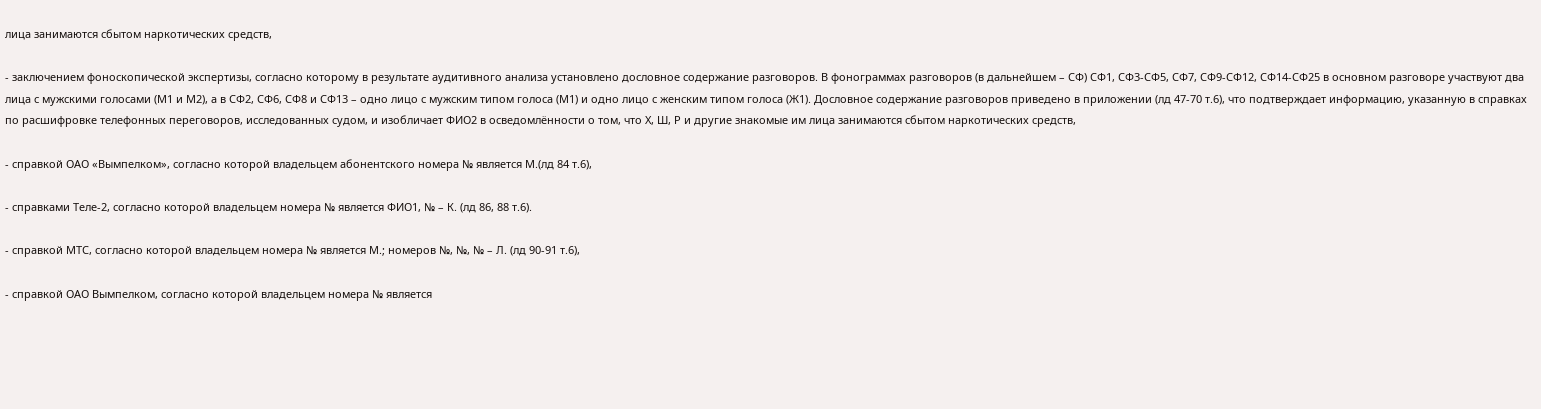лица занимаются сбытом наркотических средств,

- заключением фоноскопической экспертизы, согласно которому в результате аудитивного анализа установлено дословное содержание разговоров. В фонограммах разговоров (в дальнейшем – СФ) СФ1, СФ3-СФ5, СФ7, СФ9-СФ12, СФ14-СФ25 в основном разговоре участвуют два лица с мужскими голосами (М1 и М2), а в СФ2, СФ6, СФ8 и СФ13 – одно лицо с мужским типом голоса (М1) и одно лицо с женским типом голоса (Ж1). Дословное содержание разговоров приведено в приложении (лд 47-70 т.6), что подтверждает информацию, указанную в справках по расшифровке телефонных переговоров, исследованных судом, и изобличает ФИО2 в осведомлённости о том, что Х, Ш, Р и другие знакомые им лица занимаются сбытом наркотических средств,

- справкой ОАО «Вымпелком», согласно которой владельцем абонентского номера № является М.(лд 84 т.6),

- справками Теле-2, согласно которой владельцем номера № является ФИО1, № – К. (лд 86, 88 т.6).

- справкой МТС, согласно которой владельцем номера № является М.; номеров №, №, № – Л. (лд 90-91 т.6),

- справкой ОАО Вымпелком, согласно которой владельцем номера № является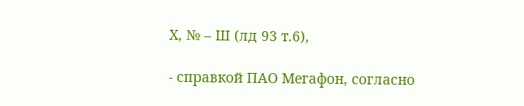Х, № – Ш (лд 93 т.6),

- справкой ПАО Мегафон, согласно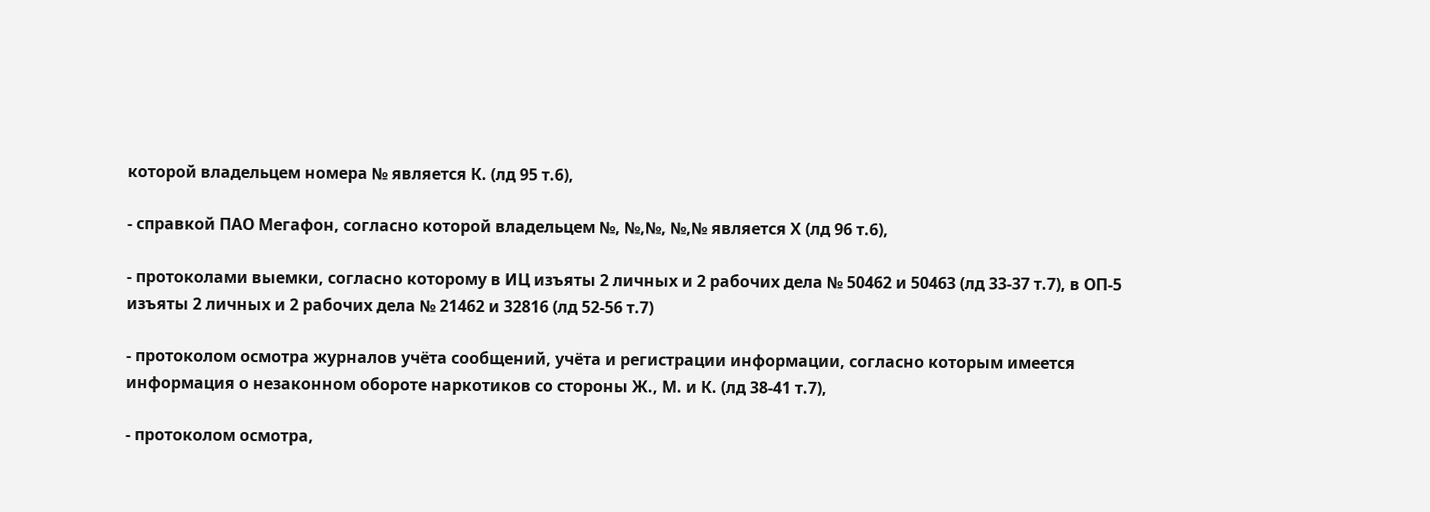которой владельцем номера № является К. (лд 95 т.6),

- справкой ПАО Мегафон, согласно которой владельцем №, №,№, №,№ является Х (лд 96 т.6),

- протоколами выемки, согласно которому в ИЦ изъяты 2 личных и 2 рабочих дела № 50462 и 50463 (лд 33-37 т.7), в ОП-5 изъяты 2 личных и 2 рабочих дела № 21462 и 32816 (лд 52-56 т.7)

- протоколом осмотра журналов учёта сообщений, учёта и регистрации информации, согласно которым имеется информация о незаконном обороте наркотиков со стороны Ж., М. и К. (лд 38-41 т.7),

- протоколом осмотра,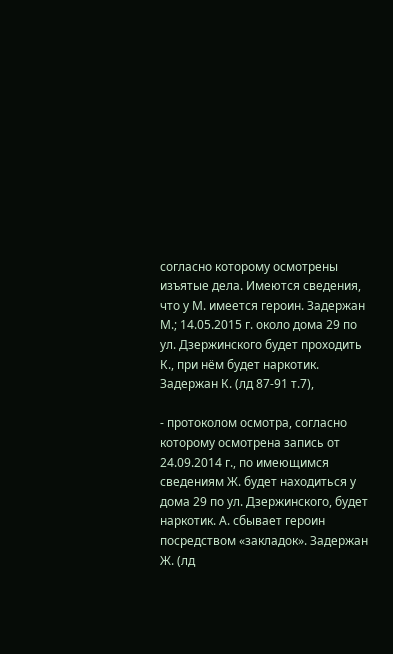согласно которому осмотрены изъятые дела. Имеются сведения, что у М. имеется героин. Задержан М.; 14.05.2015 г. около дома 29 по ул. Дзержинского будет проходить К., при нём будет наркотик. Задержан К. (лд 87-91 т.7),

- протоколом осмотра, согласно которому осмотрена запись от 24.09.2014 г., по имеющимся сведениям Ж. будет находиться у дома 29 по ул. Дзержинского, будет наркотик. А. сбывает героин посредством «закладок». Задержан Ж. (лд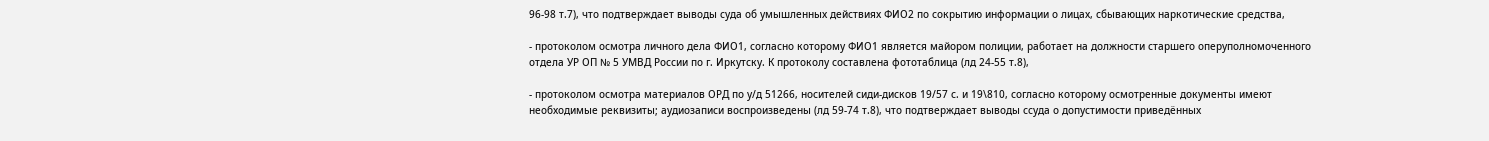96-98 т.7), что подтверждает выводы суда об умышленных действиях ФИО2 по сокрытию информации о лицах, сбывающих наркотические средства,

- протоколом осмотра личного дела ФИО1, согласно которому ФИО1 является майором полиции, работает на должности старшего оперуполномоченного отдела УР ОП № 5 УМВД России по г. Иркутску. К протоколу составлена фототаблица (лд 24-55 т.8),

- протоколом осмотра материалов ОРД по у/д 51266, носителей сиди-дисков 19/57 с. и 19\810, согласно которому осмотренные документы имеют необходимые реквизиты; аудиозаписи воспроизведены (лд 59-74 т.8), что подтверждает выводы ссуда о допустимости приведённых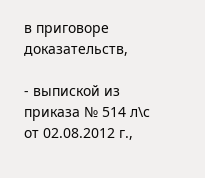в приговоре доказательств,

- выпиской из приказа № 514 л\с от 02.08.2012 г.,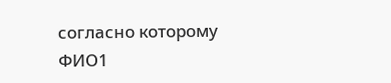согласно которому ФИО1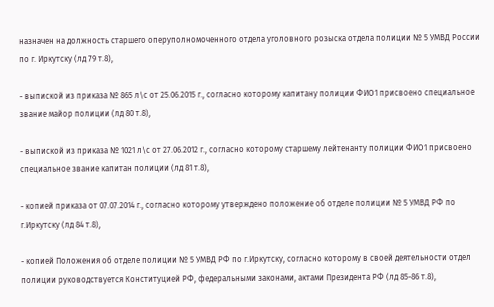назначен на должность старшего оперуполномоченного отдела уголовного розыска отдела полиции № 5 УМВД России по г. Иркутску (лд 79 т.8),

- выпиской из приказа № 865 л\с от 25.06.2015 г., согласно которому капитану полиции ФИО1 присвоено специальное звание майор полиции (лд 80 т.8),

- выпиской из приказа № 1021 л\с от 27.06.2012 г., согласно которому старшему лейтенанту полиции ФИО1 присвоено специальное звание капитан полиции (лд 81 т.8),

- копией приказа от 07.07.2014 г., согласно которому утверждено положение об отделе полиции № 5 УМВД РФ по г.Иркутску (лд 84 т.8),

- копией Положения об отделе полиции № 5 УМВД РФ по г.Иркутску, согласно которому в своей деятельности отдел полиции руководствуется Конституцией РФ, федеральными законами, актами Президента РФ (лд 85-86 т.8),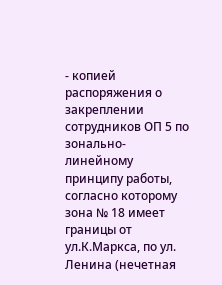- копией распоряжения о закреплении сотрудников ОП 5 по зонально-линейному принципу работы, согласно которому зона № 18 имеет границы от ул.К.Маркса, по ул. Ленина (нечетная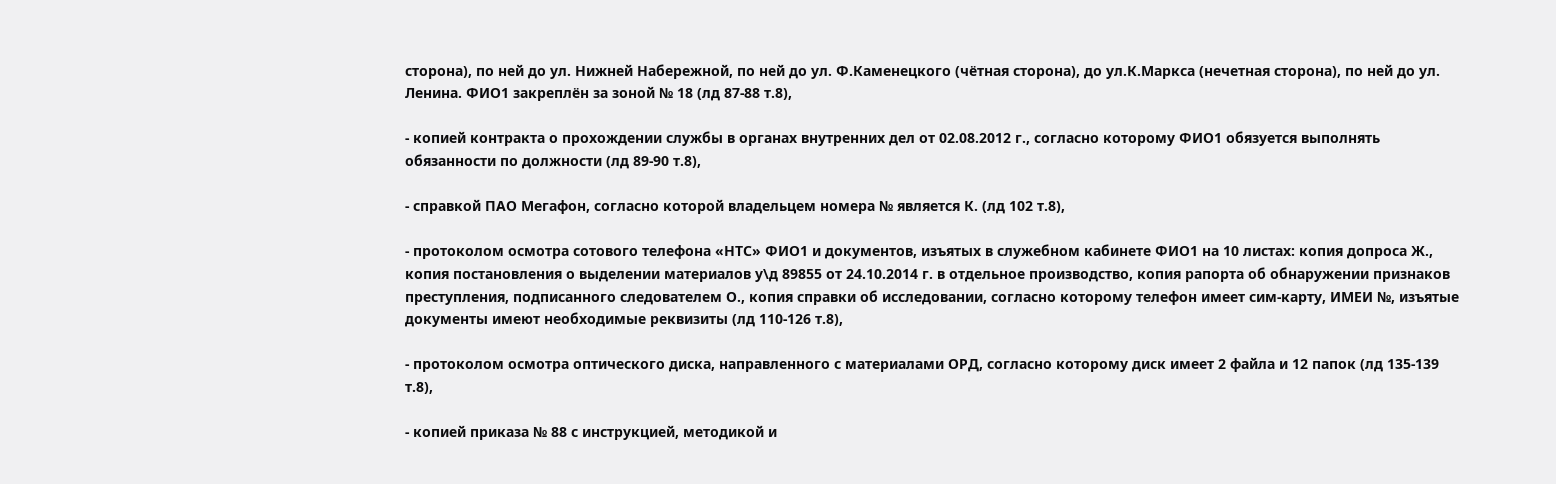сторона), по ней до ул. Нижней Набережной, по ней до ул. Ф.Каменецкого (чётная сторона), до ул.К.Маркса (нечетная сторона), по ней до ул. Ленина. ФИО1 закреплён за зоной № 18 (лд 87-88 т.8),

- копией контракта о прохождении службы в органах внутренних дел от 02.08.2012 г., согласно которому ФИО1 обязуется выполнять обязанности по должности (лд 89-90 т.8),

- справкой ПАО Мегафон, согласно которой владельцем номера № является К. (лд 102 т.8),

- протоколом осмотра сотового телефона «НТС» ФИО1 и документов, изъятых в служебном кабинете ФИО1 на 10 листах: копия допроса Ж., копия постановления о выделении материалов у\д 89855 от 24.10.2014 г. в отдельное производство, копия рапорта об обнаружении признаков преступления, подписанного следователем О., копия справки об исследовании, согласно которому телефон имеет сим-карту, ИМЕИ №, изъятые документы имеют необходимые реквизиты (лд 110-126 т.8),

- протоколом осмотра оптического диска, направленного с материалами ОРД, согласно которому диск имеет 2 файла и 12 папок (лд 135-139 т.8),

- копией приказа № 88 с инструкцией, методикой и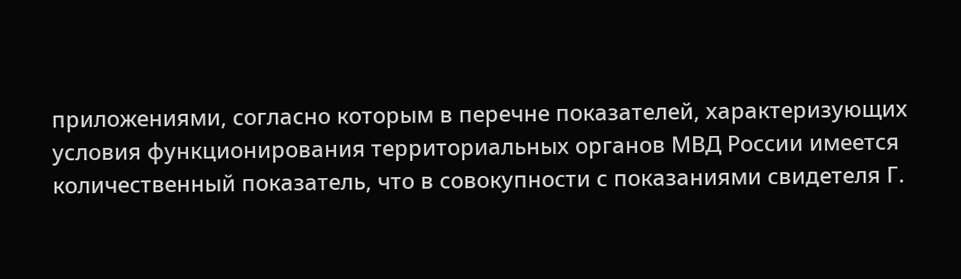приложениями, согласно которым в перечне показателей, характеризующих условия функционирования территориальных органов МВД России имеется количественный показатель, что в совокупности с показаниями свидетеля Г.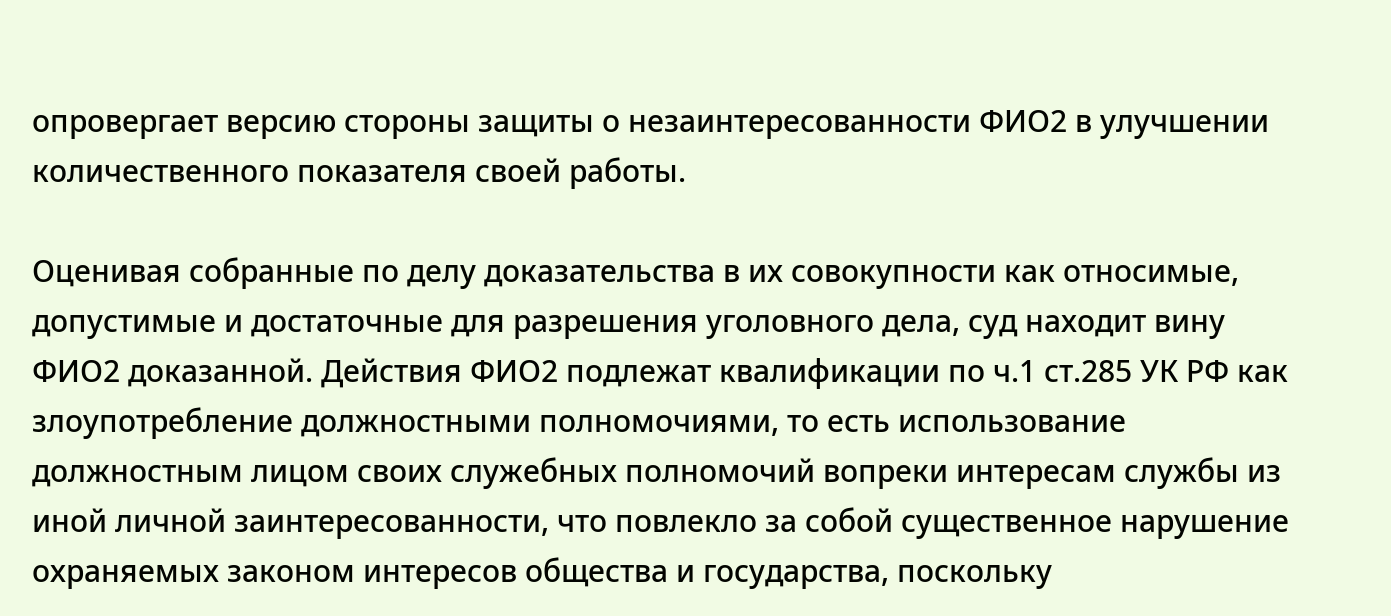опровергает версию стороны защиты о незаинтересованности ФИО2 в улучшении количественного показателя своей работы.

Оценивая собранные по делу доказательства в их совокупности как относимые, допустимые и достаточные для разрешения уголовного дела, суд находит вину ФИО2 доказанной. Действия ФИО2 подлежат квалификации по ч.1 ст.285 УК РФ как злоупотребление должностными полномочиями, то есть использование должностным лицом своих служебных полномочий вопреки интересам службы из иной личной заинтересованности, что повлекло за собой существенное нарушение охраняемых законом интересов общества и государства, поскольку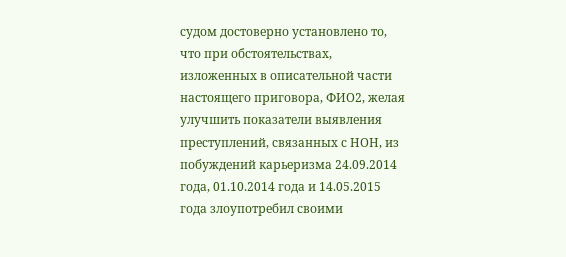судом достоверно установлено то, что при обстоятельствах, изложенных в описательной части настоящего приговора, ФИО2, желая улучшить показатели выявления преступлений, связанных с НОН, из побуждений карьеризма 24.09.2014 года, 01.10.2014 года и 14.05.2015 года злоупотребил своими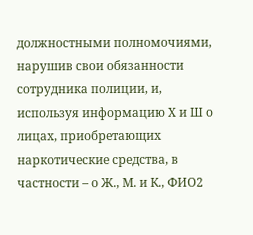должностными полномочиями, нарушив свои обязанности сотрудника полиции, и, используя информацию Х и Ш о лицах, приобретающих наркотические средства, в частности – о Ж., М. и К., ФИО2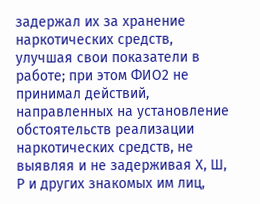задержал их за хранение наркотических средств, улучшая свои показатели в работе; при этом ФИО2 не принимал действий, направленных на установление обстоятельств реализации наркотических средств, не выявляя и не задерживая Х, Ш, Р и других знакомых им лиц,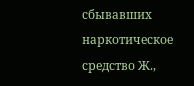сбывавших наркотическое средство Ж.,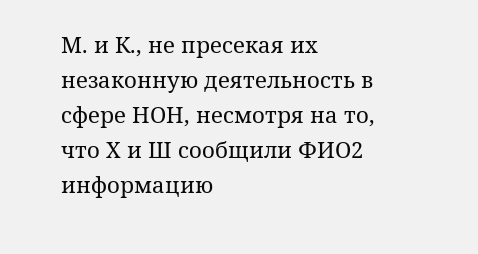М. и К., не пресекая их незаконную деятельность в сфере НОН, несмотря на то, что Х и Ш сообщили ФИО2 информацию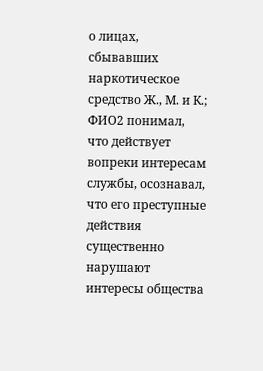о лицах, сбывавших наркотическое средство Ж., М. и К.; ФИО2 понимал, что действует вопреки интересам службы, осознавал, что его преступные действия существенно нарушают интересы общества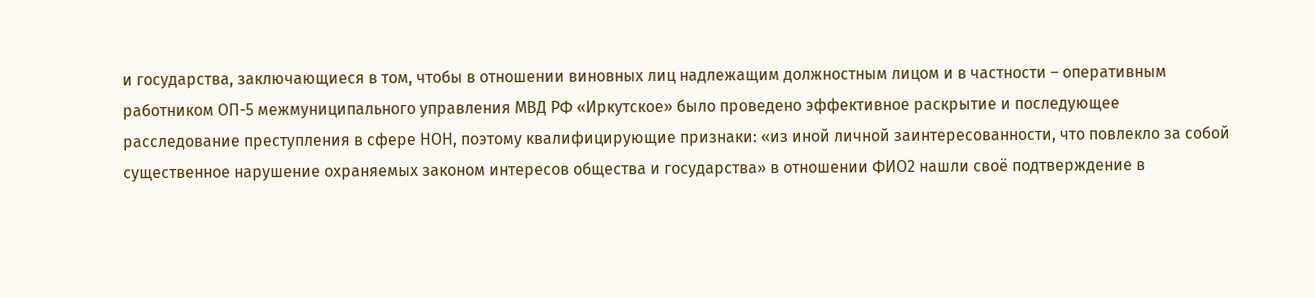и государства, заключающиеся в том, чтобы в отношении виновных лиц надлежащим должностным лицом и в частности – оперативным работником ОП-5 межмуниципального управления МВД РФ «Иркутское» было проведено эффективное раскрытие и последующее расследование преступления в сфере НОН, поэтому квалифицирующие признаки: «из иной личной заинтересованности, что повлекло за собой существенное нарушение охраняемых законом интересов общества и государства» в отношении ФИО2 нашли своё подтверждение в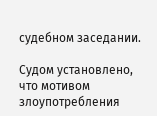судебном заседании.

Судом установлено, что мотивом злоупотребления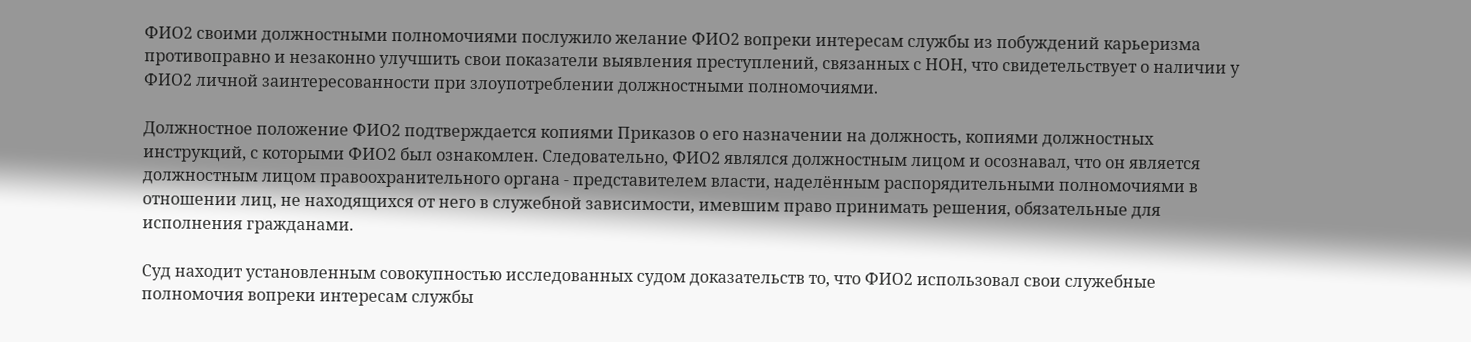ФИО2 своими должностными полномочиями послужило желание ФИО2 вопреки интересам службы из побуждений карьеризма противоправно и незаконно улучшить свои показатели выявления преступлений, связанных с НОН, что свидетельствует о наличии у ФИО2 личной заинтересованности при злоупотреблении должностными полномочиями.

Должностное положение ФИО2 подтверждается копиями Приказов о его назначении на должность, копиями должностных инструкций, с которыми ФИО2 был ознакомлен. Следовательно, ФИО2 являлся должностным лицом и осознавал, что он является должностным лицом правоохранительного органа - представителем власти, наделённым распорядительными полномочиями в отношении лиц, не находящихся от него в служебной зависимости, имевшим право принимать решения, обязательные для исполнения гражданами.

Суд находит установленным совокупностью исследованных судом доказательств то, что ФИО2 использовал свои служебные полномочия вопреки интересам службы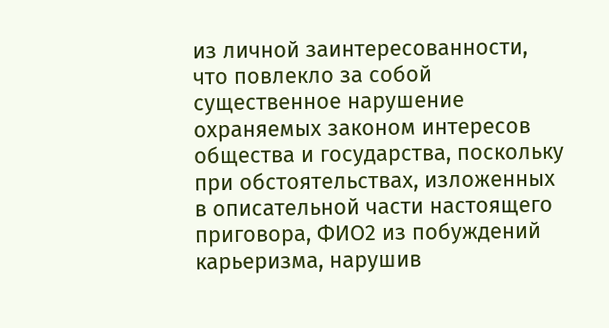из личной заинтересованности, что повлекло за собой существенное нарушение охраняемых законом интересов общества и государства, поскольку при обстоятельствах, изложенных в описательной части настоящего приговора, ФИО2 из побуждений карьеризма, нарушив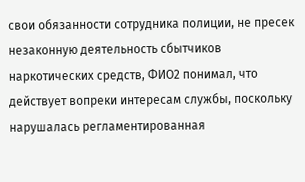свои обязанности сотрудника полиции, не пресек незаконную деятельность сбытчиков наркотических средств, ФИО2 понимал, что действует вопреки интересам службы, поскольку нарушалась регламентированная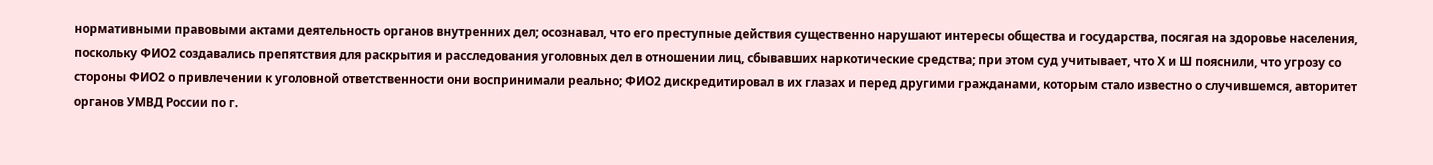нормативными правовыми актами деятельность органов внутренних дел; осознавал, что его преступные действия существенно нарушают интересы общества и государства, посягая на здоровье населения, поскольку ФИО2 создавались препятствия для раскрытия и расследования уголовных дел в отношении лиц, сбывавших наркотические средства; при этом суд учитывает, что Х и Ш пояснили, что угрозу со стороны ФИО2 о привлечении к уголовной ответственности они воспринимали реально; ФИО2 дискредитировал в их глазах и перед другими гражданами, которым стало известно о случившемся, авторитет органов УМВД России по г.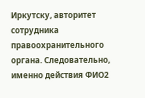Иркутску, авторитет сотрудника правоохранительного органа. Следовательно, именно действия ФИО2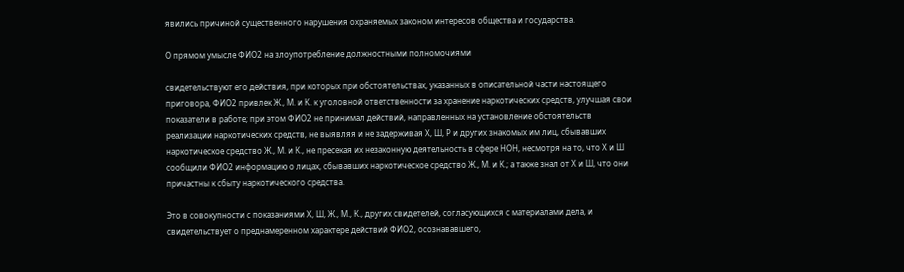явились причиной существенного нарушения охраняемых законом интересов общества и государства.

О прямом умысле ФИО2 на злоупотребление должностными полномочиями

свидетельствуют его действия, при которых при обстоятельствах, указанных в описательной части настоящего приговора, ФИО2 привлек Ж., М. и К. к уголовной ответственности за хранение наркотических средств, улучшая свои показатели в работе; при этом ФИО2 не принимал действий, направленных на установление обстоятельств реализации наркотических средств, не выявляя и не задерживая Х, Ш, Р и других знакомых им лиц, сбывавших наркотическое средство Ж., М. и К., не пресекая их незаконную деятельность в сфере НОН, несмотря на то, что Х и Ш сообщили ФИО2 информацию о лицах, сбывавших наркотическое средство Ж., М. и К.; а также знал от Х и Ш, что они причастны к сбыту наркотического средства.

Это в совокупности с показаниями Х, Ш, Ж., М., К., других свидетелей, согласующихся с материалами дела, и свидетельствует о преднамеренном характере действий ФИО2, осознававшего,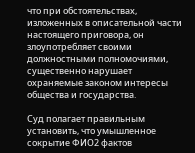что при обстоятельствах, изложенных в описательной части настоящего приговора, он злоупотребляет своими должностными полномочиями, существенно нарушает охраняемые законом интересы общества и государства.

Суд полагает правильным установить, что умышленное сокрытие ФИО2 фактов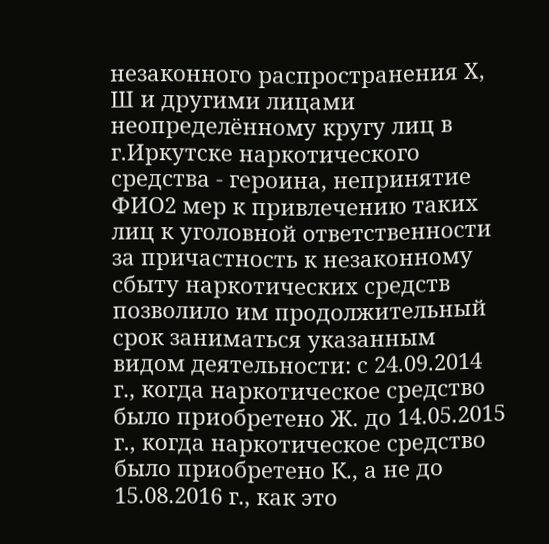незаконного распространения Х, Ш и другими лицами неопределённому кругу лиц в г.Иркутске наркотического средства - героина, непринятие ФИО2 мер к привлечению таких лиц к уголовной ответственности за причастность к незаконному сбыту наркотических средств позволило им продолжительный срок заниматься указанным видом деятельности: с 24.09.2014 г., когда наркотическое средство было приобретено Ж. до 14.05.2015 г., когда наркотическое средство было приобретено К., а не до 15.08.2016 г., как это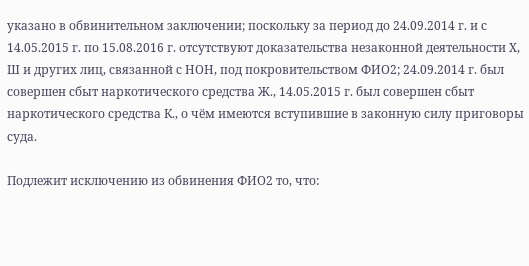указано в обвинительном заключении; поскольку за период до 24.09.2014 г. и с 14.05.2015 г. по 15.08.2016 г. отсутствуют доказательства незаконной деятельности Х, Ш и других лиц, связанной с НОН, под покровительством ФИО2; 24.09.2014 г. был совершен сбыт наркотического средства Ж., 14.05.2015 г. был совершен сбыт наркотического средства К., о чём имеются вступившие в законную силу приговоры суда.

Подлежит исключению из обвинения ФИО2 то, что: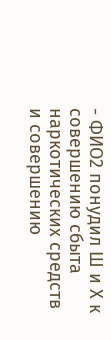- ФИО2 понудил Ш и Х к совершению сбыта наркотических средств и совершению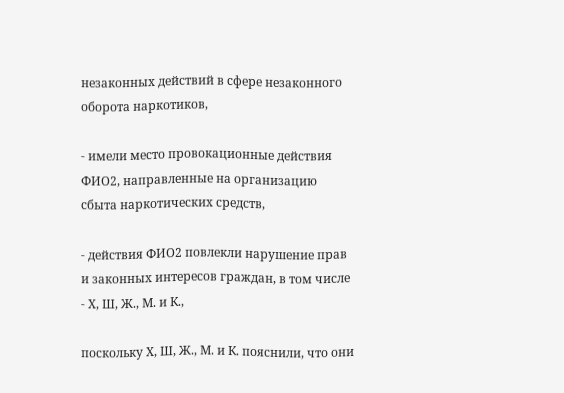незаконных действий в сфере незаконного оборота наркотиков,

- имели место провокационные действия ФИО2, направленные на организацию сбыта наркотических средств,

- действия ФИО2 повлекли нарушение прав и законных интересов граждан, в том числе - Х, Ш, Ж., М. и К.,

поскольку Х, Ш, Ж., М. и К. пояснили, что они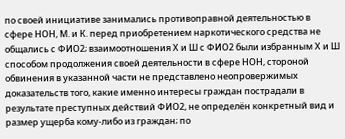по своей инициативе занимались противоправной деятельностью в сфере НОН, М. и К. перед приобретением наркотического средства не общались с ФИО2; взаимоотношения Х и Ш с ФИО2 были избранным Х и Ш способом продолжения своей деятельности в сфере НОН, стороной обвинения в указанной части не представлено неопровержимых доказательств того, какие именно интересы граждан пострадали в результате преступных действий ФИО2, не определён конкретный вид и размер ущерба кому-либо из граждан; по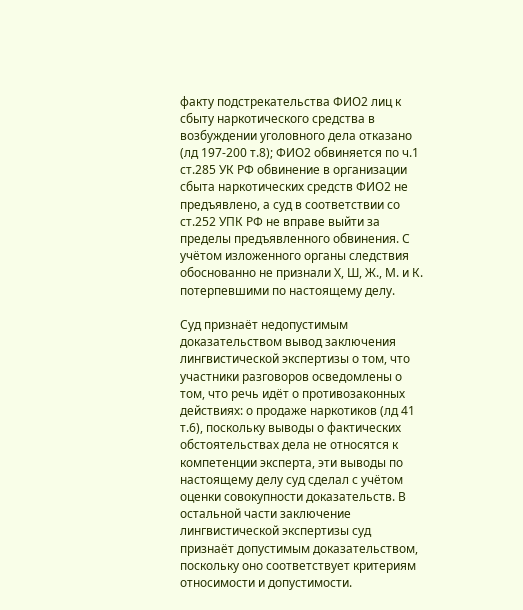факту подстрекательства ФИО2 лиц к сбыту наркотического средства в возбуждении уголовного дела отказано (лд 197-200 т.8); ФИО2 обвиняется по ч.1 ст.285 УК РФ обвинение в организации сбыта наркотических средств ФИО2 не предъявлено, а суд в соответствии со ст.252 УПК РФ не вправе выйти за пределы предъявленного обвинения. С учётом изложенного органы следствия обоснованно не признали Х, Ш, Ж., М. и К. потерпевшими по настоящему делу.

Суд признаёт недопустимым доказательством вывод заключения лингвистической экспертизы о том, что участники разговоров осведомлены о том, что речь идёт о противозаконных действиях: о продаже наркотиков (лд 41 т.6), поскольку выводы о фактических обстоятельствах дела не относятся к компетенции эксперта, эти выводы по настоящему делу суд сделал с учётом оценки совокупности доказательств. В остальной части заключение лингвистической экспертизы суд признаёт допустимым доказательством, поскольку оно соответствует критериям относимости и допустимости.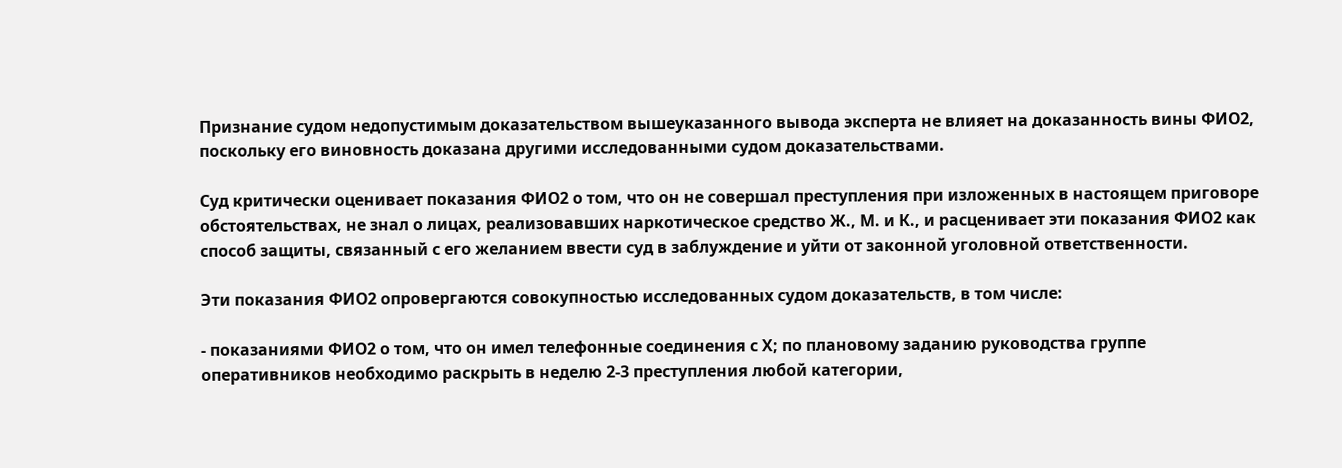Признание судом недопустимым доказательством вышеуказанного вывода эксперта не влияет на доказанность вины ФИО2, поскольку его виновность доказана другими исследованными судом доказательствами.

Суд критически оценивает показания ФИО2 о том, что он не совершал преступления при изложенных в настоящем приговоре обстоятельствах, не знал о лицах, реализовавших наркотическое средство Ж., М. и К., и расценивает эти показания ФИО2 как способ защиты, связанный с его желанием ввести суд в заблуждение и уйти от законной уголовной ответственности.

Эти показания ФИО2 опровергаются совокупностью исследованных судом доказательств, в том числе:

- показаниями ФИО2 о том, что он имел телефонные соединения с Х; по плановому заданию руководства группе оперативников необходимо раскрыть в неделю 2-3 преступления любой категории,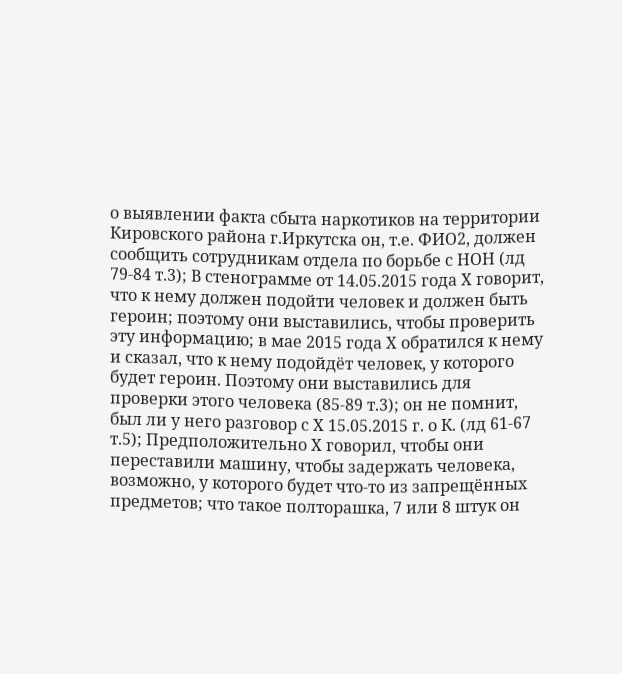о выявлении факта сбыта наркотиков на территории Кировского района г.Иркутска он, т.е. ФИО2, должен сообщить сотрудникам отдела по борьбе с НОН (лд 79-84 т.3); В стенограмме от 14.05.2015 года Х говорит, что к нему должен подойти человек и должен быть героин; поэтому они выставились, чтобы проверить эту информацию; в мае 2015 года Х обратился к нему и сказал, что к нему подойдёт человек, у которого будет героин. Поэтому они выставились для проверки этого человека (85-89 т.3); он не помнит, был ли у него разговор с Х 15.05.2015 г. о К. (лд 61-67 т.5); Предположительно Х говорил, чтобы они переставили машину, чтобы задержать человека, возможно, у которого будет что-то из запрещённых предметов; что такое полторашка, 7 или 8 штук он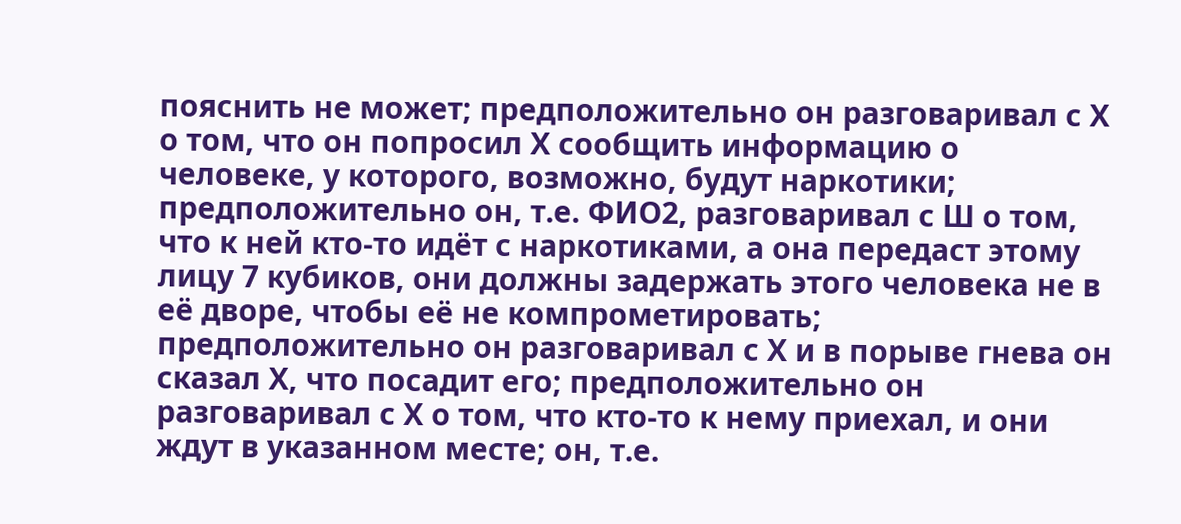пояснить не может; предположительно он разговаривал с Х о том, что он попросил Х сообщить информацию о человеке, у которого, возможно, будут наркотики; предположительно он, т.е. ФИО2, разговаривал с Ш о том, что к ней кто-то идёт с наркотиками, а она передаст этому лицу 7 кубиков, они должны задержать этого человека не в её дворе, чтобы её не компрометировать; предположительно он разговаривал с Х и в порыве гнева он сказал Х, что посадит его; предположительно он разговаривал с Х о том, что кто-то к нему приехал, и они ждут в указанном месте; он, т.е.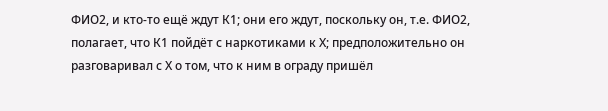ФИО2, и кто-то ещё ждут К1; они его ждут, поскольку он, т.е. ФИО2, полагает, что К1 пойдёт с наркотиками к Х; предположительно он разговаривал с Х о том, что к ним в ограду пришёл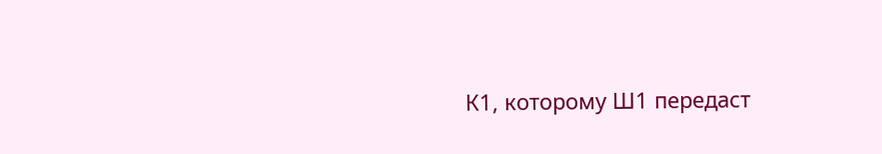К1, которому Ш1 передаст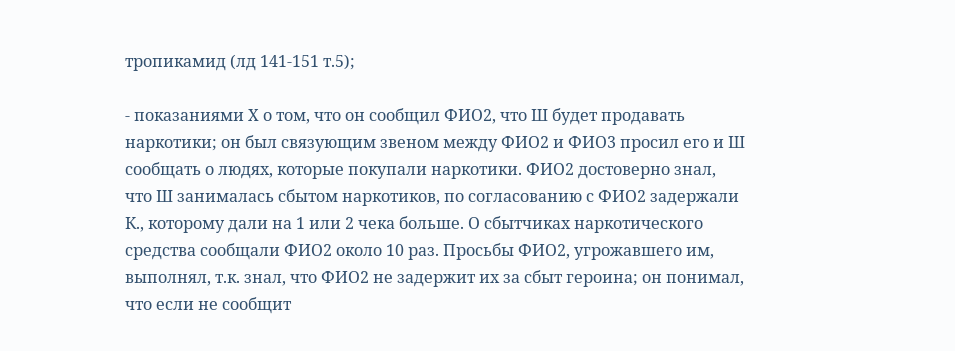тропикамид (лд 141-151 т.5);

- показаниями Х о том, что он сообщил ФИО2, что Ш будет продавать наркотики; он был связующим звеном между ФИО2 и ФИО3 просил его и Ш сообщать о людях, которые покупали наркотики. ФИО2 достоверно знал, что Ш занималась сбытом наркотиков, по согласованию с ФИО2 задержали К., которому дали на 1 или 2 чека больше. О сбытчиках наркотического средства сообщали ФИО2 около 10 раз. Просьбы ФИО2, угрожавшего им, выполнял, т.к. знал, что ФИО2 не задержит их за сбыт героина; он понимал, что если не сообщит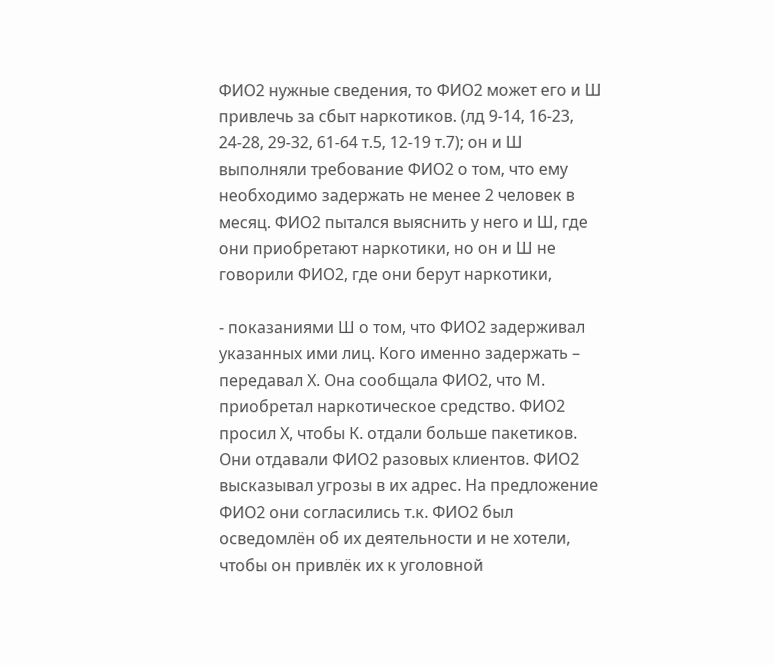ФИО2 нужные сведения, то ФИО2 может его и Ш привлечь за сбыт наркотиков. (лд 9-14, 16-23, 24-28, 29-32, 61-64 т.5, 12-19 т.7); он и Ш выполняли требование ФИО2 о том, что ему необходимо задержать не менее 2 человек в месяц. ФИО2 пытался выяснить у него и Ш, где они приобретают наркотики, но он и Ш не говорили ФИО2, где они берут наркотики,

- показаниями Ш о том, что ФИО2 задерживал указанных ими лиц. Кого именно задержать – передавал Х. Она сообщала ФИО2, что М. приобретал наркотическое средство. ФИО2 просил Х, чтобы К. отдали больше пакетиков. Они отдавали ФИО2 разовых клиентов. ФИО2 высказывал угрозы в их адрес. На предложение ФИО2 они согласились т.к. ФИО2 был осведомлён об их деятельности и не хотели, чтобы он привлёк их к уголовной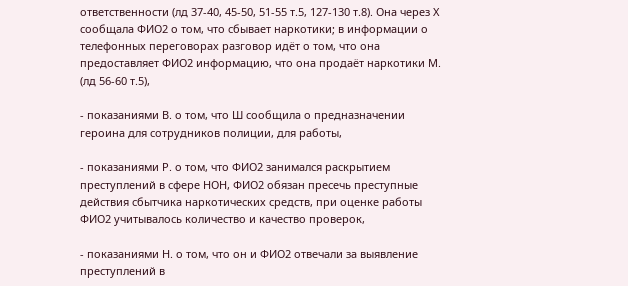ответственности (лд 37-40, 45-50, 51-55 т.5, 127-130 т.8). Она через Х сообщала ФИО2 о том, что сбывает наркотики; в информации о телефонных переговорах разговор идёт о том, что она предоставляет ФИО2 информацию, что она продаёт наркотики М. (лд 56-60 т.5),

- показаниями В. о том, что Ш сообщила о предназначении героина для сотрудников полиции, для работы,

- показаниями Р. о том, что ФИО2 занимался раскрытием преступлений в сфере НОН, ФИО2 обязан пресечь преступные действия сбытчика наркотических средств, при оценке работы ФИО2 учитывалось количество и качество проверок,

- показаниями Н. о том, что он и ФИО2 отвечали за выявление преступлений в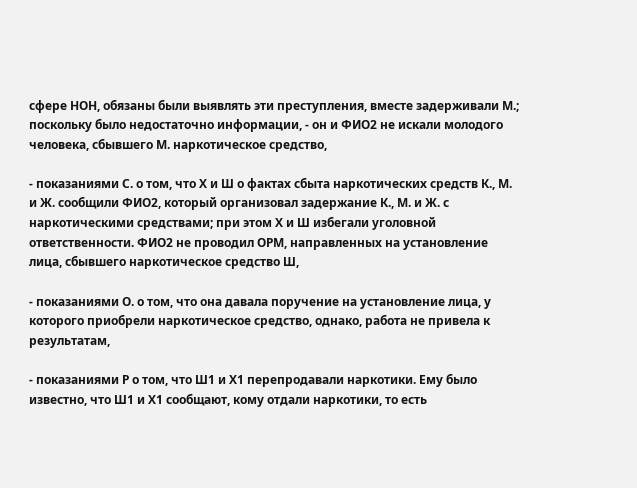сфере НОН, обязаны были выявлять эти преступления, вместе задерживали М.; поскольку было недостаточно информации, - он и ФИО2 не искали молодого человека, сбывшего М. наркотическое средство,

- показаниями С. о том, что Х и Ш о фактах сбыта наркотических средств К., М. и Ж. сообщили ФИО2, который организовал задержание К., М. и Ж. с наркотическими средствами; при этом Х и Ш избегали уголовной ответственности. ФИО2 не проводил ОРМ, направленных на установление лица, сбывшего наркотическое средство Ш,

- показаниями О. о том, что она давала поручение на установление лица, у которого приобрели наркотическое средство, однако, работа не привела к результатам,

- показаниями Р о том, что Ш1 и Х1 перепродавали наркотики. Ему было известно, что Ш1 и Х1 сообщают, кому отдали наркотики, то есть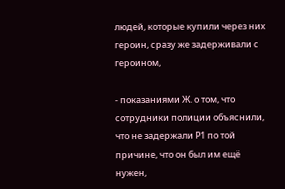людей, которые купили через них героин, сразу же задерживали с героином,

- показаниями Ж. о том, что сотрудники полиции объяснили, что не задержали Р1 по той причине, что он был им ещё нужен,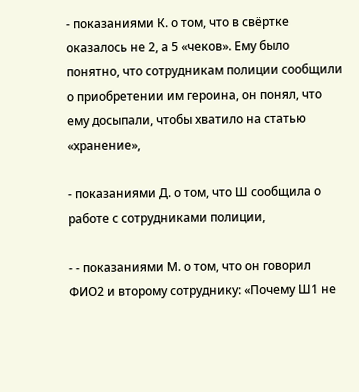- показаниями К. о том, что в свёртке оказалось не 2, а 5 «чеков». Ему было понятно, что сотрудникам полиции сообщили о приобретении им героина, он понял, что ему досыпали, чтобы хватило на статью «хранение»,

- показаниями Д. о том, что Ш сообщила о работе с сотрудниками полиции,

- - показаниями М. о том, что он говорил ФИО2 и второму сотруднику: «Почему Ш1 не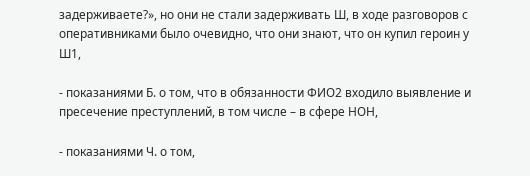задерживаете?», но они не стали задерживать Ш, в ходе разговоров с оперативниками было очевидно, что они знают, что он купил героин у Ш1,

- показаниями Б. о том, что в обязанности ФИО2 входило выявление и пресечение преступлений, в том числе – в сфере НОН,

- показаниями Ч. о том,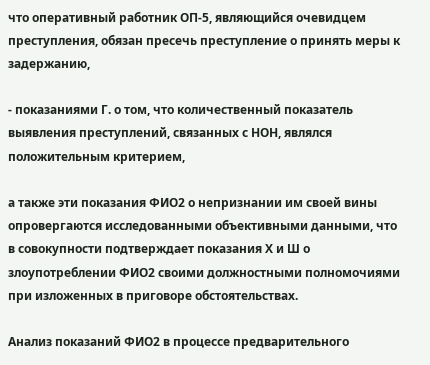что оперативный работник ОП-5, являющийся очевидцем преступления, обязан пресечь преступление о принять меры к задержанию,

- показаниями Г. о том, что количественный показатель выявления преступлений, связанных с НОН, являлся положительным критерием,

а также эти показания ФИО2 о непризнании им своей вины опровергаются исследованными объективными данными, что в совокупности подтверждает показания Х и Ш о злоупотреблении ФИО2 своими должностными полномочиями при изложенных в приговоре обстоятельствах.

Анализ показаний ФИО2 в процессе предварительного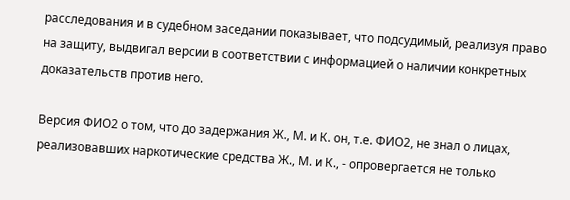расследования и в судебном заседании показывает, что подсудимый, реализуя право на защиту, выдвигал версии в соответствии с информацией о наличии конкретных доказательств против него.

Версия ФИО2 о том, что до задержания Ж., М. и К. он, т.е. ФИО2, не знал о лицах, реализовавших наркотические средства Ж., М. и К., - опровергается не только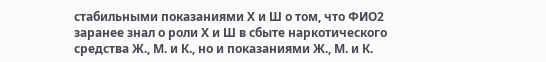стабильными показаниями Х и Ш о том, что ФИО2 заранее знал о роли Х и Ш в сбыте наркотического средства Ж., М. и К., но и показаниями Ж., М. и К.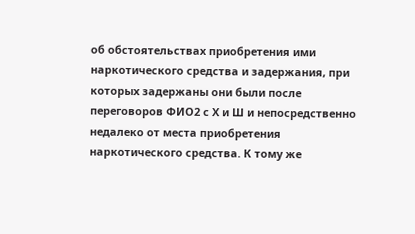об обстоятельствах приобретения ими наркотического средства и задержания, при которых задержаны они были после переговоров ФИО2 с Х и Ш и непосредственно недалеко от места приобретения наркотического средства. К тому же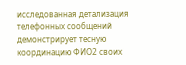исследованная детализация телефонных сообщений демонстрирует тесную координацию ФИО2 своих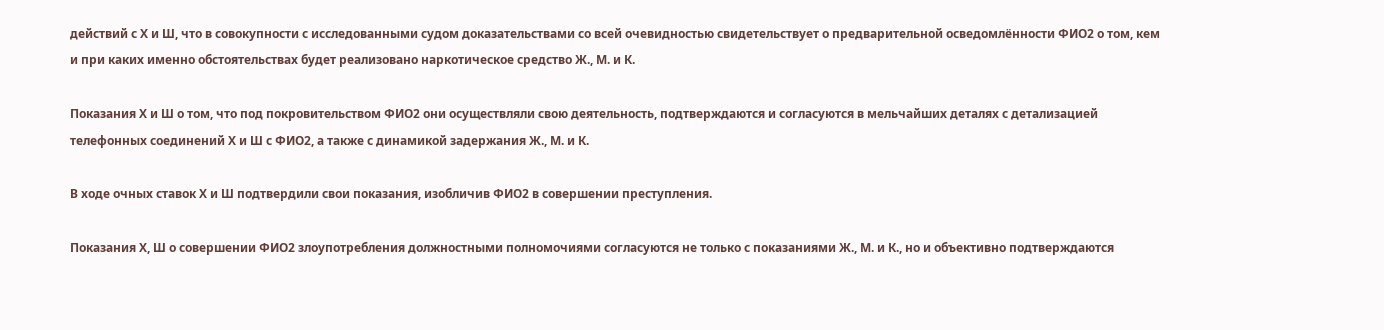действий с Х и Ш, что в совокупности с исследованными судом доказательствами со всей очевидностью свидетельствует о предварительной осведомлённости ФИО2 о том, кем и при каких именно обстоятельствах будет реализовано наркотическое средство Ж., М. и К.

Показания Х и Ш о том, что под покровительством ФИО2 они осуществляли свою деятельность, подтверждаются и согласуются в мельчайших деталях с детализацией телефонных соединений Х и Ш с ФИО2, а также с динамикой задержания Ж., М. и К.

В ходе очных ставок Х и Ш подтвердили свои показания, изобличив ФИО2 в совершении преступления.

Показания Х, Ш о совершении ФИО2 злоупотребления должностными полномочиями согласуются не только с показаниями Ж., М. и К., но и объективно подтверждаются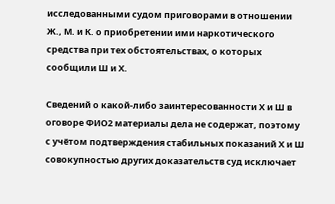исследованными судом приговорами в отношении Ж., М. и К. о приобретении ими наркотического средства при тех обстоятельствах, о которых сообщили Ш и Х.

Сведений о какой-либо заинтересованности Х и Ш в оговоре ФИО2 материалы дела не содержат, поэтому с учётом подтверждения стабильных показаний Х и Ш совокупностью других доказательств суд исключает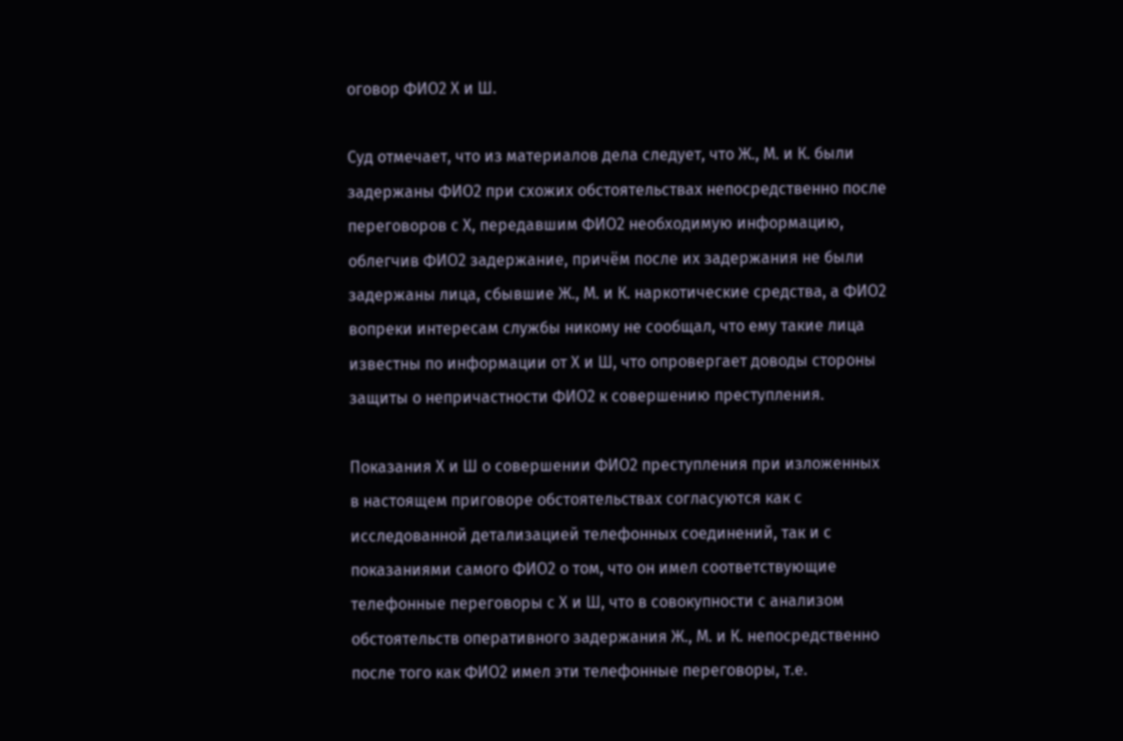оговор ФИО2 Х и Ш.

Суд отмечает, что из материалов дела следует, что Ж., М. и К. были задержаны ФИО2 при схожих обстоятельствах непосредственно после переговоров с Х, передавшим ФИО2 необходимую информацию, облегчив ФИО2 задержание, причём после их задержания не были задержаны лица, сбывшие Ж., М. и К. наркотические средства, а ФИО2 вопреки интересам службы никому не сообщал, что ему такие лица известны по информации от Х и Ш, что опровергает доводы стороны защиты о непричастности ФИО2 к совершению преступления.

Показания Х и Ш о совершении ФИО2 преступления при изложенных в настоящем приговоре обстоятельствах согласуются как с исследованной детализацией телефонных соединений, так и с показаниями самого ФИО2 о том, что он имел соответствующие телефонные переговоры с Х и Ш, что в совокупности с анализом обстоятельств оперативного задержания Ж., М. и К. непосредственно после того как ФИО2 имел эти телефонные переговоры, т.е.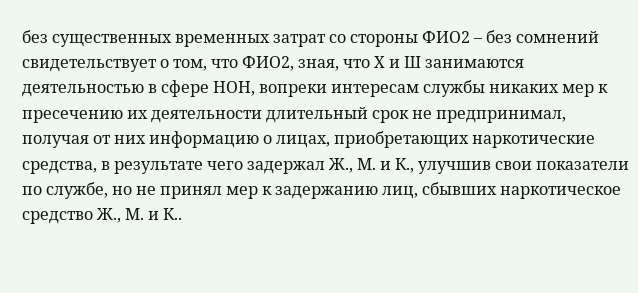без существенных временных затрат со стороны ФИО2 – без сомнений свидетельствует о том, что ФИО2, зная, что Х и Ш занимаются деятельностью в сфере НОН, вопреки интересам службы никаких мер к пресечению их деятельности длительный срок не предпринимал, получая от них информацию о лицах, приобретающих наркотические средства, в результате чего задержал Ж., М. и К., улучшив свои показатели по службе, но не принял мер к задержанию лиц, сбывших наркотическое средство Ж., М. и К..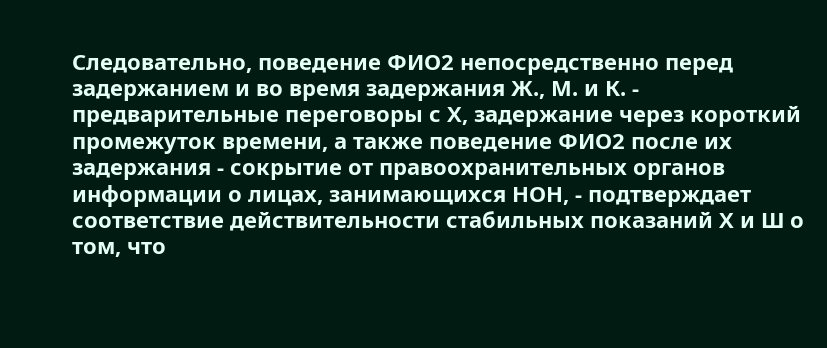Следовательно, поведение ФИО2 непосредственно перед задержанием и во время задержания Ж., М. и К. - предварительные переговоры с Х, задержание через короткий промежуток времени, а также поведение ФИО2 после их задержания - сокрытие от правоохранительных органов информации о лицах, занимающихся НОН, - подтверждает соответствие действительности стабильных показаний Х и Ш о том, что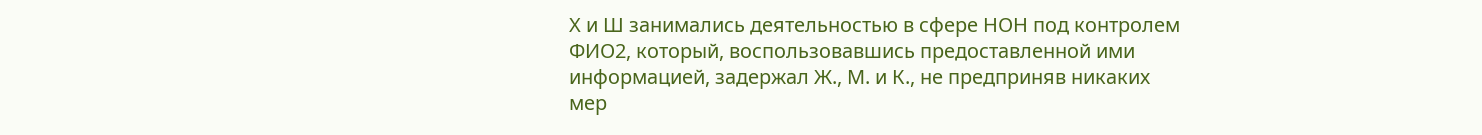Х и Ш занимались деятельностью в сфере НОН под контролем ФИО2, который, воспользовавшись предоставленной ими информацией, задержал Ж., М. и К., не предприняв никаких мер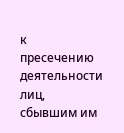к пресечению деятельности лиц, сбывшим им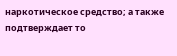наркотическое средство; а также подтверждает то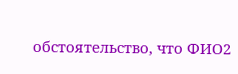обстоятельство, что ФИО2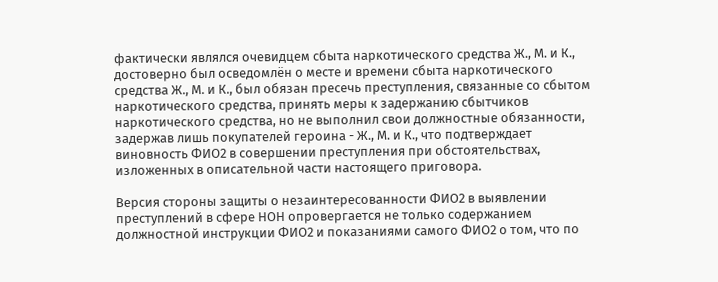фактически являлся очевидцем сбыта наркотического средства Ж., М. и К., достоверно был осведомлён о месте и времени сбыта наркотического средства Ж., М. и К., был обязан пресечь преступления, связанные со сбытом наркотического средства, принять меры к задержанию сбытчиков наркотического средства, но не выполнил свои должностные обязанности, задержав лишь покупателей героина - Ж., М. и К., что подтверждает виновность ФИО2 в совершении преступления при обстоятельствах, изложенных в описательной части настоящего приговора.

Версия стороны защиты о незаинтересованности ФИО2 в выявлении преступлений в сфере НОН опровергается не только содержанием должностной инструкции ФИО2 и показаниями самого ФИО2 о том, что по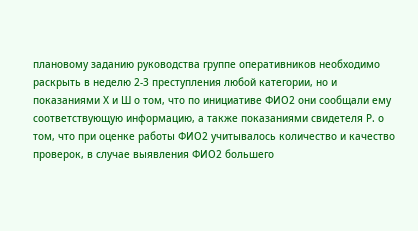плановому заданию руководства группе оперативников необходимо раскрыть в неделю 2-3 преступления любой категории, но и показаниями Х и Ш о том, что по инициативе ФИО2 они сообщали ему соответствующую информацию, а также показаниями свидетеля Р. о том, что при оценке работы ФИО2 учитывалось количество и качество проверок, в случае выявления ФИО2 большего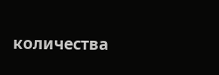количества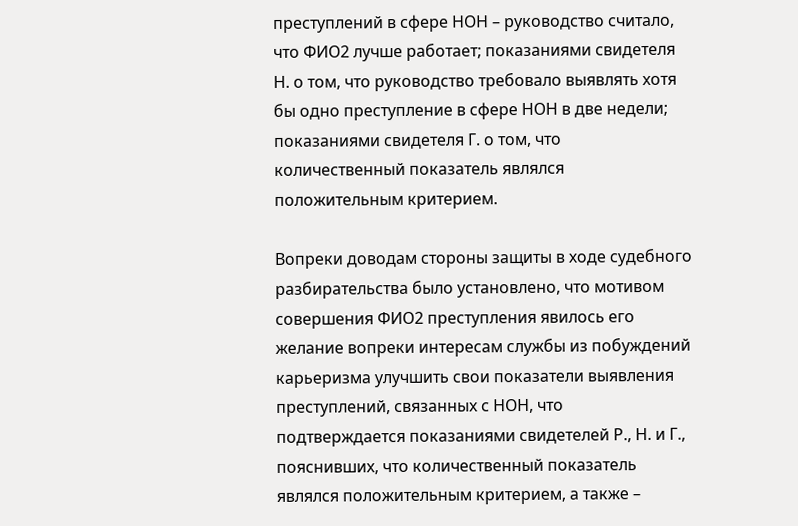преступлений в сфере НОН – руководство считало, что ФИО2 лучше работает; показаниями свидетеля Н. о том, что руководство требовало выявлять хотя бы одно преступление в сфере НОН в две недели; показаниями свидетеля Г. о том, что количественный показатель являлся положительным критерием.

Вопреки доводам стороны защиты в ходе судебного разбирательства было установлено, что мотивом совершения ФИО2 преступления явилось его желание вопреки интересам службы из побуждений карьеризма улучшить свои показатели выявления преступлений, связанных с НОН, что подтверждается показаниями свидетелей Р., Н. и Г., пояснивших, что количественный показатель являлся положительным критерием, а также –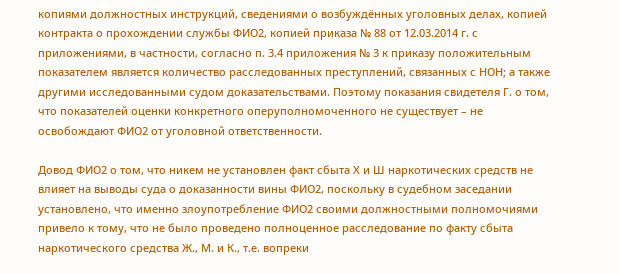копиями должностных инструкций, сведениями о возбуждённых уголовных делах, копией контракта о прохождении службы ФИО2, копией приказа № 88 от 12.03.2014 г. с приложениями, в частности, согласно п. 3.4 приложения № 3 к приказу положительным показателем является количество расследованных преступлений, связанных с НОН; а также другими исследованными судом доказательствами. Поэтому показания свидетеля Г. о том, что показателей оценки конкретного оперуполномоченного не существует – не освобождают ФИО2 от уголовной ответственности.

Довод ФИО2 о том, что никем не установлен факт сбыта Х и Ш наркотических средств не влияет на выводы суда о доказанности вины ФИО2, поскольку в судебном заседании установлено, что именно злоупотребление ФИО2 своими должностными полномочиями привело к тому, что не было проведено полноценное расследование по факту сбыта наркотического средства Ж., М. и К., т.е. вопреки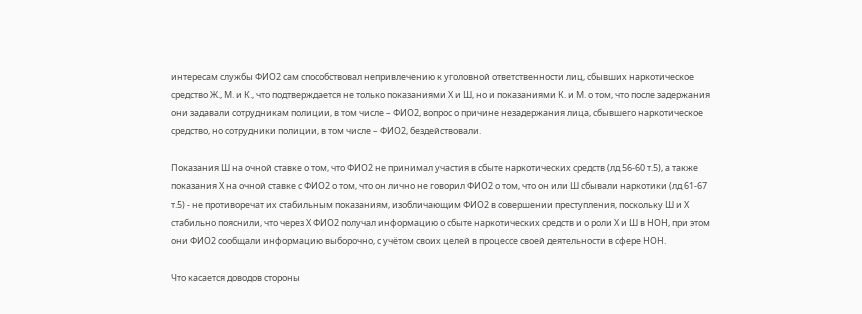интересам службы ФИО2 сам способствовал непривлечению к уголовной ответственности лиц, сбывших наркотическое средство Ж., М. и К., что подтверждается не только показаниями Х и Ш, но и показаниями К. и М. о том, что после задержания они задавали сотрудникам полиции, в том числе – ФИО2, вопрос о причине незадержания лица, сбывшего наркотическое средство, но сотрудники полиции, в том числе – ФИО2, бездействовали.

Показания Ш на очной ставке о том, что ФИО2 не принимал участия в сбыте наркотических средств (лд 56-60 т.5), а также показания Х на очной ставке с ФИО2 о том, что он лично не говорил ФИО2 о том, что он или Ш сбывали наркотики (лд 61-67 т.5) - не противоречат их стабильным показаниям, изобличающим ФИО2 в совершении преступления, поскольку Ш и Х стабильно пояснили, что через Х ФИО2 получал информацию о сбыте наркотических средств и о роли Х и Ш в НОН, при этом они ФИО2 сообщали информацию выборочно, с учётом своих целей в процессе своей деятельности в сфере НОН.

Что касается доводов стороны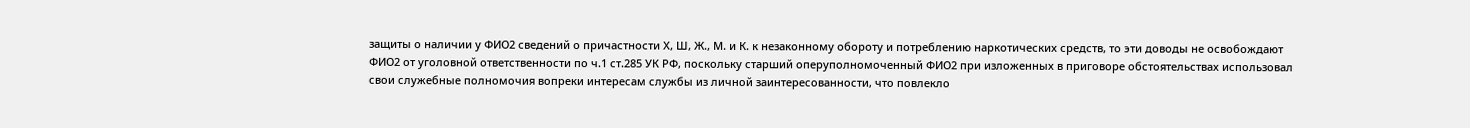защиты о наличии у ФИО2 сведений о причастности Х, Ш, Ж., М. и К. к незаконному обороту и потреблению наркотических средств, то эти доводы не освобождают ФИО2 от уголовной ответственности по ч.1 ст.285 УК РФ, поскольку старший оперуполномоченный ФИО2 при изложенных в приговоре обстоятельствах использовал свои служебные полномочия вопреки интересам службы из личной заинтересованности, что повлекло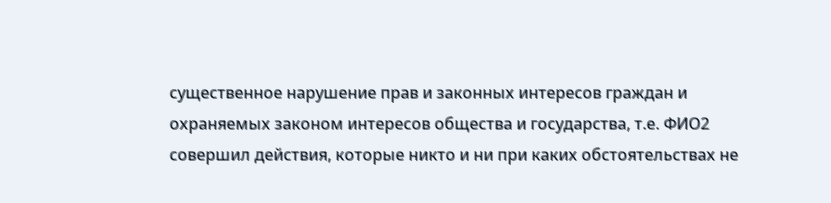существенное нарушение прав и законных интересов граждан и охраняемых законом интересов общества и государства, т.е. ФИО2 совершил действия, которые никто и ни при каких обстоятельствах не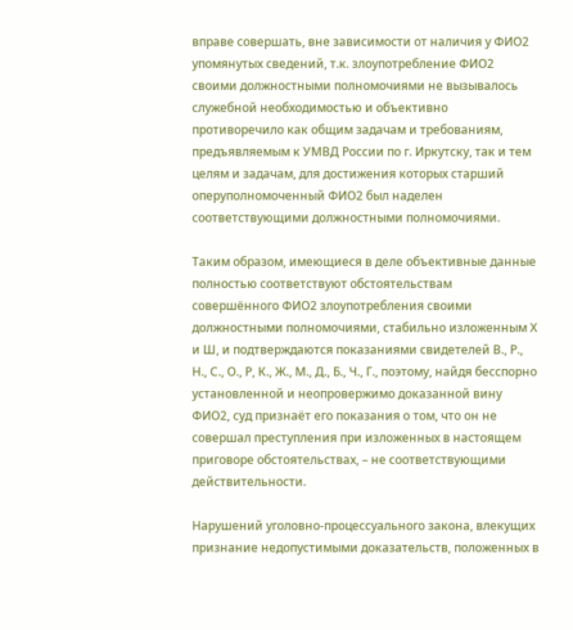вправе совершать, вне зависимости от наличия у ФИО2 упомянутых сведений, т.к. злоупотребление ФИО2 своими должностными полномочиями не вызывалось служебной необходимостью и объективно противоречило как общим задачам и требованиям, предъявляемым к УМВД России по г. Иркутску, так и тем целям и задачам, для достижения которых старший оперуполномоченный ФИО2 был наделен соответствующими должностными полномочиями.

Таким образом, имеющиеся в деле объективные данные полностью соответствуют обстоятельствам совершённого ФИО2 злоупотребления своими должностными полномочиями, стабильно изложенным Х и Ш, и подтверждаются показаниями свидетелей В., Р., Н., С., О., Р, К., Ж., М., Д., Б., Ч., Г., поэтому, найдя бесспорно установленной и неопровержимо доказанной вину ФИО2, суд признаёт его показания о том, что он не совершал преступления при изложенных в настоящем приговоре обстоятельствах, – не соответствующими действительности.

Нарушений уголовно-процессуального закона, влекущих признание недопустимыми доказательств, положенных в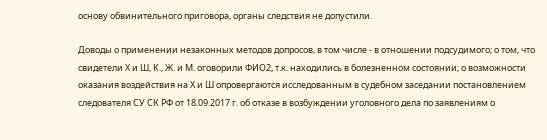основу обвинительного приговора, органы следствия не допустили.

Доводы о применении незаконных методов допросов, в том числе - в отношении подсудимого; о том, что свидетели Х и Ш, К., Ж. и М. оговорили ФИО2, т.к. находились в болезненном состоянии; о возможности оказания воздействия на Х и Ш опровергаются исследованным в судебном заседании постановлением следователя СУ СК РФ от 18.09.2017 г. об отказе в возбуждении уголовного дела по заявлениям о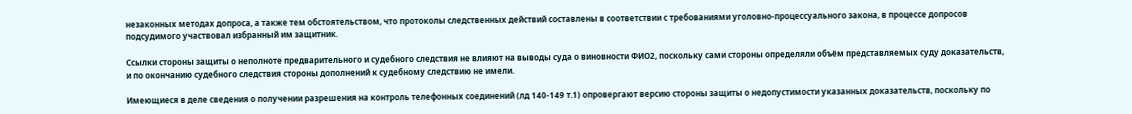незаконных методах допроса, а также тем обстоятельством, что протоколы следственных действий составлены в соответствии с требованиями уголовно-процессуального закона, в процессе допросов подсудимого участвовал избранный им защитник.

Ссылки стороны защиты о неполноте предварительного и судебного следствия не влияют на выводы суда о виновности ФИО2, поскольку сами стороны определяли объём представляемых суду доказательств, и по окончанию судебного следствия стороны дополнений к судебному следствию не имели.

Имеющиеся в деле сведения о получении разрешения на контроль телефонных соединений (лд 140-149 т.1) опровергают версию стороны защиты о недопустимости указанных доказательств, поскольку по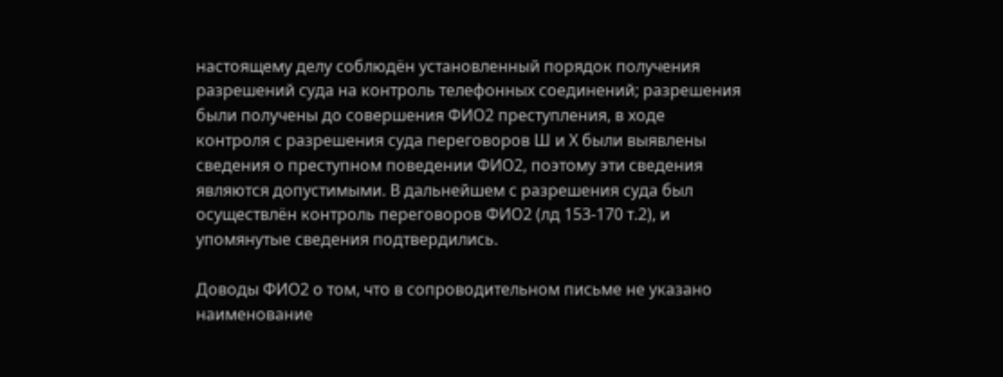настоящему делу соблюдён установленный порядок получения разрешений суда на контроль телефонных соединений; разрешения были получены до совершения ФИО2 преступления, в ходе контроля с разрешения суда переговоров Ш и Х были выявлены сведения о преступном поведении ФИО2, поэтому эти сведения являются допустимыми. В дальнейшем с разрешения суда был осуществлён контроль переговоров ФИО2 (лд 153-170 т.2), и упомянутые сведения подтвердились.

Доводы ФИО2 о том, что в сопроводительном письме не указано наименование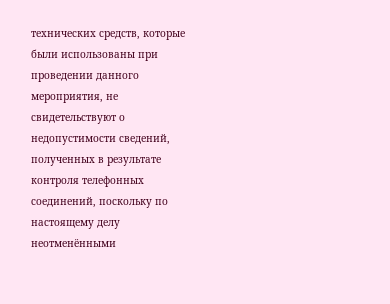технических средств, которые были использованы при проведении данного мероприятия, не свидетельствуют о недопустимости сведений, полученных в результате контроля телефонных соединений, поскольку по настоящему делу неотменёнными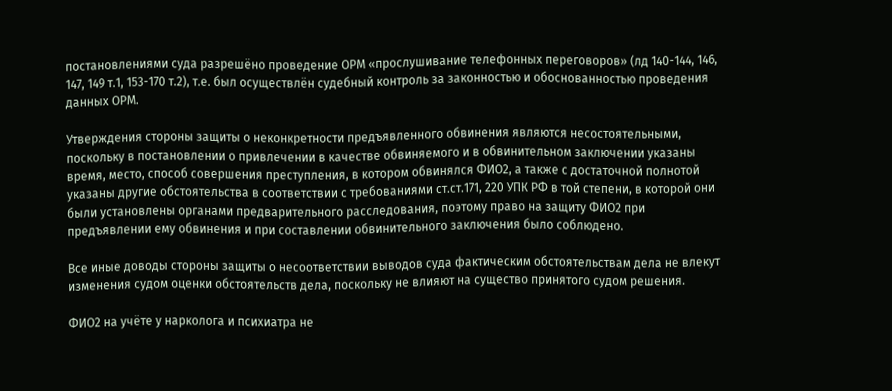постановлениями суда разрешёно проведение ОРМ «прослушивание телефонных переговоров» (лд 140-144, 146, 147, 149 т.1, 153-170 т.2), т.е. был осуществлён судебный контроль за законностью и обоснованностью проведения данных ОРМ.

Утверждения стороны защиты о неконкретности предъявленного обвинения являются несостоятельными, поскольку в постановлении о привлечении в качестве обвиняемого и в обвинительном заключении указаны время, место, способ совершения преступления, в котором обвинялся ФИО2, а также с достаточной полнотой указаны другие обстоятельства в соответствии с требованиями ст.ст.171, 220 УПК РФ в той степени, в которой они были установлены органами предварительного расследования, поэтому право на защиту ФИО2 при предъявлении ему обвинения и при составлении обвинительного заключения было соблюдено.

Все иные доводы стороны защиты о несоответствии выводов суда фактическим обстоятельствам дела не влекут изменения судом оценки обстоятельств дела, поскольку не влияют на существо принятого судом решения.

ФИО2 на учёте у нарколога и психиатра не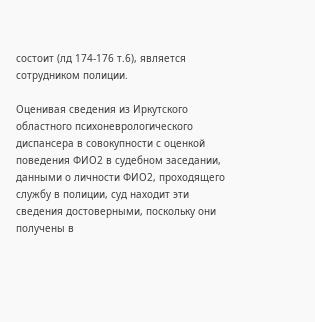состоит (лд 174-176 т.6), является сотрудником полиции.

Оценивая сведения из Иркутского областного психоневрологического диспансера в совокупности с оценкой поведения ФИО2 в судебном заседании, данными о личности ФИО2, проходящего службу в полиции, суд находит эти сведения достоверными, поскольку они получены в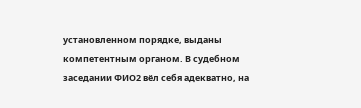установленном порядке, выданы компетентным органом. В судебном заседании ФИО2 вёл себя адекватно, на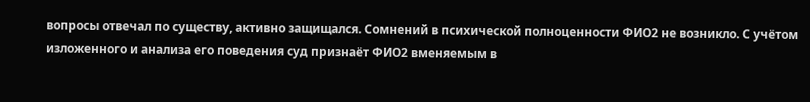вопросы отвечал по существу, активно защищался. Сомнений в психической полноценности ФИО2 не возникло. С учётом изложенного и анализа его поведения суд признаёт ФИО2 вменяемым в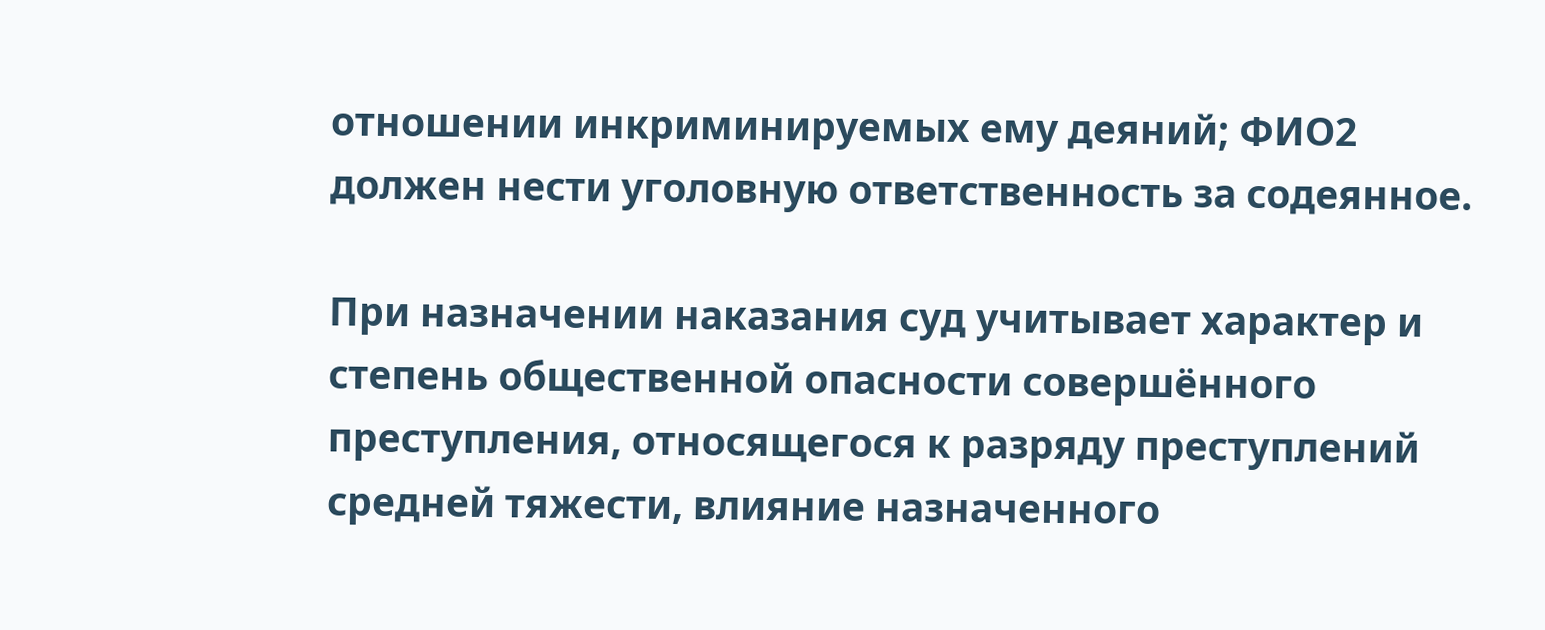отношении инкриминируемых ему деяний; ФИО2 должен нести уголовную ответственность за содеянное.

При назначении наказания суд учитывает характер и степень общественной опасности совершённого преступления, относящегося к разряду преступлений средней тяжести, влияние назначенного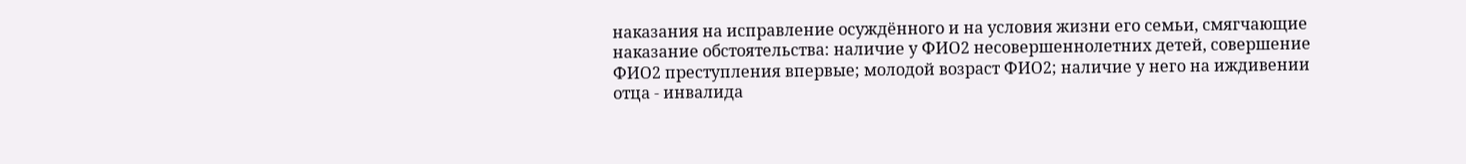наказания на исправление осуждённого и на условия жизни его семьи, смягчающие наказание обстоятельства: наличие у ФИО2 несовершеннолетних детей, совершение ФИО2 преступления впервые; молодой возраст ФИО2; наличие у него на иждивении отца - инвалида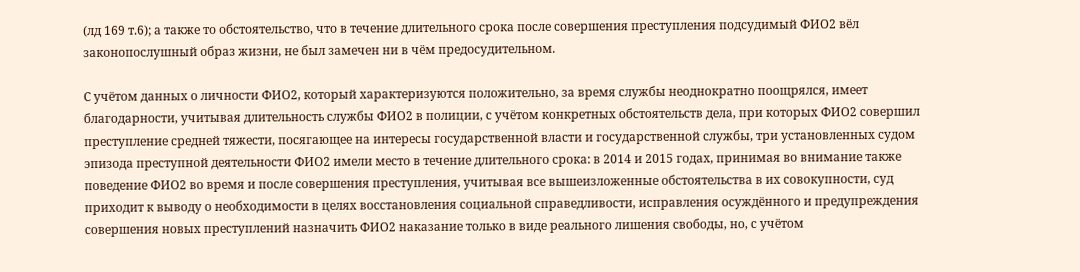(лд 169 т.6); а также то обстоятельство, что в течение длительного срока после совершения преступления подсудимый ФИО2 вёл законопослушный образ жизни, не был замечен ни в чём предосудительном.

С учётом данных о личности ФИО2, который характеризуются положительно, за время службы неоднократно поощрялся, имеет благодарности, учитывая длительность службы ФИО2 в полиции, с учётом конкретных обстоятельств дела, при которых ФИО2 совершил преступление средней тяжести, посягающее на интересы государственной власти и государственной службы, три установленных судом эпизода преступной деятельности ФИО2 имели место в течение длительного срока: в 2014 и 2015 годах, принимая во внимание также поведение ФИО2 во время и после совершения преступления, учитывая все вышеизложенные обстоятельства в их совокупности, суд приходит к выводу о необходимости в целях восстановления социальной справедливости, исправления осуждённого и предупреждения совершения новых преступлений назначить ФИО2 наказание только в виде реального лишения свободы, но, с учётом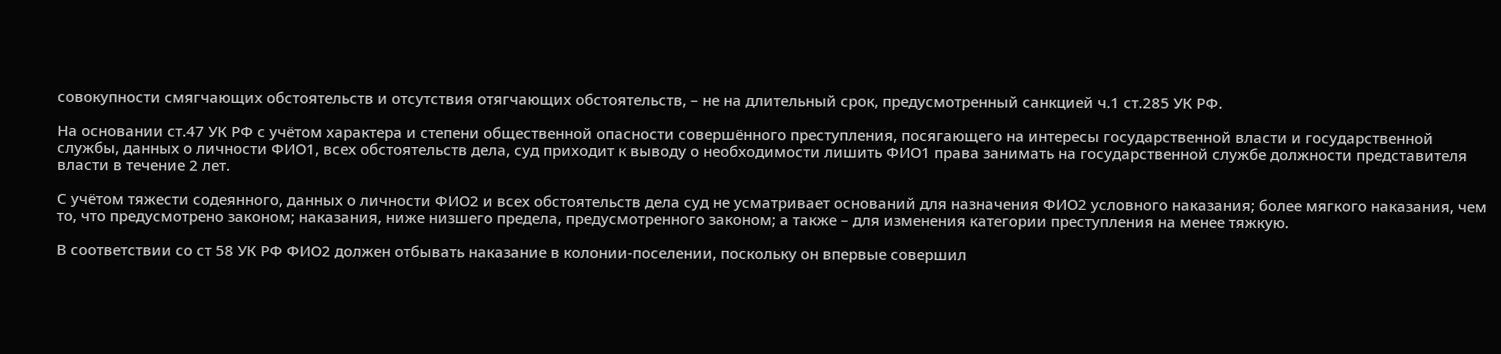совокупности смягчающих обстоятельств и отсутствия отягчающих обстоятельств, – не на длительный срок, предусмотренный санкцией ч.1 ст.285 УК РФ.

На основании ст.47 УК РФ с учётом характера и степени общественной опасности совершённого преступления, посягающего на интересы государственной власти и государственной службы, данных о личности ФИО1, всех обстоятельств дела, суд приходит к выводу о необходимости лишить ФИО1 права занимать на государственной службе должности представителя власти в течение 2 лет.

С учётом тяжести содеянного, данных о личности ФИО2 и всех обстоятельств дела суд не усматривает оснований для назначения ФИО2 условного наказания; более мягкого наказания, чем то, что предусмотрено законом; наказания, ниже низшего предела, предусмотренного законом; а также – для изменения категории преступления на менее тяжкую.

В соответствии со ст 58 УК РФ ФИО2 должен отбывать наказание в колонии-поселении, поскольку он впервые совершил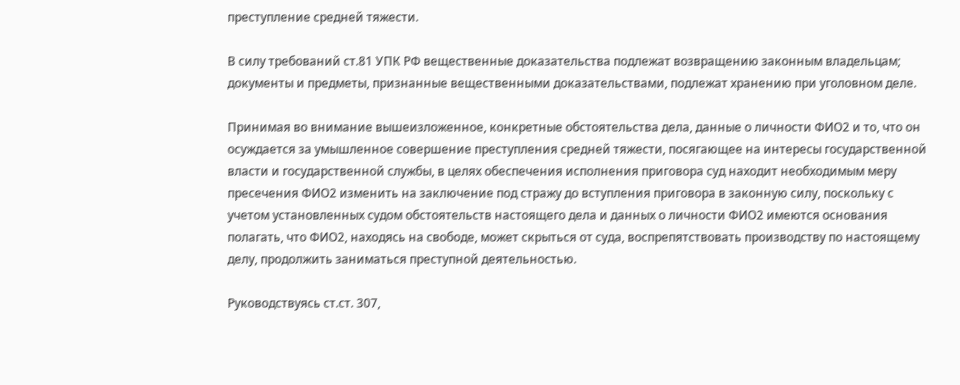преступление средней тяжести.

В силу требований ст.81 УПК РФ вещественные доказательства подлежат возвращению законным владельцам; документы и предметы, признанные вещественными доказательствами, подлежат хранению при уголовном деле.

Принимая во внимание вышеизложенное, конкретные обстоятельства дела, данные о личности ФИО2 и то, что он осуждается за умышленное совершение преступления средней тяжести, посягающее на интересы государственной власти и государственной службы, в целях обеспечения исполнения приговора суд находит необходимым меру пресечения ФИО2 изменить на заключение под стражу до вступления приговора в законную силу, поскольку с учетом установленных судом обстоятельств настоящего дела и данных о личности ФИО2 имеются основания полагать, что ФИО2, находясь на свободе, может скрыться от суда, воспрепятствовать производству по настоящему делу, продолжить заниматься преступной деятельностью.

Руководствуясь ст.ст. 307,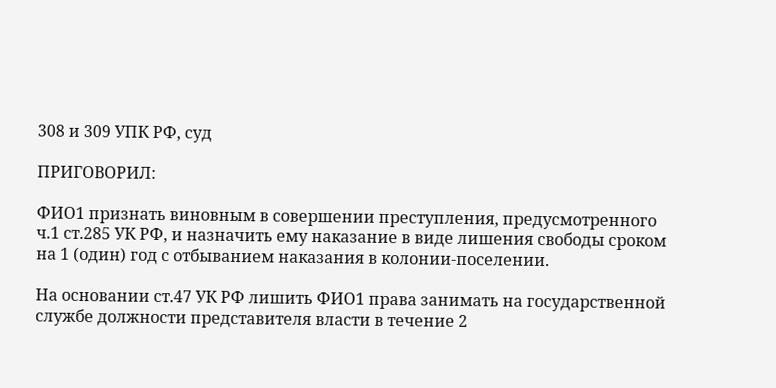308 и 309 УПК РФ, суд

ПРИГОВОРИЛ:

ФИО1 признать виновным в совершении преступления, предусмотренного ч.1 ст.285 УК РФ, и назначить ему наказание в виде лишения свободы сроком на 1 (один) год с отбыванием наказания в колонии-поселении.

На основании ст.47 УК РФ лишить ФИО1 права занимать на государственной службе должности представителя власти в течение 2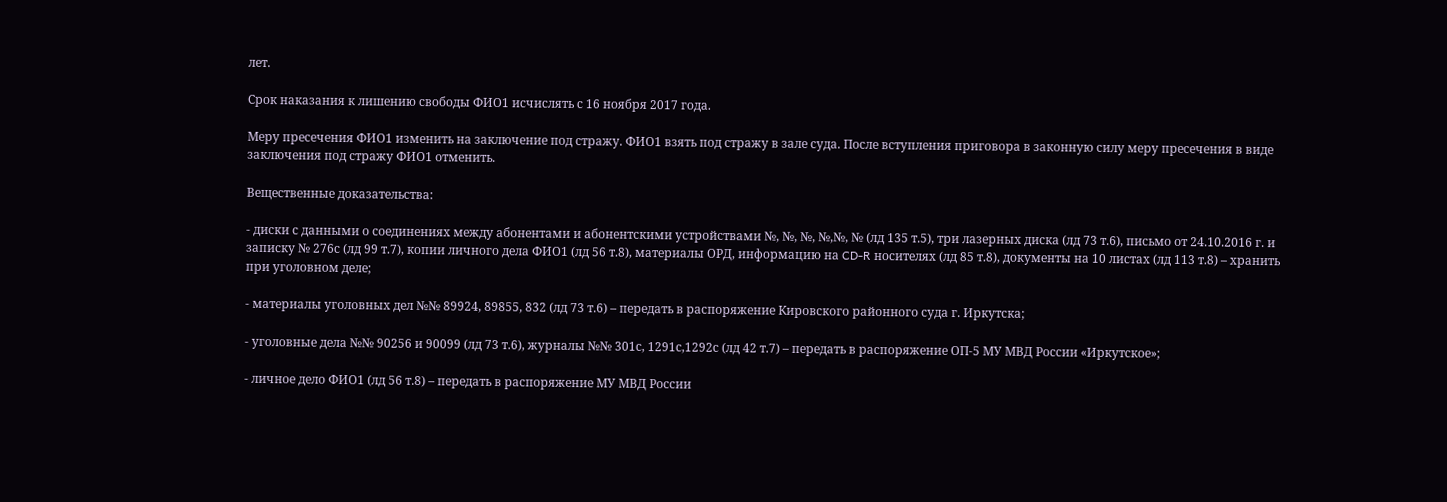лет.

Срок наказания к лишению свободы ФИО1 исчислять с 16 ноября 2017 года.

Меру пресечения ФИО1 изменить на заключение под стражу. ФИО1 взять под стражу в зале суда. После вступления приговора в законную силу меру пресечения в виде заключения под стражу ФИО1 отменить.

Вещественные доказательства:

- диски с данными о соединениях между абонентами и абонентскими устройствами №, №, №, №,№, № (лд 135 т.5), три лазерных диска (лд 73 т.6), письмо от 24.10.2016 г. и записку № 276с (лд 99 т.7), копии личного дела ФИО1 (лд 56 т.8), материалы ОРД, информацию на CD-R носителях (лд 85 т.8), документы на 10 листах (лд 113 т.8) – хранить при уголовном деле;

- материалы уголовных дел №№ 89924, 89855, 832 (лд 73 т.6) – передать в распоряжение Кировского районного суда г. Иркутска;

- уголовные дела №№ 90256 и 90099 (лд 73 т.6), журналы №№ 301с, 1291с,1292с (лд 42 т.7) – передать в распоряжение ОП-5 МУ МВД России «Иркутское»;

- личное дело ФИО1 (лд 56 т.8) – передать в распоряжение МУ МВД России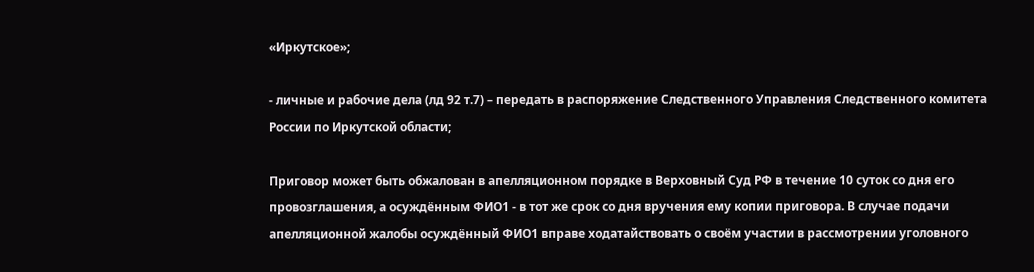«Иркутское»;

- личные и рабочие дела (лд 92 т.7) – передать в распоряжение Следственного Управления Следственного комитета России по Иркутской области;

Приговор может быть обжалован в апелляционном порядке в Верховный Суд РФ в течение 10 суток со дня его провозглашения, а осуждённым ФИО1 - в тот же срок со дня вручения ему копии приговора. В случае подачи апелляционной жалобы осуждённый ФИО1 вправе ходатайствовать о своём участии в рассмотрении уголовного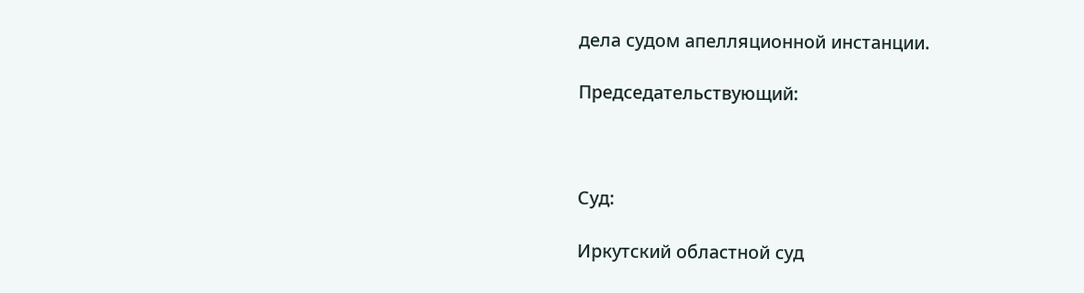дела судом апелляционной инстанции.

Председательствующий:



Суд:

Иркутский областной суд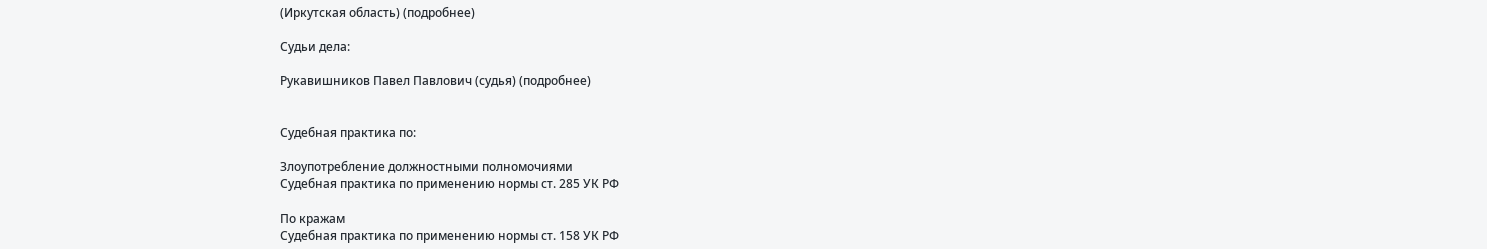(Иркутская область) (подробнее)

Судьи дела:

Рукавишников Павел Павлович (судья) (подробнее)


Судебная практика по:

Злоупотребление должностными полномочиями
Судебная практика по применению нормы ст. 285 УК РФ

По кражам
Судебная практика по применению нормы ст. 158 УК РФ